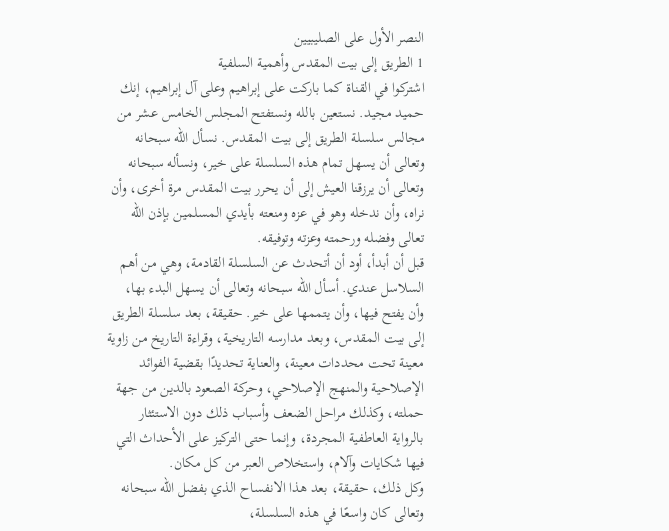النصر الأول على الصليبيين
1 الطريق إلى بيت المقدس وأهمية السلفية
اشتركوا في القناة كما باركت على إبراهيم وعلى آل إبراهيم، إنك حميد مجيد. نستعين بالله ونستفتح المجلس الخامس عشر من مجالس سلسلة الطريق إلى بيت المقدس. نسأل الله سبحانه وتعالى أن يسهل تمام هذه السلسلة على خير، ونسأله سبحانه وتعالى أن يرزقنا العيش إلى أن يحرر بيت المقدس مرة أخرى، وأن نراه، وأن ندخله وهو في عزه ومنعته بأيدي المسلمين بإذن الله تعالى وفضله ورحمته وعزته وتوفيقه.
قبل أن أبدأ، أود أن أتحدث عن السلسلة القادمة، وهي من أهم السلاسل عندي. أسأل الله سبحانه وتعالى أن يسهل البدء بها، وأن يفتح فيها، وأن يتممها على خير. حقيقة، بعد سلسلة الطريق إلى بيت المقدس، وبعد مدارسه التاريخية، وقراءة التاريخ من زاوية معينة تحت محددات معينة، والعناية تحديدًا بقضية الفوائد الإصلاحية والمنهج الإصلاحي، وحركة الصعود بالدين من جهة حملته، وكذلك مراحل الضعف وأسباب ذلك دون الاستئثار بالرواية العاطفية المجردة، وإنما حتى التركيز على الأحداث التي فيها شكايات وآلام، واستخلاص العبر من كل مكان.
وكل ذلك، حقيقة، بعد هذا الانفساح الذي بفضل الله سبحانه وتعالى كان واسعًا في هذه السلسلة،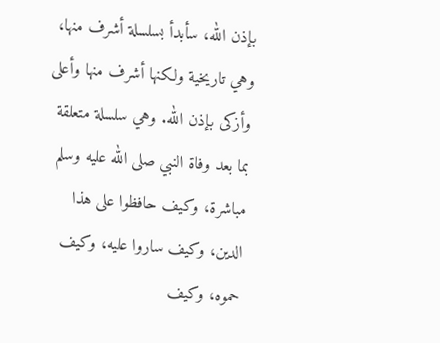بإذن الله، سأبدأ بسلسلة أشرف منها، وهي تاريخية ولكنها أشرف منها وأعلى وأزكى بإذن الله. وهي سلسلة متعلقة بما بعد وفاة النبي صلى الله عليه وسلم مباشرة، وكيف حافظوا على هذا الدين، وكيف ساروا عليه، وكيف حموه، وكيف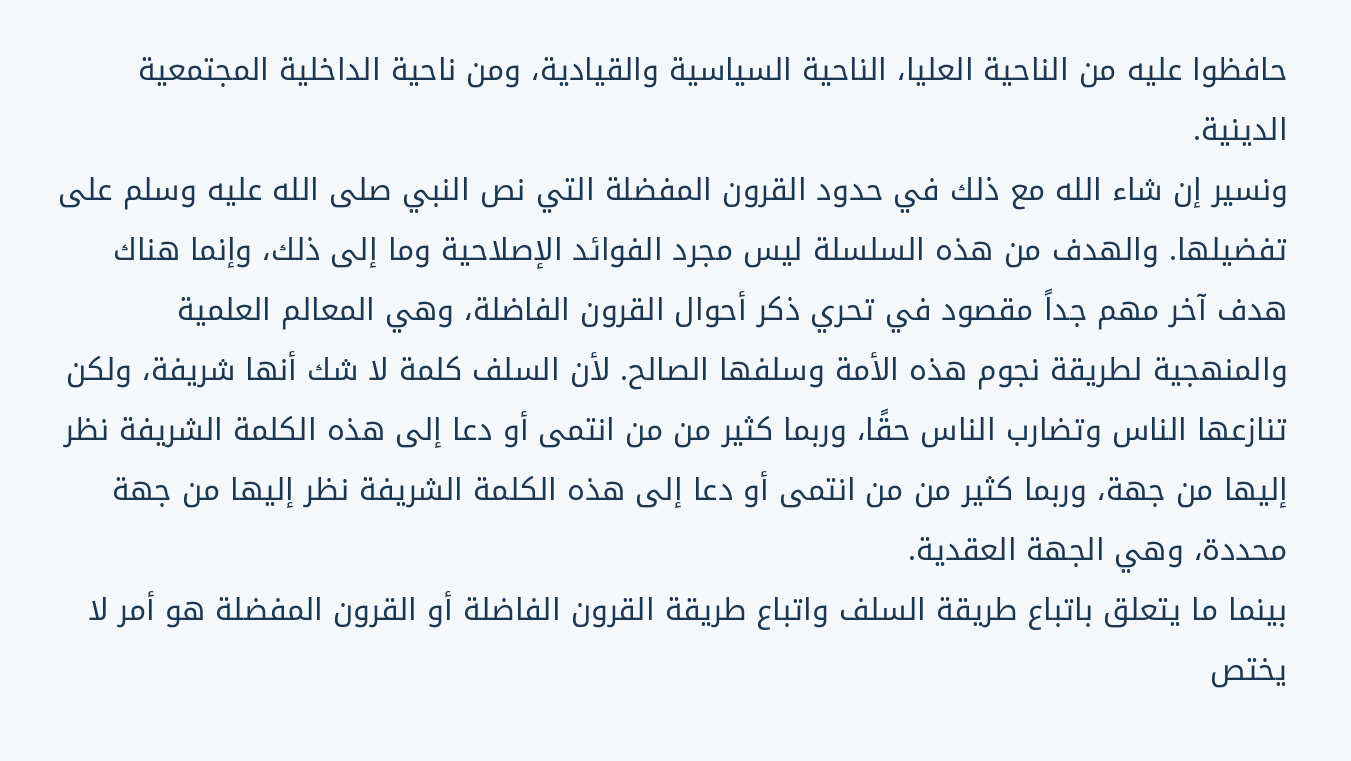حافظوا عليه من الناحية العليا، الناحية السياسية والقيادية، ومن ناحية الداخلية المجتمعية الدينية.
ونسير إن شاء الله مع ذلك في حدود القرون المفضلة التي نص النبي صلى الله عليه وسلم على تفضيلها. والهدف من هذه السلسلة ليس مجرد الفوائد الإصلاحية وما إلى ذلك، وإنما هناك هدف آخر مهم جداً مقصود في تحري ذكر أحوال القرون الفاضلة، وهي المعالم العلمية والمنهجية لطريقة نجوم هذه الأمة وسلفها الصالح. لأن السلف كلمة لا شك أنها شريفة، ولكن تنازعها الناس وتضارب الناس حقًا، وربما كثير من من انتمى أو دعا إلى هذه الكلمة الشريفة نظر إليها من جهة، وربما كثير من من انتمى أو دعا إلى هذه الكلمة الشريفة نظر إليها من جهة محددة، وهي الجهة العقدية.
بينما ما يتعلق باتباع طريقة السلف واتباع طريقة القرون الفاضلة أو القرون المفضلة هو أمر لا يختص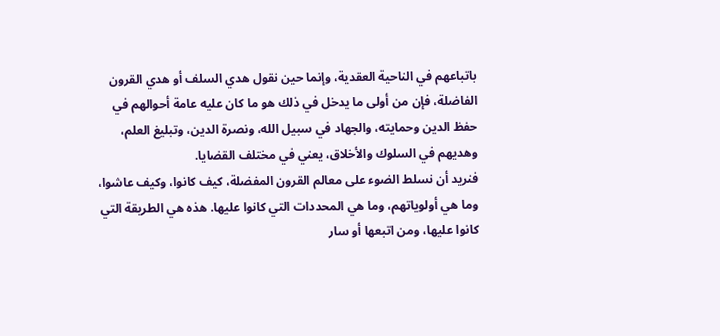باتباعهم في الناحية العقدية، وإنما حين نقول هدي السلف أو هدي القرون الفاضلة، فإن من أولى ما يدخل في ذلك هو ما كان عليه عامة أحوالهم في حفظ الدين وحمايته، والجهاد في سبيل الله، ونصرة الدين، وتبليغ العلم، وهديهم في السلوك والأخلاق، يعني في مختلف القضايا.
فنريد أن نسلط الضوء على معالم القرون المفضلة، كيف كانوا، وكيف عاشوا، وما هي أولوياتهم، وما هي المحددات التي كانوا عليها. هذه هي الطريقة التي كانوا عليها، ومن اتبعها أو سار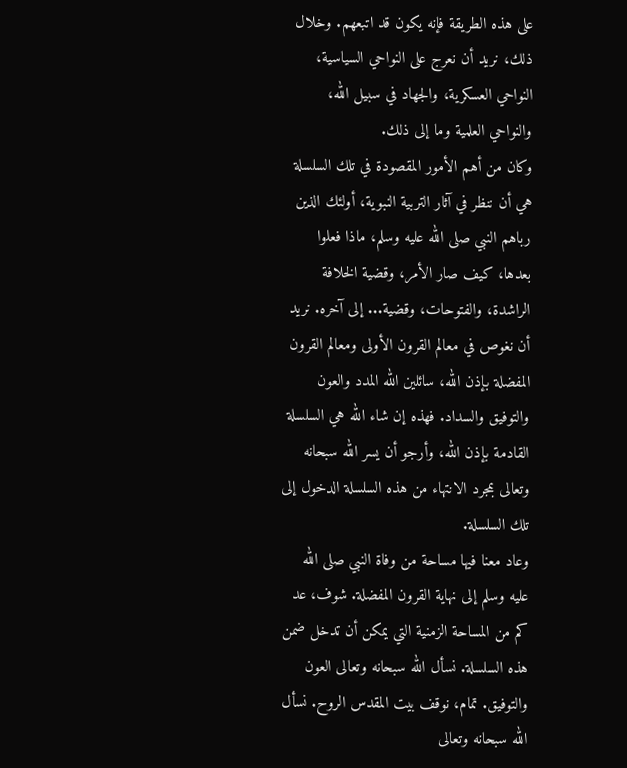على هذه الطريقة فإنه يكون قد اتبعهم. وخلال ذلك، نريد أن نعرج على النواحي السياسية، النواحي العسكرية، والجهاد في سبيل الله، والنواحي العلمية وما إلى ذلك.
وكان من أهم الأمور المقصودة في تلك السلسلة هي أن ننظر في آثار التربية النبوية، أولئك الذين رباهم النبي صلى الله عليه وسلم، ماذا فعلوا بعدها، كيف صار الأمر، وقضية الخلافة الراشدة، والفتوحات، وقضية... إلى آخره. نريد أن نغوص في معالم القرون الأولى ومعالم القرون المفضلة بإذن الله، سائلين الله المدد والعون والتوفيق والسداد. فهذه إن شاء الله هي السلسلة القادمة بإذن الله، وأرجو أن يسر الله سبحانه وتعالى بمجرد الانتهاء من هذه السلسلة الدخول إلى تلك السلسلة.
وعاد معنا فيها مساحة من وفاة النبي صلى الله عليه وسلم إلى نهاية القرون المفضلة. شوف، عد كم من المساحة الزمنية التي يمكن أن تدخل ضمن هذه السلسلة. نسأل الله سبحانه وتعالى العون والتوفيق. تمام، نوقف بيت المقدس الروح. نسأل الله سبحانه وتعالى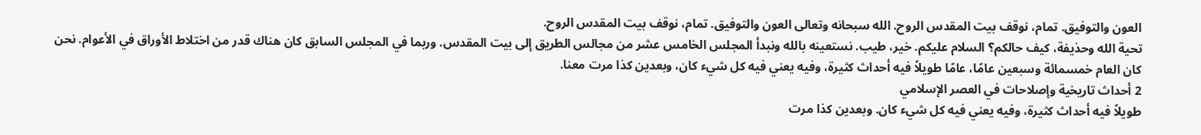العون والتوفيق. تمام، نوقف بيت المقدس الروح. الله سبحانه وتعالى العون والتوفيق. تمام، نوقف بيت المقدس الروح.
تحية الله وحذيفة، كيف حالكم؟ السلام عليكم. خير، طيب. نستعينه بالله ونبدأ المجلس الخامس عشر من مجالس الطريق إلى بيت المقدس. وربما في المجلس السابق كان هناك قدر من اختلاط الأوراق في الأعوام. نحن كان العام خمسمائة وسبعين عامًا، عامًا طويلاً فيه أحداث كثيرة، وفيه يعني فيه كل شيء كان، وبعدين كذا مرت معنا.
2 أحداث تاريخية وإصلاحات في العصر الإسلامي
طويلاً فيه أحداث كثيرة، وفيه يعني فيه كل شيء كان. وبعدين كذا مرت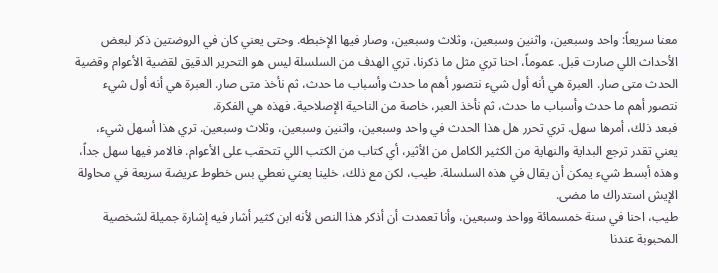معنا سريعاً: واحد وسبعين، واثنين وسبعين، وثلاث وسبعين، وصار فيها الإخبطه. وحتى يعني كان في الروضتين ذكر لبعض الأحداث اللي صارت قبل. عموماً، احنا تري مثل ما ذكرنا، تري الهدف من السلسلة ليس هو التحرير الدقيق لقضية الأعوام وقضية الحدث متى صار. العبرة هي أنه أول شيء نتصور أهم ما حدث وأسباب ما حدث، ثم نأخذ متى صار. العبرة هي أنه أول شيء نتصور أهم ما حدث وأسباب ما حدث، ثم نأخذ العبر، خاصة من الناحية الإصلاحية. فهذه هي الفكرة.
فبعد ذلك، أمرها سهل. تري تحرر هل هذا الحدث في واحد وسبعين، واثنين وسبعين، وثلاث وسبعين. تري هذا أسهل شيء، يعني تقدر ترجع البداية والنهاية من الكثير الكامل من الأثير، أي كتاب من الكتب اللي تتحقب على الأعوام. فالامر فيها سهل جداً، وهذه أبسط شيء يمكن أن يقال في هذه السلسلة. طيب، لكن مع ذلك، خلينا يعني نعطي بس خطوط عريضة سريعة في محاولة الإيش استدراك ما مضى.
طيب، احنا في سنة خمسمائة وواحد وسبعين، وأنا تعمدت أن أذكر هذا النص لأنه ابن كثير أشار فيه إشارة جميلة لشخصية المحبوبة عندنا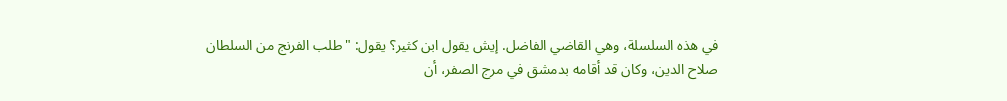في هذه السلسلة، وهي القاضي الفاضل. إيش يقول ابن كثير؟ يقول: "طلب الفرنج من السلطان صلاح الدين، وكان قد أقامه بدمشق في مرج الصفر، أن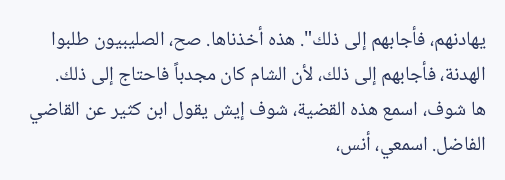يهادنهم، فأجابهم إلى ذلك". هذه أخذناها. صح، الصليبيون طلبوا الهدنة، فأجابهم إلى ذلك، لأن الشام كان مجدباً فاحتاج إلى ذلك.
ها شوف، اسمع هذه القضية، شوف إيش يقول ابن كثير عن القاضي الفاضل. اسمعي، أنس،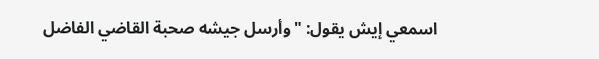اسمعي إيش يقول: "وأرسل جيشه صحبة القاضي الفاضل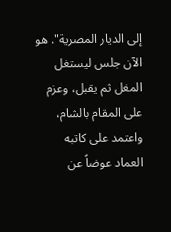إلى الديار المصرية". هو الآن جلس ليستغل المغل ثم يقبل، وعزم على المقام بالشام، واعتمد على كاتبه العماد عوضاً عن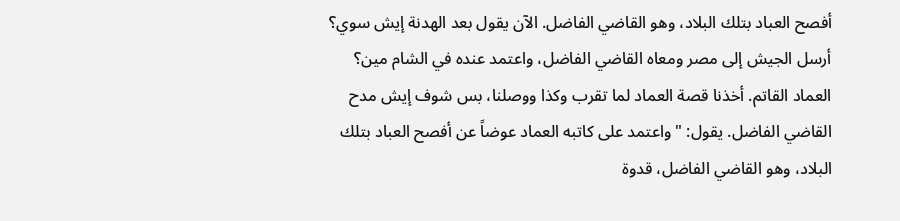أفصح العباد بتلك البلاد، وهو القاضي الفاضل. الآن يقول بعد الهدنة إيش سوي؟ أرسل الجيش إلى مصر ومعاه القاضي الفاضل، واعتمد عنده في الشام مين؟ العماد القاتم. أخذنا قصة العماد لما تقرب وكذا ووصلنا، بس شوف إيش مدح القاضي الفاضل. يقول: "واعتمد على كاتبه العماد عوضاً عن أفصح العباد بتلك البلاد، وهو القاضي الفاضل، قدوة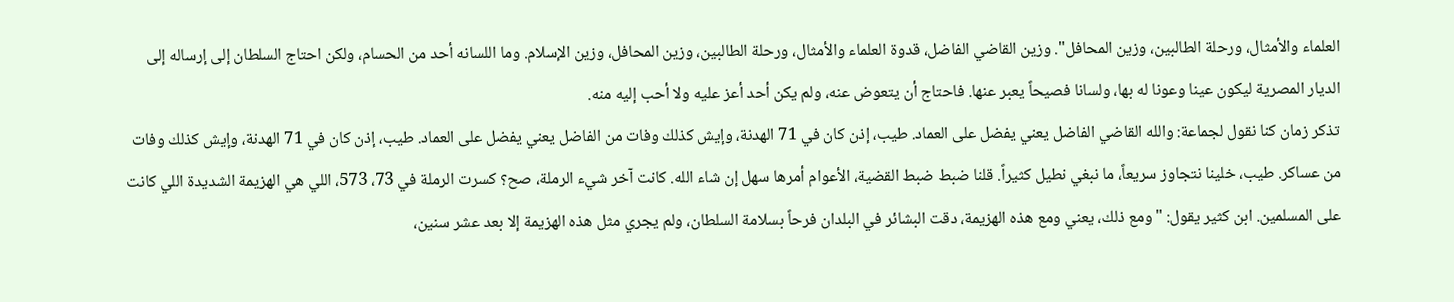العلماء والأمثال، ورحلة الطالبين، وزين المحافل". وزين القاضي الفاضل، قدوة العلماء والأمثال، ورحلة الطالبين، وزين المحافل، وزين الإسلام. وما اللسانه أحد من الحسام، ولكن احتاج السلطان إلى إرساله إلى الديار المصرية ليكون عينا وعونا له بها، ولسانا فصيحاً يعبر عنها. فاحتاج أن يتعوض عنه، ولم يكن أحد أعز عليه ولا أحب إليه منه.
تذكر زمان كنا نقول لجماعة: والله القاضي الفاضل يعني يفضل على العماد. طيب، إذن كان في 71 الهدنة، وإيش كذلك وفات من الفاضل يعني يفضل على العماد. طيب، إذن كان في 71 الهدنة، وإيش كذلك وفات من عساكر. طيب، خلينا نتجاوز سريعاً، ما نبغي نطيل كثيراً. قلنا ضبط ضبط القضية، الأعوام أمرها سهل إن شاء الله. كانت آخر شيء الرملة، صح؟ كسرت الرملة في 73، 573، اللي هي الهزيمة الشديدة اللي كانت على المسلمين. ابن كثير يقول: "ومع ذلك، يعني ومع هذه الهزيمة، دقت البشائر في البلدان فرحاً بسلامة السلطان، ولم يجري مثل هذه الهزيمة إلا بعد عشر سنين،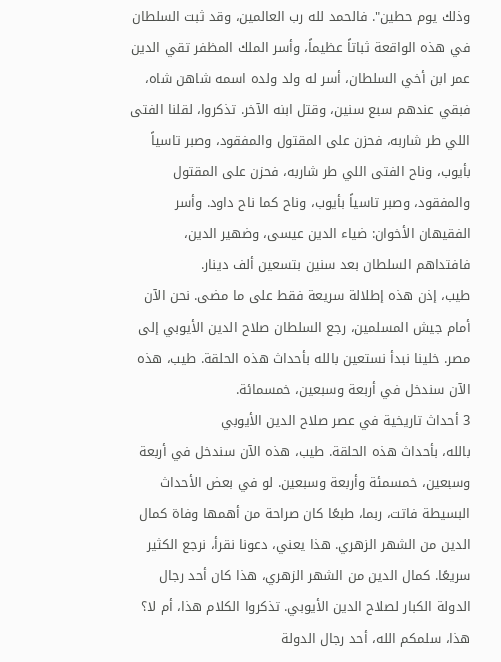وذلك يوم حطين". فالحمد لله رب العالمين، وقد ثبت السلطان في هذه الواقعة ثباتاً عظيماً، وأسر الملك المظفر تقي الدين عمر ابن أخي السلطان، أسر له ولد ولده اسمه شاهن شاه، فبقي عندهم سبع سنين، وقتل ابنه الآخر. تذكروا، لقلنا الفتى اللي طر شاربه، فحزن على المقتول والمفقود، وصبر تاسياً بأيوب، وناح الفتى اللي طر شاربه، فحزن على المقتول والمفقود، وصبر تاسياً بأيوب، وناح كما ناح داود. وأسر الفقيهان الأخوان: ضياء الدين عيسى، وضهير الدين، فافتداهم السلطان بعد سنين بتسعين ألف دينار.
طيب، إذن هذه إطلالة سريعة فقط على ما مضى. نحن الآن أمام جيش المسلمين، رجع السلطان صلاح الدين الأيوبي إلى مصر. خلينا نبدأ نستعين بالله بأحداث هذه الحلقة. طيب، هذه الآن سندخل في أربعة وسبعين، خمسمائة.
3 أحداث تاريخية في عصر صلاح الدين الأيوبي
بالله، بأحداث هذه الحلقة. طيب، هذه الآن سندخل في أربعة وسبعين، خمسمئة وأربعة وسبعين. لو في بعض الأحداث البسيطة فاتت، ربما، طبعًا كان صراحة من أهمها وفاة كمال الدين من الشهر الزهري. هذا يعني، دعونا نقرأ، نرجع الكثير سريعًا. كمال الدين من الشهر الزهري، هذا كان أحد رجال الدولة الكبار لصلاح الدين الأيوبي. تذكروا الكلام هذا، أم لا؟ هذا، سلمكم الله، أحد رجال الدولة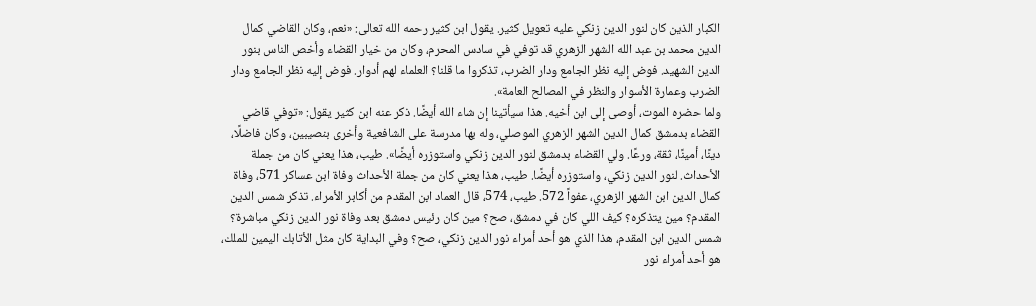الكبار الذين كان لنور الدين زنكي عليه تعويل كثير. يقول ابن كثير رحمه الله تعالى: «نعم، وكان القاضي كمال الدين محمد بن عبد الله الشهر الزهري قد توفي في سادس المحرم، وكان من خيار القضاء وأخص الناس بنور الدين الشهيد. فوض إليه نظر الجامع ودار الضرب، تذكروا ما قلنا؟ العلماء لهم أدوار. فوض إليه نظر الجامع ودار الضرب وعمارة الأسوار والنظر في المصالح العامة».
ولما حضره الموت، أوصى إلى ابن أخيه. هذا سيأتينا إن شاء الله أيضًا. ذكر عنه ابن كثير يقول: «توفي قاضي القضاء بدمشق كمال الدين الشهر الزهري الموصلي، وله بها مدرسة على الشافعية وأخرى بنصيبين، وكان فاضلًا، دينًا، أمينًا، ثقة، ورعًا. ولي القضاء بدمشق لنور الدين زنكي واستوزره أيضًا». طيب، هذا يعني كان من جملة الأحداث. لنور الدين زنكي، واستوزره أيضًا. طيب، هذا يعني كان من جملة الأحداث وفاة ابن عساكر 571، وفاة كمال الدين ابن الشهر الزهري، عفواً 572. طيب، 574، قال العماد ابن المقدم من أكابر الأمراء. تذكر شمس الدين المقدم؟ مين يتذكره؟ كيف اللي كان في دمشق، صح؟ مين كان رئيس دمشق بعد وفاة نور الدين زنكي مباشرة؟ شمس الدين ابن المقدم، هذا الذي هو أحد أمراء نور الدين زنكي، صح؟ وفي البداية كان مثل الأتابك اليمين للملك، هو أحد أمراء نور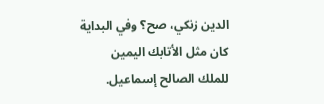الدين زنكي، صح؟ وفي البداية كان مثل الأتابك اليمين للملك الصالح إسماعيل.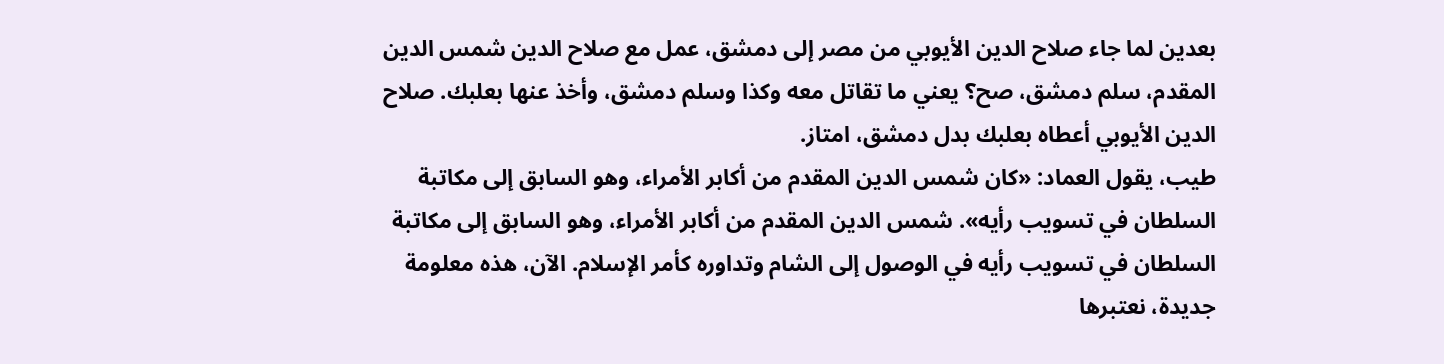بعدين لما جاء صلاح الدين الأيوبي من مصر إلى دمشق، عمل مع صلاح الدين شمس الدين المقدم، سلم دمشق، صح؟ يعني ما تقاتل معه وكذا وسلم دمشق، وأخذ عنها بعلبك. صلاح الدين الأيوبي أعطاه بعلبك بدل دمشق، امتاز.
طيب، يقول العماد: «كان شمس الدين المقدم من أكابر الأمراء، وهو السابق إلى مكاتبة السلطان في تسويب رأيه». شمس الدين المقدم من أكابر الأمراء، وهو السابق إلى مكاتبة السلطان في تسويب رأيه في الوصول إلى الشام وتداوره كأمر الإسلام. الآن، هذه معلومة جديدة، نعتبرها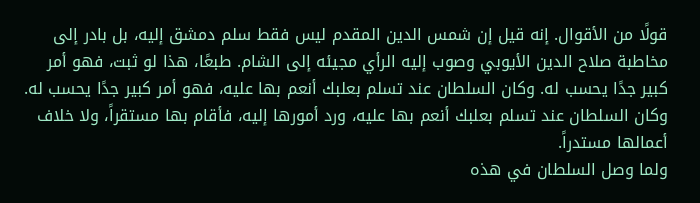قولًا من الأقوال. إنه قيل إن شمس الدين المقدم ليس فقط سلم دمشق إليه، بل بادر إلى مخاطبة صلاح الدين الأيوبي وصوب إليه الرأي مجيئه إلى الشام. طبعًا، هذا لو ثبت، فهو أمر كبير جدًا يحسب له. وكان السلطان عند تسلم بعلبك أنعم بها عليه، فهو أمر كبير جدًا يحسب له. وكان السلطان عند تسلم بعلبك أنعم بها عليه، ورد أمورها إليه، فأقام بها مستقراً، ولا خلاف أعمالها مستدراً.
ولما وصل السلطان في هذه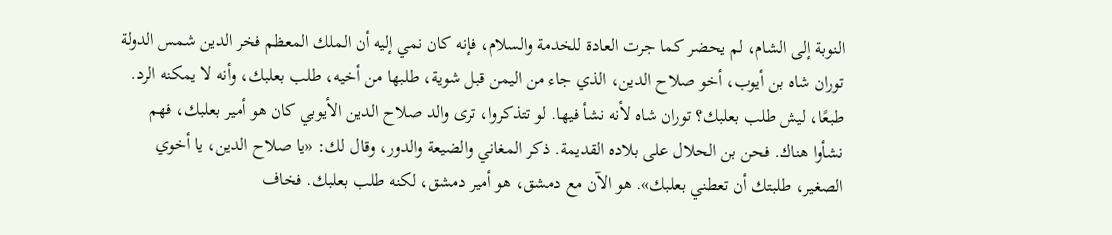النوبة إلى الشام، لم يحضر كما جرت العادة للخدمة والسلام، فإنه كان نمي إليه أن الملك المعظم فخر الدين شمس الدولة توران شاه بن أيوب، أخو صلاح الدين، الذي جاء من اليمن قبل شوية، طلبها من أخيه، طلب بعلبك، وأنه لا يمكنه الرد. طبعًا، ليش طلب بعلبك؟ توران شاه لأنه نشأ فيها. لو تتذكروا، ترى والد صلاح الدين الأيوبي كان هو أمير بعلبك، فهم نشأوا هناك. فحن بن الحلال على بلاده القديمة. ذكر المغاني والضيعة والدور، وقال لك: «يا صلاح الدين، يا أخوي الصغير، طلبتك أن تعطني بعلبك». هو الآن مع دمشق، هو أمير دمشق، لكنه طلب بعلبك. فخاف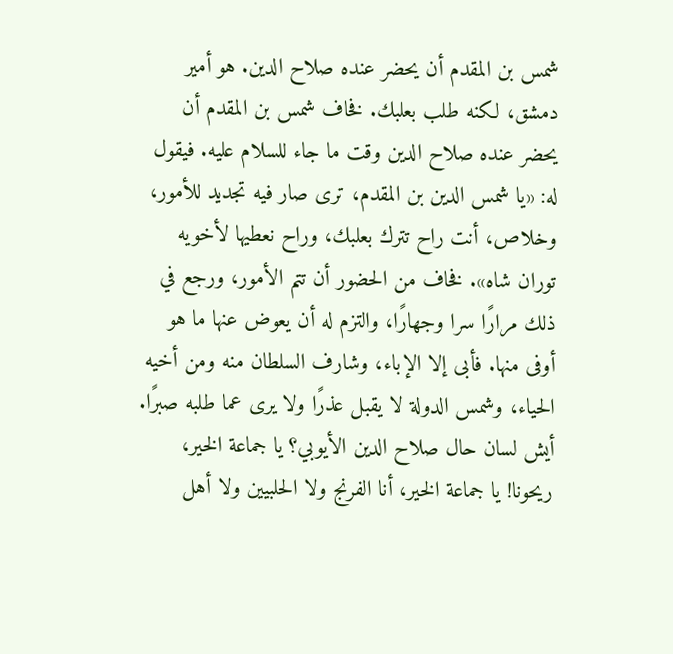شمس بن المقدم أن يحضر عنده صلاح الدين. هو أمير دمشق، لكنه طلب بعلبك. فخاف شمس بن المقدم أن يحضر عنده صلاح الدين وقت ما جاء للسلام عليه. فيقول له: «يا شمس الدين بن المقدم، ترى صار فيه تجديد للأمور، وخلاص، أنت راح تترك بعلبك، وراح نعطيها لأخويه توران شاه». فخاف من الحضور أن تتم الأمور، ورجع في ذلك مرارًا سرا وجهارًا، والتزم له أن يعوض عنها ما هو أوفى منها. فأبى إلا الإباء، وشارف السلطان منه ومن أخيه الحياء، وشمس الدولة لا يقبل عذرًا ولا يرى عما طلبه صبرًا. أيش لسان حال صلاح الدين الأيوبي؟ يا جماعة الخير، ريحونا! يا جماعة الخير، أنا الفرنج ولا الحلبيين ولا أهل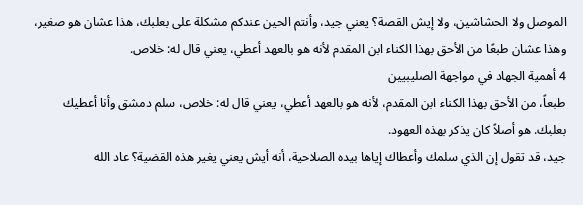الموصل ولا الحشاشين، ولا إيش القصة؟ يعني جيد، وأنتم الحين عندكم مشكلة على بعلبك، هذا عشان هو صغير، وهذا عشان طبعًا من الأحق بهذا الكناء ابن المقدم لأنه هو بالعهد أعطي، يعني قال له: خلاص.
4 أهمية الجهاد في مواجهة الصليبيين
طبعاً، من الأحق بهذا الكناء ابن المقدم، لأنه هو بالعهد أعطي، يعني قال له: خلاص، سلم دمشق وأنا أعطيك بعلبك. هو أصلاً كان يذكر بهذه العهود.
جيد، قد تقول إن الذي سلمك وأعطاك إياها بيده الصلاحية، أنه أيش يعني يغير هذه القضية؟ عاد الله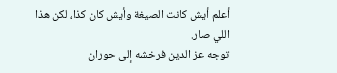أعلم أيش كانت الصيغة وأيش كان كذا، لكن هذا اللي صار.
توجه عز الدين فرخشه إلى حوران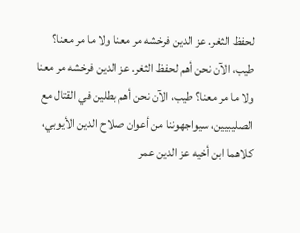لحفظ الثغر. عز الدين فرخشه مر معنا ولا ما مر معنا؟ طيب، الآن نحن أهم لحفظ الثغر. عز الدين فرخشه مر معنا ولا ما مر معنا؟ طيب، الآن نحن أهم بطلين في القتال مع الصليبيين، سيواجهوننا من أعوان صلاح الدين الأيوبي، كلاهما ابن أخيه عز الدين عمر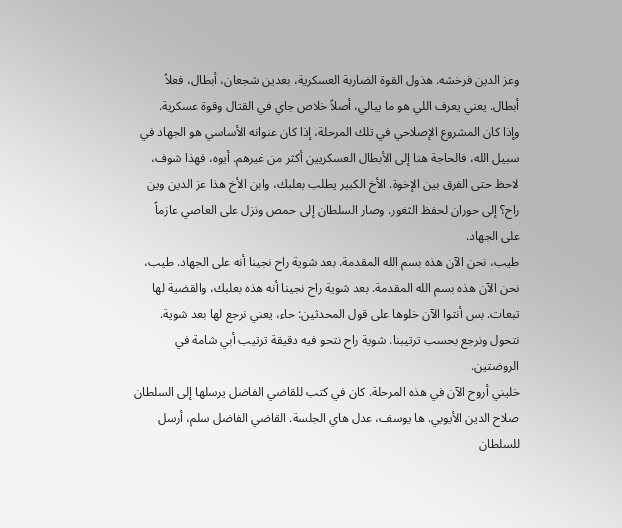وعز الدين فرخشه. هذول القوة الضاربة العسكرية، بعدين شجعان، أبطال، فعلاً أبطال. يعني يعرف اللي هو ما يبالي، أصلاً خلاص جاي في القتال وقوة عسكرية.
وإذا كان المشروع الإصلاحي في تلك المرحلة، إذا كان عنوانه الأساسي هو الجهاد في سبيل الله، فالحاجة هنا إلى الأبطال العسكريين أكثر من غيرهم. أيوه، فهذا شوف، لاحظ حتى الفرق بين الإخوة. الأخ الكبير يطلب بعلبك، وابن الأخ هذا عز الدين وين راح؟ إلى حوران لحفظ الثغور. وصار السلطان إلى حمص ونزل على العاصي عازماً على الجهاد.
طيب، نحن الآن هذه بسم الله المقدمة. بعد شوية راح نجينا أنه على الجهاد. طيب، نحن الآن هذه بسم الله المقدمة. بعد شوية راح نجينا أنه هذه بعلبك، والقضية لها تبعات. بس أنتوا الآن خلوها على قول المحدثين: حاء، يعني نرجع لها بعد شوية. نتحول ونرجع بحسب ترتيبنا. شوية راح نتحو فيه دقيقة ترتيب أبي شامة في الروضتين.
خليني أروح الآن في هذه المرحلة. كان في كتب للقاضي الفاضل يرسلها إلى السلطان صلاح الدين الأيوبي. ها يوسف، عدل هاي الجلسة. القاضي الفاضل سلم، أرسل للسلطان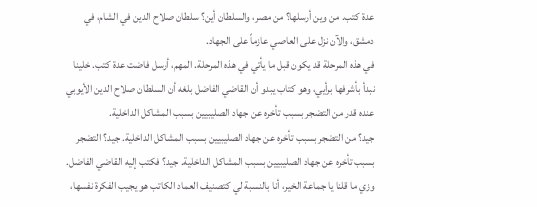عدة كتب. من وين أرسلها؟ من مصر، والسلطان أين؟ سلطان صلاح الدين في الشام، في دمشق، والآن نزل على العاصي عازماً على الجهاد.
في هذه المرحلة قد يكون قبل ما يأتي في هذه المرحلة. المهم، أرسل فاضت عدة كتب. خلينا نبدأ بأشرفها برأيي، وهو كتاب يبدو أن القاضي الفاضل بلغه أن السلطان صلاح الدين الأيوبي عنده قدر من التضجر بسبب تأخره عن جهاد الصليبيين بسبب المشاكل الداخلية.
جيد؟ من التضجر بسبب تأخره عن جهاد الصليبيين بسبب المشاكل الداخلية. جيد؟ التضجر بسبب تأخره عن جهاد الصليبيين بسبب المشاكل الداخلية. جيد؟ فكتب إليه القاضي الفاضل. وزي ما قلنا يا جماعة الخير، أنا بالنسبة لي كتصنيف العماد الكاتب هو يجيب الفكرة نفسها،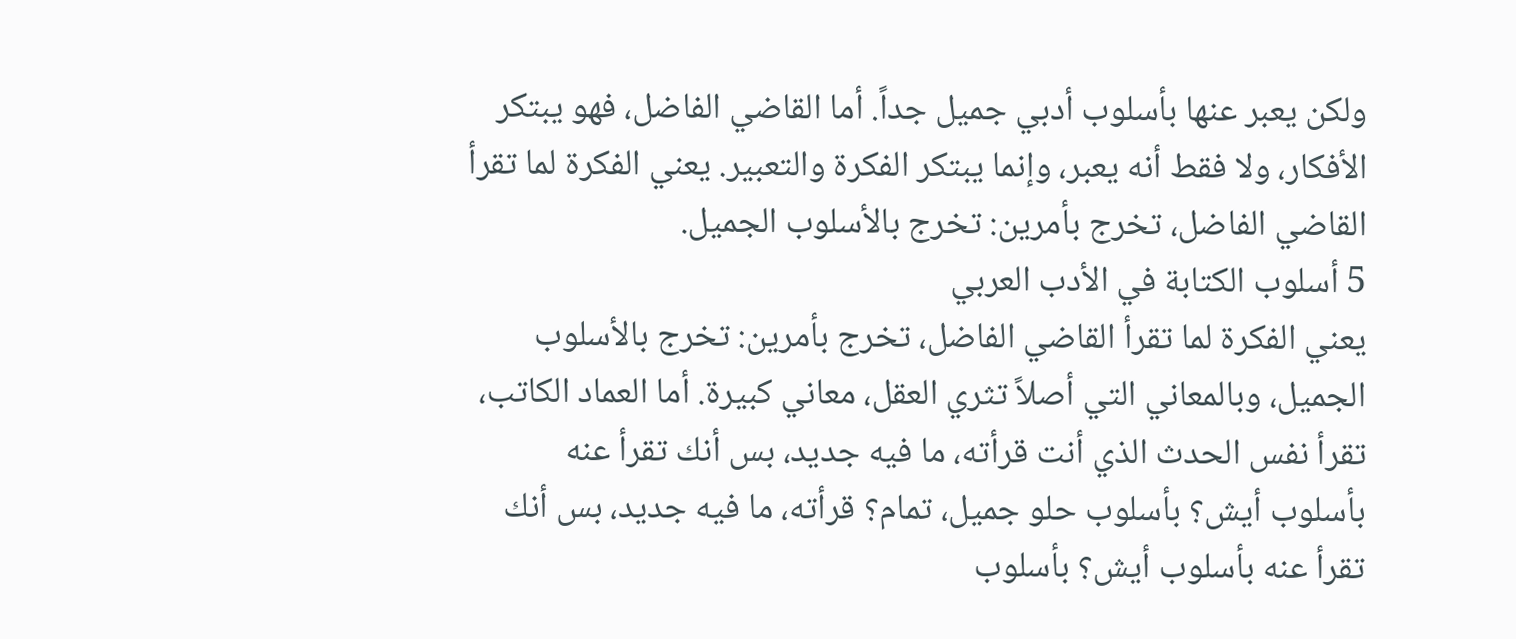ولكن يعبر عنها بأسلوب أدبي جميل جداً. أما القاضي الفاضل، فهو يبتكر الأفكار، ولا فقط أنه يعبر، وإنما يبتكر الفكرة والتعبير. يعني الفكرة لما تقرأ القاضي الفاضل، تخرج بأمرين: تخرج بالأسلوب الجميل.
5 أسلوب الكتابة في الأدب العربي
يعني الفكرة لما تقرأ القاضي الفاضل، تخرج بأمرين: تخرج بالأسلوب الجميل، وبالمعاني التي أصلاً تثري العقل، معاني كبيرة. أما العماد الكاتب، تقرأ نفس الحدث الذي أنت قرأته، ما فيه جديد، بس أنك تقرأ عنه بأسلوب أيش؟ بأسلوب حلو جميل، تمام؟ قرأته، ما فيه جديد، بس أنك تقرأ عنه بأسلوب أيش؟ بأسلوب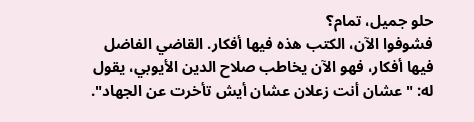حلو جميل، تمام؟
فشوفوا الآن، الكتب هذه فيها أفكار. القاضي الفاضل فيها أفكار، فهو الآن يخاطب صلاح الدين الأيوبي، يقول له: "عشان أنت زعلان عشان أيش تأخرت عن الجهاد".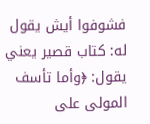فشوفوا أيش يقول له: كتاب قصير يعني يقول: ﴿وأما تأسف المولى على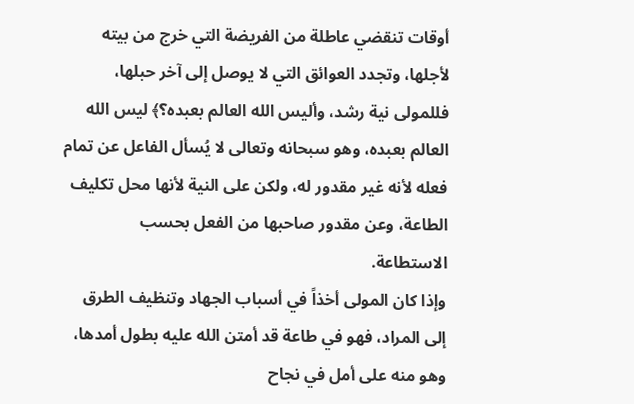أوقات تنقضي عاطلة من الفريضة التي خرج من بيته لأجلها، وتجدد العوائق التي لا يوصل إلى آخر حبلها، فللمولى نية رشد، وأليس الله العالم بعبده؟﴾ ليس الله العالم بعبده، وهو سبحانه وتعالى لا يُسأل الفاعل عن تمام فعله لأنه غير مقدور له، ولكن على النية لأنها محل تكليف الطاعة، وعن مقدور صاحبها من الفعل بحسب الاستطاعة.
وإذا كان المولى أخذاً في أسباب الجهاد وتنظيف الطرق إلى المراد، فهو في طاعة قد أمتن الله عليه بطول أمدها، وهو منه على أمل في نجاح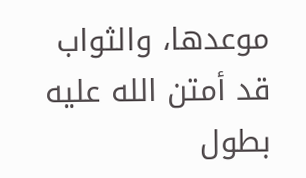موعدها، والثواب قد أمتن الله عليه بطول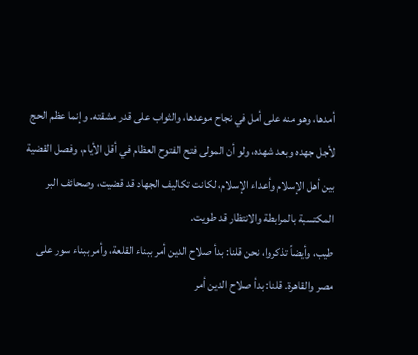أمدها، وهو منه على أمل في نجاح موعدها، والثواب على قدر مشقته. وإنما عظم الحج لأجل جهده وبعد شهده، ولو أن المولى فتح الفتوح العظام في أقل الأيام، وفصل القضية بين أهل الإسلام وأعداء الإسلام، لكانت تكاليف الجهاد قد قضيت، وصحائف البر المكتسبة بالمرابطة والانتظار قد طويت.
طيب، وأيضاً تذكروا، نحن قلنا: بدأ صلاح الدين أمر ببناء القلعة، وأمر ببناء سور على مصر والقاهرة. قلنا: بدأ صلاح الدين أمر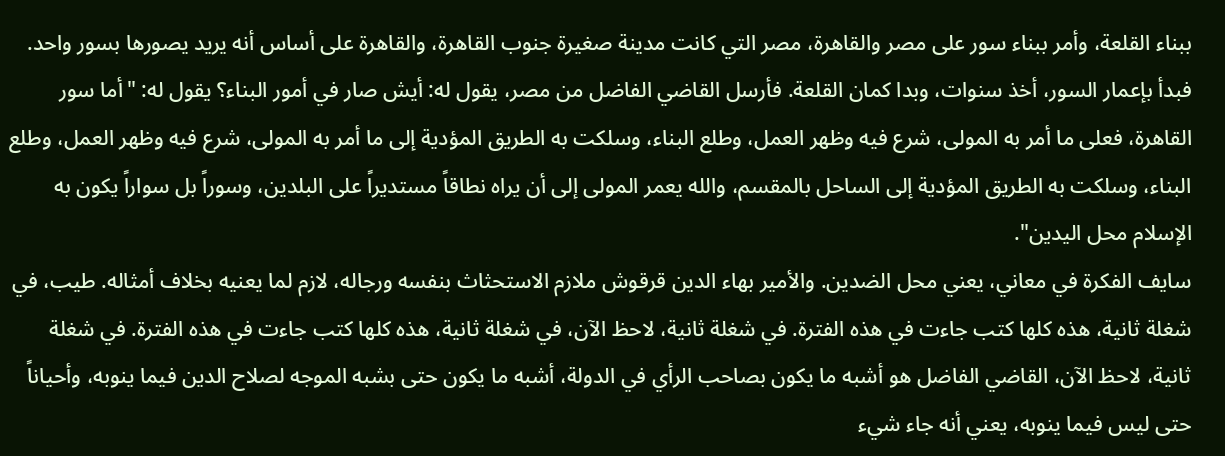ببناء القلعة، وأمر ببناء سور على مصر والقاهرة، مصر التي كانت مدينة صغيرة جنوب القاهرة، والقاهرة على أساس أنه يريد يصورها بسور واحد. فبدأ بإعمار السور، أخذ سنوات، وبدا كمان القلعة. فأرسل القاضي الفاضل من مصر، يقول له: أيش صار في أمور البناء؟ يقول له: "أما سور القاهرة، فعلى ما أمر به المولى، شرع فيه وظهر العمل، وطلع البناء، وسلكت به الطريق المؤدية إلى ما أمر به المولى، شرع فيه وظهر العمل، وطلع البناء، وسلكت به الطريق المؤدية إلى الساحل بالمقسم، والله يعمر المولى إلى أن يراه نطاقاً مستديراً على البلدين، وسوراً بل سواراً يكون به الإسلام محل اليدين".
سايف الفكرة في معاني، يعني محل الضدين. والأمير بهاء الدين قرقوش ملازم الاستحثاث بنفسه ورجاله، لازم لما يعنيه بخلاف أمثاله. طيب، في شغلة ثانية، هذه كلها كتب جاءت في هذه الفترة. في شغلة ثانية، لاحظ الآن، في شغلة ثانية، هذه كلها كتب جاءت في هذه الفترة. في شغلة ثانية، لاحظ الآن، القاضي الفاضل هو أشبه ما يكون بصاحب الرأي في الدولة، أشبه ما يكون حتى بشبه الموجه لصلاح الدين فيما ينوبه، وأحياناً حتى ليس فيما ينوبه، يعني أنه جاء شيء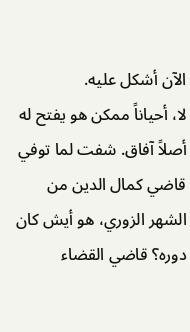الآن أشكل عليه.
لا، أحياناً ممكن هو يفتح له أصلاً آفاق. شفت لما توفي قاضي كمال الدين من الشهر الزوري، هو أيش كان دوره؟ قاضي القضاء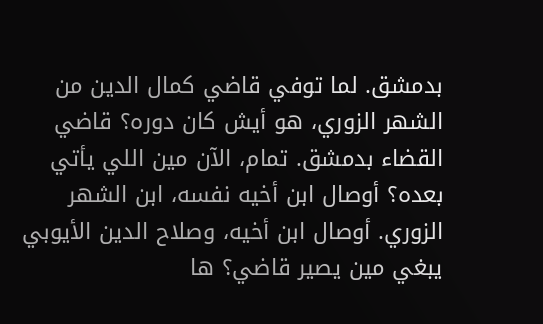بدمشق. لما توفي قاضي كمال الدين من الشهر الزوري، هو أيش كان دوره؟ قاضي القضاء بدمشق. تمام، الآن مين اللي يأتي بعده؟ أوصال ابن أخيه نفسه، ابن الشهر الزوري. أوصال ابن أخيه، وصلاح الدين الأيوبي يبغي مين يصير قاضي؟ ها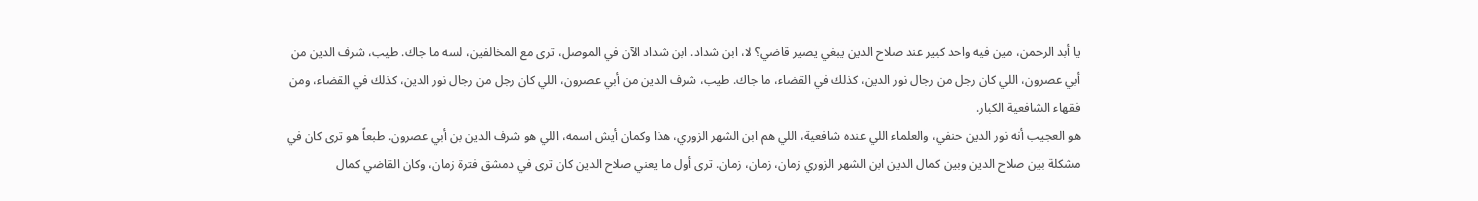يا أبد الرحمن، مين فيه واحد كبير عند صلاح الدين يبغي يصير قاضي؟ لا، ابن شداد. ابن شداد الآن في الموصل، ترى مع المخالفين، لسه ما جاك. طيب، شرف الدين من أبي عصرون، اللي كان رجل من رجال نور الدين، كذلك في القضاء، ما جاك. طيب، شرف الدين من أبي عصرون، اللي كان رجل من رجال نور الدين، كذلك في القضاء، ومن فقهاء الشافعية الكبار.
هو العجيب أنه نور الدين حنفي، والعلماء اللي عنده شافعية، اللي هم ابن الشهر الزوري، هذا وكمان أيش اسمه، اللي هو شرف الدين بن أبي عصرون. طبعاً هو ترى كان في مشكلة بين صلاح الدين وبين كمال الدين ابن الشهر الزوري زمان، زمان، زمان. ترى أول ما يعني صلاح الدين كان ترى في دمشق فترة زمان، وكان القاضي كمال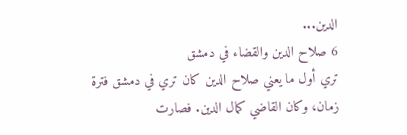الدين...
6 صلاح الدين والقضاء في دمشق
تري أول ما يعني صلاح الدين كان تري في دمشق فترة زمان، وكان القاضي كمال الدين. فصارت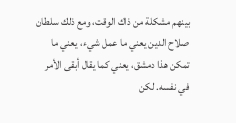بينهم مشكلة من ذاك الوقت، ومع ذلك سلطان صلاح الدين يعني ما عمل شيء، يعني ما تمكن هذا دمشق، يعني كما يقال أبقى الأمر في نفسه. لكن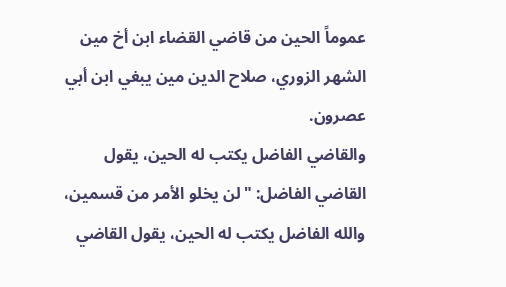عموماً الحين من قاضي القضاء ابن أخ مين الشهر الزوري، صلاح الدين مين يبغي ابن أبي عصرون.
والقاضي الفاضل يكتب له الحين، يقول القاضي الفاضل: "لن يخلو الأمر من قسمين، والله الفاضل يكتب له الحين، يقول القاضي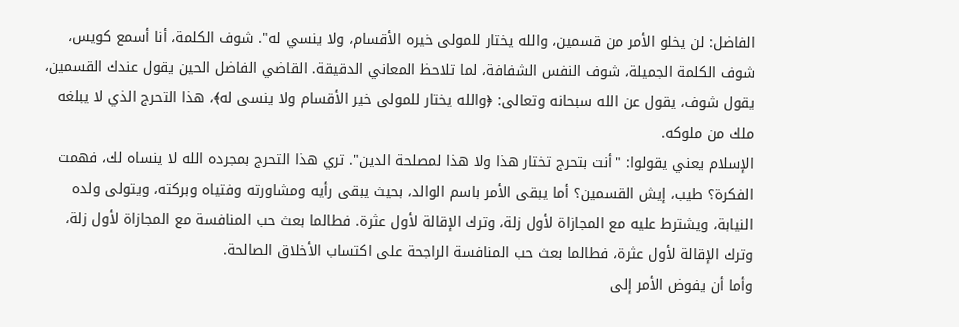الفاضل: لن يخلو الأمر من قسمين، والله يختار للمولى خيره الأقسام، ولا ينسي له". شوف الكلمة، أنا أسمع كويس، شوف الكلمة الجميلة، شوف النفس الشفافة، لما تلاحظ المعاني الدقيقة. القاضي الفاضل الحين يقول عندك القسمين، يقول شوف، يقول عن الله سبحانه وتعالى: ﴿والله يختار للمولى خير الأقسام ولا ينسى له﴾، هذا التحرج الذي لا يبلغه ملك من ملوكه.
الإسلام يعني يقولوا: "أنت بتحرج تختار هذا ولا هذا لمصلحة الدين". تري هذا التحرج بمجرده الله لا ينساه لك، فهمت الفكرة؟ طيب، إيش القسمين؟ أما يبقى الأمر باسم الوالد، بحيث يبقى رأيه ومشاورته وفتياه وبركته، ويتولى ولده النيابة، ويشترط عليه مع المجازاة لأول زلة، وترك الإقالة لأول عثرة. فطالما بعث حب المنافسة مع المجازاة لأول زلة، وترك الإقالة لأول عثرة، فطالما بعث حب المنافسة الراجحة على اكتساب الأخلاق الصالحة.
وأما أن يفوض الأمر إلى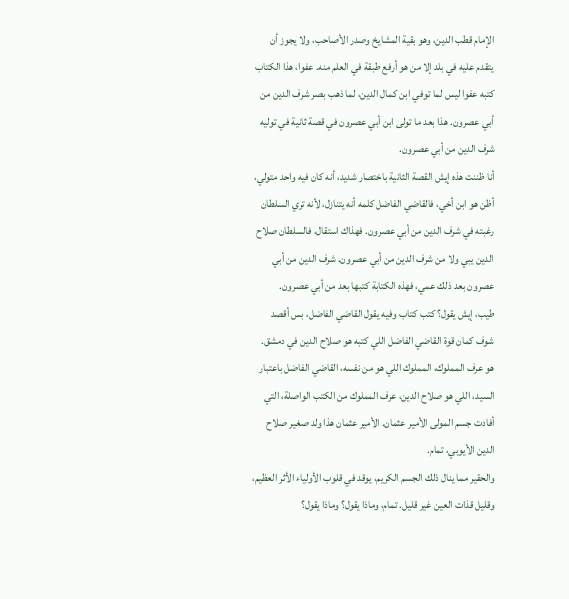الإمام قطب الدين، وهو بقية المشايخ وصدر الأصاحب، ولا يجوز أن يتقدم عليه في بلد إلا من هو أرفع طبقة في العلم منه. عفوا، هذا الكتاب كتبه عفوا ليس لما توفي ابن كمال الدين، لما ذهب بصر شرف الدين من أبي عصرون. هذا بعد ما تولى ابن أبي عصرون في قصة ثانية في توليه شرف الدين من أبي عصرون.
أنا ظننت هذه إيش القصة الثانية باختصار شديد، أنه كان فيه واحد متولي، أظن هو ابن أخي، فالقاضي الفاضل كلمه أنه يتنازل، لأنه تري السلطان رغبته في شرف الدين من أبي عصرون. فهذاك استقال، فالسلطان صلاح الدين يبي ولا من شرف الدين من أبي عصرون. شرف الدين من أبي عصرون بعد ذلك عمي، فهذه الكتابة كتبها بعد من أبي عصرون.
طيب، إيش يقول؟ كتب كتاب وفيه يقول القاضي الفاضل، بس أقصد شوف كمان قوة القاضي الفاضل اللي كتبه هو صلاح الدين في دمشق. هو عرف المملوك، المملوك اللي هو من نفسه، القاضي الفاضل باعتبار السيد، اللي هو صلاح الدين، عرف المملوك من الكتب الواصلة، التي أفادت جسم المولى الأمير عثمان. الأمير عثمان هذا ولد صغير صلاح الدين الأيوبي، تمام.
والحقير مما ينال ذلك الجسم الكريم، يوقد في قلوب الأولياء الأثر العظيم، وقليل قذات العين غير قليل. تمام، وماذا يقول؟ وماذا يقول؟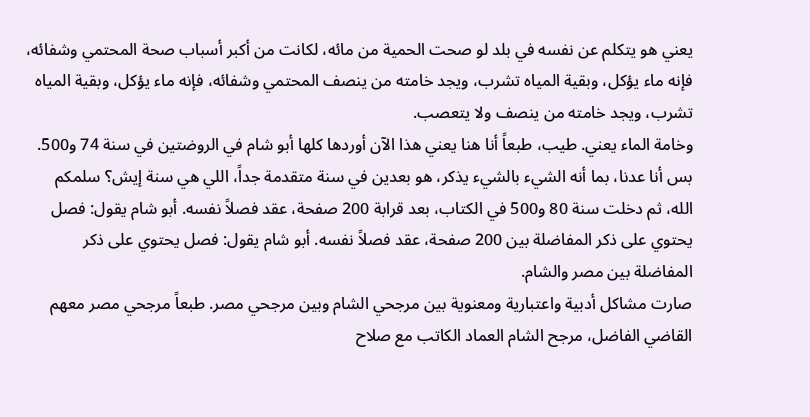يعني هو يتكلم عن نفسه في بلد لو صحت الحمية من مائه، لكانت من أكبر أسباب صحة المحتمي وشفائه، فإنه ماء يؤكل، وبقية المياه تشرب، ويجد خامته من ينصف المحتمي وشفائه، فإنه ماء يؤكل، وبقية المياه تشرب، ويجد خامته من ينصف ولا يتعصب.
وخامة الماء يعني. طيب، طبعاً أنا هنا يعني هذا الآن أوردها كلها أبو شام في الروضتين في سنة 74 و500. بس أنا عدنا، بما أنه الشيء بالشيء يذكر، هو بعدين في سنة متقدمة جداً، اللي هي سنة إيش؟ سلمكم الله، ثم دخلت سنة 80 و500 في الكتاب، بعد قرابة 200 صفحة، عقد فصلاً نفسه. أبو شام يقول: فصل يحتوي على ذكر المفاضلة بين 200 صفحة، عقد فصلاً نفسه. أبو شام يقول: فصل يحتوي على ذكر المفاضلة بين مصر والشام.
صارت مشاكل أدبية واعتبارية ومعنوية بين مرجحي الشام وبين مرجحي مصر. طبعاً مرجحي مصر معهم القاضي الفاضل، مرجح الشام العماد الكاتب مع صلاح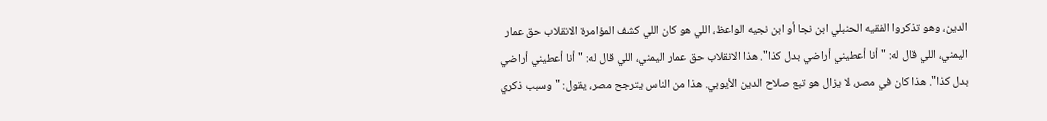الدين، وهو تذكروا الفقيه الحنبلي ابن نجا أو ابن نجيه الواعظ، اللي هو كان اللي كشف المؤامرة الانقلاب حق عمار اليمني، اللي قال له: "أنا أعطيني أراضي بدل كذا". هذا الانقلاب حق عمار اليمني، اللي قال له: "أنا أعطيني أراضي بدل كذا". هذا كان في مصر، لا يزال هو تبع صلاح الدين الأيوبي. هذا من الناس يترجح مصر، يقول: "وسبب ذكري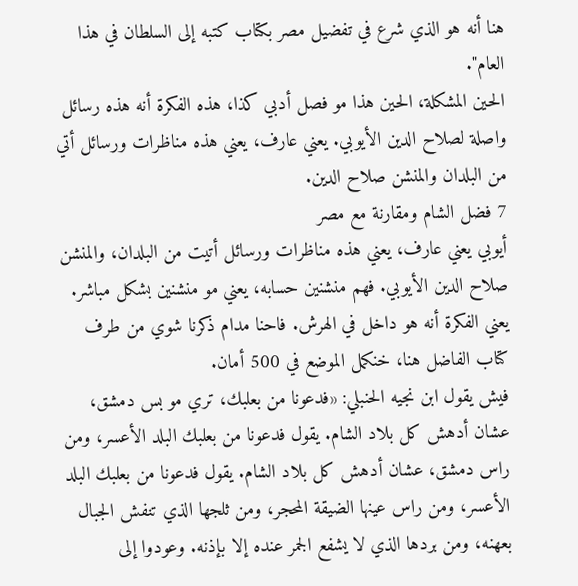هنا أنه هو الذي شرع في تفضيل مصر بكتاب كتبه إلى السلطان في هذا العام".
الحين المشكلة، الحين هذا مو فصل أدبي كذا، هذه الفكرة أنه هذه رسائل واصلة لصلاح الدين الأيوبي. يعني عارف، يعني هذه مناظرات ورسائل أتي من البلدان والمنشن صلاح الدين.
7 فضل الشام ومقارنة مع مصر
أيوبي يعني عارف، يعني هذه مناظرات ورسائل أتيت من البلدان، والمنشن صلاح الدين الأيوبي. فهم منشنين حسابه، يعني مو منشنين بشكل مباشر. يعني الفكرة أنه هو داخل في الهرش. فاحنا مدام ذكرنا شوي من طرف كتاب الفاضل هنا، خنكمل الموضع في 500 أمان.
فيش يقول ابن نجيه الحنبلي: «فدعونا من بعلبك، تري مو بس دمشق، عشان أدهش كل بلاد الشام. يقول فدعونا من بعلبك البلد الأعسر، ومن راس دمشق، عشان أدهش كل بلاد الشام. يقول فدعونا من بعلبك البلد الأعسر، ومن راس عينها الضيقة المحجر، ومن ثلجها الذي تنفش الجبال بعهنه، ومن بردها الذي لا يشفع الجمر عنده إلا بإذنه. وعودوا إلى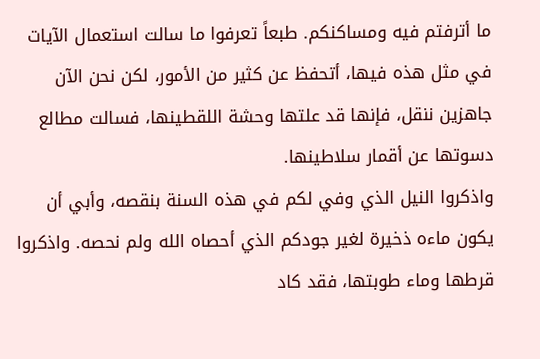ما أترفتم فيه ومساكنكم. طبعاً تعرفوا ما سالت استعمال الآيات في مثل هذه فيها، أتحفظ عن كثير من الأمور، لكن نحن الآن جاهزين ننقل، فإنها قد علتها وحشة اللقطينها، فسالت مطالع دسوتها عن أقمار سلاطينها.
واذكروا النيل الذي وفي لكم في هذه السنة بنقصه، وأبي أن يكون ماءه ذخيرة لغير جودكم الذي أحصاه الله ولم نحصه. واذكروا قرطها وماء طوبتها، فقد كاد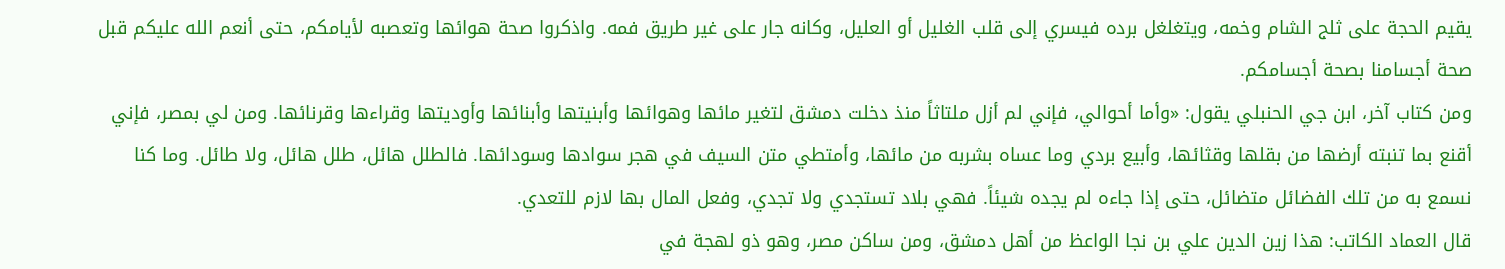يقيم الحجة على ثلج الشام وخمه، ويتغلغل برده فيسري إلى قلب الغليل أو العليل، وكانه جار على غير طريق فمه. واذكروا صحة هوائها وتعصبه لأيامكم، حتى أنعم الله عليكم قبل صحة أجسامنا بصحة أجسامكم.
ومن كتاب آخر، ابن جي الحنبلي يقول: «وأما أحوالي، فإني لم أزل ملتاثاً منذ دخلت دمشق لتغير مائها وهوائها وأبنيتها وأبنائها وأوديتها وقراءها وقرنائها. ومن لي بمصر، فإني أقنع بما تنبته أرضها من بقلها وقثائها، وأبيع بردي وما عساه بشربه من مائها، وأمتطي متن السيف في هجر سوادها وسودائها. فالطلل هائل، طلل هائل، ولا طائل. وما كنا نسمع به من تلك الفضائل متضائل، حتى إذا جاءه لم يجده شيئاً. فهي بلاد تستجدي ولا تجدي، وفعل المال بها لازم للتعدي.
قال العماد الكاتب: هذا زين الدين علي بن نجا الواعظ من أهل دمشق، ومن ساكن مصر، وهو ذو لهجة في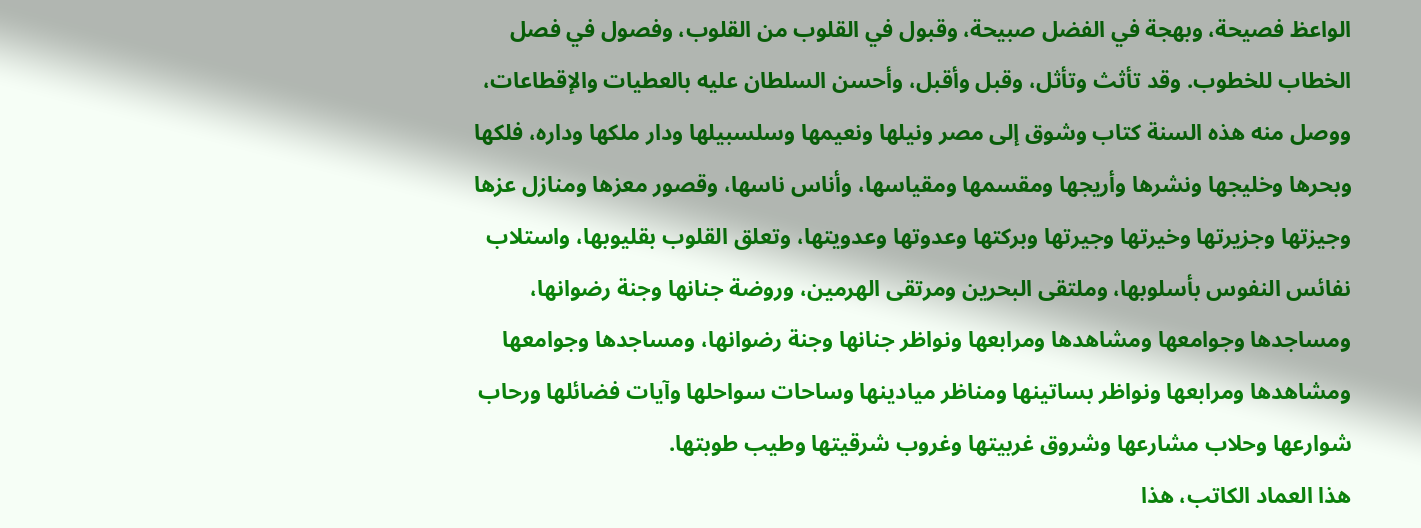الواعظ فصيحة، وبهجة في الفضل صبيحة، وقبول في القلوب من القلوب، وفصول في فصل الخطاب للخطوب. وقد تأثث وتأثل، وقبل وأقبل، وأحسن السلطان عليه بالعطيات والإقطاعات، ووصل منه هذه السنة كتاب وشوق إلى مصر ونيلها ونعيمها وسلسبيلها ودار ملكها وداره، فلكها وبحرها وخليجها ونشرها وأريجها ومقسمها ومقياسها، وأناس ناسها، وقصور معزها ومنازل عزها وجيزتها وجزيرتها وخيرتها وجيرتها وبركتها وعدوتها وعدويتها، وتعلق القلوب بقليوبها، واستلاب نفائس النفوس بأسلوبها، وملتقى البحرين ومرتقى الهرمين، وروضة جنانها وجنة رضوانها، ومساجدها وجوامعها ومشاهدها ومرابعها ونواظر جنانها وجنة رضوانها، ومساجدها وجوامعها ومشاهدها ومرابعها ونواظر بساتينها ومناظر ميادينها وساحات سواحلها وآيات فضائلها ورحاب شوارعها وحلاب مشارعها وشروق غربيتها وغروب شرقيتها وطيب طوبتها.
هذا العماد الكاتب، هذا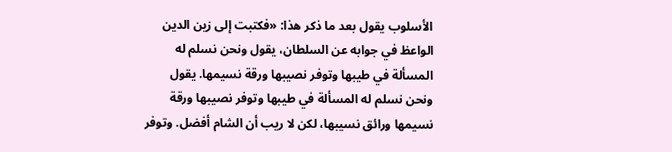الأسلوب يقول بعد ما ذكر هذا: «فكتبت إلى زين الدين الواعظ في جوابه عن السلطان، يقول ونحن نسلم له المسألة في طيبها وتوفر نصيبها ورقة نسيمها. يقول ونحن نسلم له المسألة في طيبها وتوفر نصيبها ورقة نسيمها ورائق نسيبها، لكن لا ريب أن الشام أفضل. وتوفر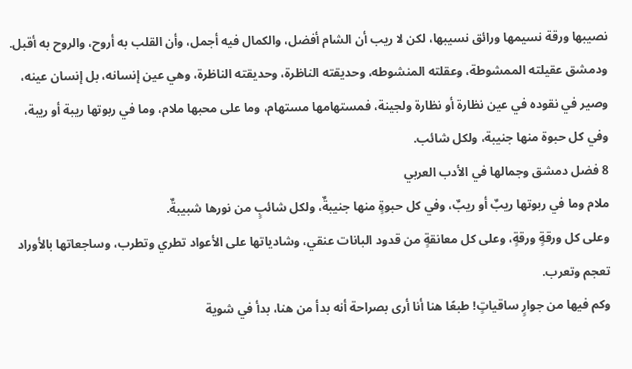نصيبها ورقة نسيمها ورائق نسيبها، لكن لا ريب أن الشام أفضل، والكمال فيه أجمل، وأن القلب به أروح، والروح به أقبل. ودمشق عقيلته الممشوطة، وعقلته المنشوطه، وحديقته الناظرة، وحديقته الناظرة، وهي عين إنسانه، بل إنسان عينه، وصير في نقوده في عين نظارة أو نظارة ولجينة، فمستهامها مستهام، وما على محبها ملام، وما في ربوتها ريبة أو ريبة، وفي كل حبوة منها جنيبة، ولكل شائب.
8 فضل دمشق وجمالها في الأدب العربي
ملام وما في ربوتها ريبٌ أو ريبٌ، وفي كل حبوةٍ منها جنيبةٌ، ولكل شائبٍ من نورها شبيبةٌ.
وعلى كل ورقةٍ ورقةٍ، وعلى كل معانقةٍ من قدود البانات عنقي، وشادياتها على الأعواد تطري وتطرب، وساجعاتها بالأوراد تعجم وتعرب.
وكم فيها من جوارٍ ساقياتٍ! طبعًا هنا أنا أرى بصراحة أنه بدأ من هنا، بدأ في شوية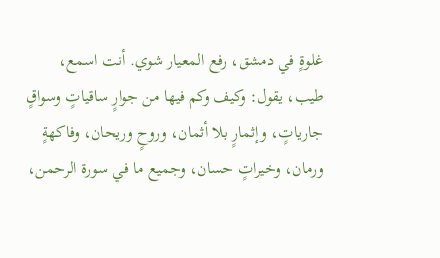غلوةٍ في دمشق، رفع المعيار شوي. أنت اسمع، طيب، يقول: وكيف وكم فيها من جوارٍ ساقياتٍ وسواقٍ جارياتٍ، وإثمارٍ بلا أثمان، وروحٍ وريحان، وفاكهةٍ ورمان، وخيراتٍ حسان، وجميع ما في سورة الرحمن،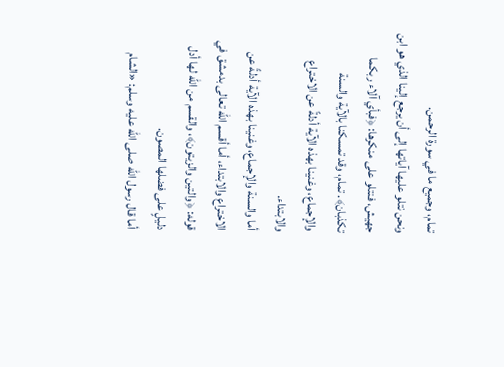تمام، وجميع ما في سورة الرحمن.
ونحن نتلو عليها آياتها إلى أن يرجع إلينا الذي هو ابن جهيش، فنتلو على منكرها: ﴿فبأي آلاء ربكما تكذبان﴾. تمام، وقد تمسكنا بالآية والسنة والإجماع، وغنينا بهذه الآية أدلةً عن الاختراع والابتداء.
أما والسنة والإجماع، وغنينا بهذه الآية أدلةً عن الاختراع والابتداء، أما أقسم الله تعالى بدمشق في قوله: ﴿والتين والزيتون﴾، والقسم من الله لها أدل دليلٍ على فضلها المصون.
أما قال رسول الله صلى الله عليه وسلم: «الشام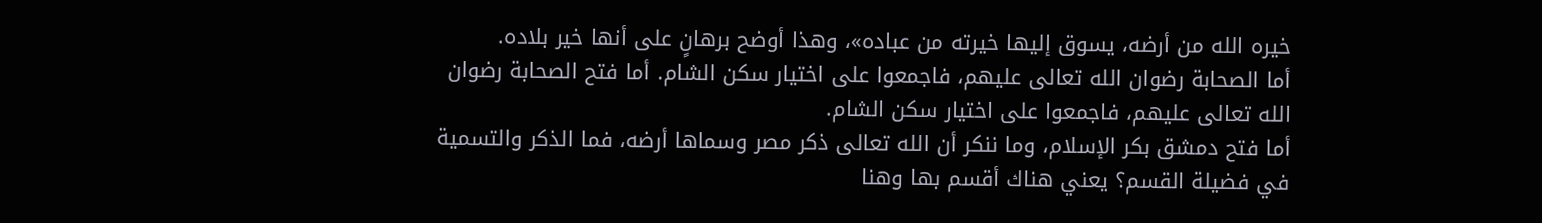خيره الله من أرضه، يسوق إليها خيرته من عباده»، وهذا أوضح برهانٍ على أنها خير بلاده.
أما الصحابة رضوان الله تعالى عليهم، فاجمعوا على اختيار سكن الشام. أما فتح الصحابة رضوان الله تعالى عليهم، فاجمعوا على اختيار سكن الشام.
أما فتح دمشق بكر الإسلام، وما ننكر أن الله تعالى ذكر مصر وسماها أرضه، فما الذكر والتسمية في فضيلة القسم؟ يعني هناك أقسم بها وهنا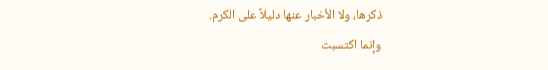ذكرها، ولا الأخبار عنها دليلاً على الكرم.
وإنما اكتسبت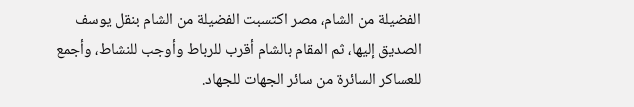الفضيلة من الشام، مصر اكتسبت الفضيلة من الشام بنقل يوسف الصديق إليها، ثم المقام بالشام أقرب للرباط وأوجب للنشاط، وأجمع للعساكر السائرة من سائر الجهات للجهاد.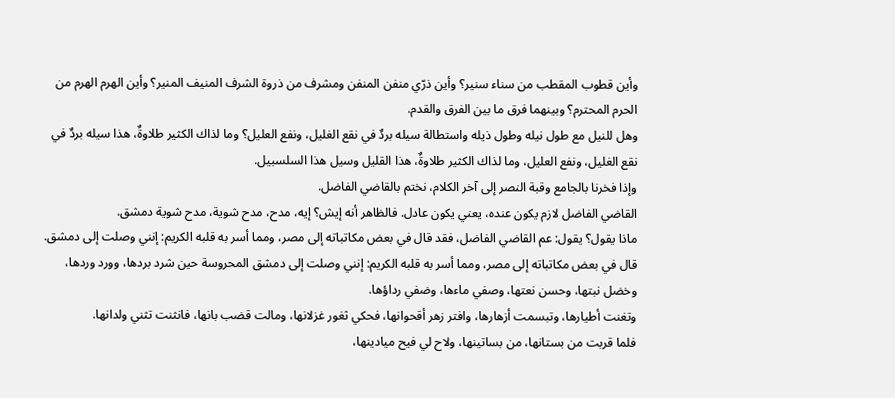وأين قطوب المقطب من سناء سنير؟ وأين ذرّي منفن المنفن ومشرف من ذروة الشرف المنيف المنير؟ وأين الهرم الهرم من الحرم المحترم؟ وبينهما فرق ما بين الفرق والقدم.
وهل للنيل مع طول نيله وطول ذيله واستطالة سيله بردٌ في نقع الغليل، ونفع العليل؟ وما لذاك الكثير طلاوةٌ، هذا سيله بردٌ في نقع الغليل، ونفع العليل، وما لذاك الكثير طلاوةٌ، هذا القليل وسيل هذا السلسبيل.
وإذا فخرنا بالجامع وقبة النصر إلى آخر الكلام، نختم بالقاضي الفاضل.
القاضي الفاضل لازم يكون عنده، يعني يكون عادل. فالظاهر أنه إيش؟ إيه، مدح، مدح شوية، مدح شوية دمشق.
ماذا يقول؟ يقول: عم القاضي الفاضل، فقد قال في بعض مكاتباته إلى مصر، ومما أسر به قلبه الكريم: إنني وصلت إلى دمشق. قال في بعض مكاتباته إلى مصر، ومما أسر به قلبه الكريم: إنني وصلت إلى دمشق المحروسة حين شرد بردها، وورد وردها، وخضل نبتها، وحسن نعتها، وصفي ماءها، وضفي رداؤها.
وتغنت أطيارها، وتبسمت أزهارها، وافتر زهر أقحوانها، فحكي ثغور غزلانها، ومالت قضب بانها، فانثنت تثني ولدانها.
فلما قربت من بستانها، من بساتينها، ولاح لي فيح ميادينها،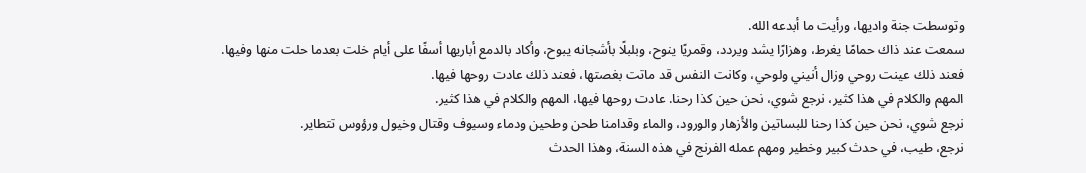وتوسطت جنة واديها، ورأيت ما أبدعه الله.
سمعت عند ذاك حمامًا يغرط، وهزارًا يشد ويردد، وقمريًا ينوح، وبلبلًا بأشجانه يبوح، وأكاد بالدمع أباريها أسفًا على أيام خلت بعدما حلت منها وفيها.
فعند ذلك عينت روحي وزال أنيني ولوحي، وكانت النفس قد ماتت بغصتها، فعند ذلك عادت روحها فيها.
المهم والكلام في هذا كثير، نرجع شوي، نحن حين كذا رحنا. عادت روحها فيها، المهم والكلام في هذا كثير.
نرجع شوي، نحن حين كذا رحنا للبساتين والأزهار والورود، والماء وقدامنا طحن وطحين ودماء وسيوف وقتال وخيول ورؤوس تتطاير.
نرجع، طيب، في حدث كبير وخطير ومهم عمله الفرنج في هذه السنة، وهذا الحدث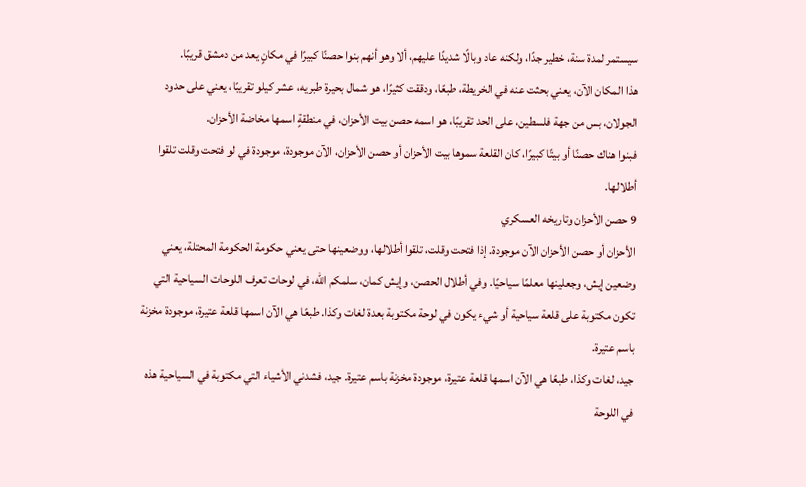سيستمر لمدة سنة، خطير جدًا، ولكنه عاد وبالًا شديدًا عليهم، ألا وهو أنهم بنوا حصنًا كبيرًا في مكانٍ يعد من دمشق قريبًا.
هذا المكان الآن، يعني بحثت عنه في الخريطة، طبعًا، ودققت كثيرًا، هو شمال بحيرة طبريه، عشر كيلو تقريبًا، يعني على حدود الجولان، بس من جهة فلسطين، على الحد تقريبًا، هو اسمه حصن بيت الأحزان، في منطقةٍ اسمها مخاضة الأحزان.
فبنوا هناك حصنًا أو بيتًا كبيرًا، كان القلعة سموها بيت الأحزان أو حصن الأحزان، الآن موجودة، موجودة في لو فتحت وقلت تلقوا أطلالها.
9 حصن الأحزان وتاريخه العسكري
الأحزان أو حصن الأحزان الآن موجودة. إذا فتحت وقلت، تلقوا أطلالها، ووضعينها حتى يعني حكومة الحكومة المحتلة، يعني وضعين إيش، وجعلينها معلمًا سياحيًا. وفي أطلال الحصن، وإيش كمان، سلمكم الله، في لوحات تعرف اللوحات السياحية التي تكون مكتوبة على قلعة سياحية أو شيء يكون في لوحة مكتوبة بعدة لغات وكذا. طبعًا هي الآن اسمها قلعة عتيرة، موجودة مخزنة باسم عتيرة.
جيد، لغات وكذا، طبعًا هي الآن اسمها قلعة عتيرة، موجودة مخزنة باسم عتيرة. جيد، فشدني الأشياء التي مكتوبة في السياحية هذه في اللوحة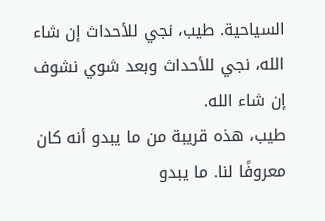السياحية. طيب، نجي للأحداث إن شاء الله، نجي للأحداث وبعد شوي نشوف إن شاء الله.
طيب، هذه قريبة من ما يبدو أنه كان معروفًا لنا. ما يبدو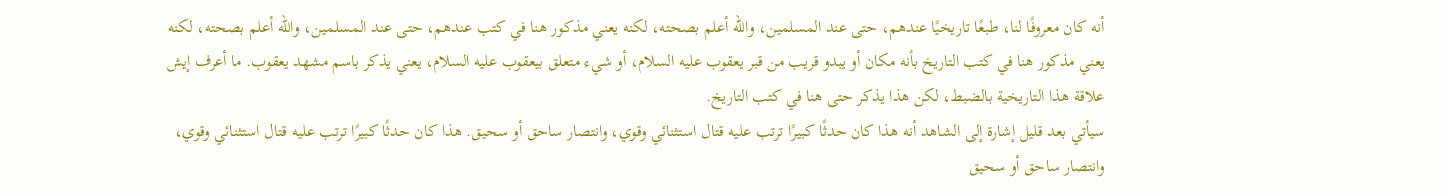أنه كان معروفًا لنا، طبعًا تاريخيًا عندهم، حتى عند المسلمين، والله أعلم بصحته، لكنه يعني مذكور هنا في كتب عندهم، حتى عند المسلمين، والله أعلم بصحته، لكنه يعني مذكور هنا في كتب التاريخ بأنه مكان أو يبدو قريب من قبر يعقوب عليه السلام، أو شيء متعلق بيعقوب عليه السلام، يعني يذكر باسم مشهد يعقوب. ما أعرف إيش علاقة هذا التاريخية بالضبط، لكن هذا يذكر حتى هنا في كتب التاريخ.
سيأتي بعد قليل إشارة إلى الشاهد أنه هذا كان حدثًا كبيرًا ترتب عليه قتال استثنائي وقوي، وانتصار ساحق أو سحيق. هذا كان حدثًا كبيرًا ترتب عليه قتال استثنائي وقوي، وانتصار ساحق أو سحيق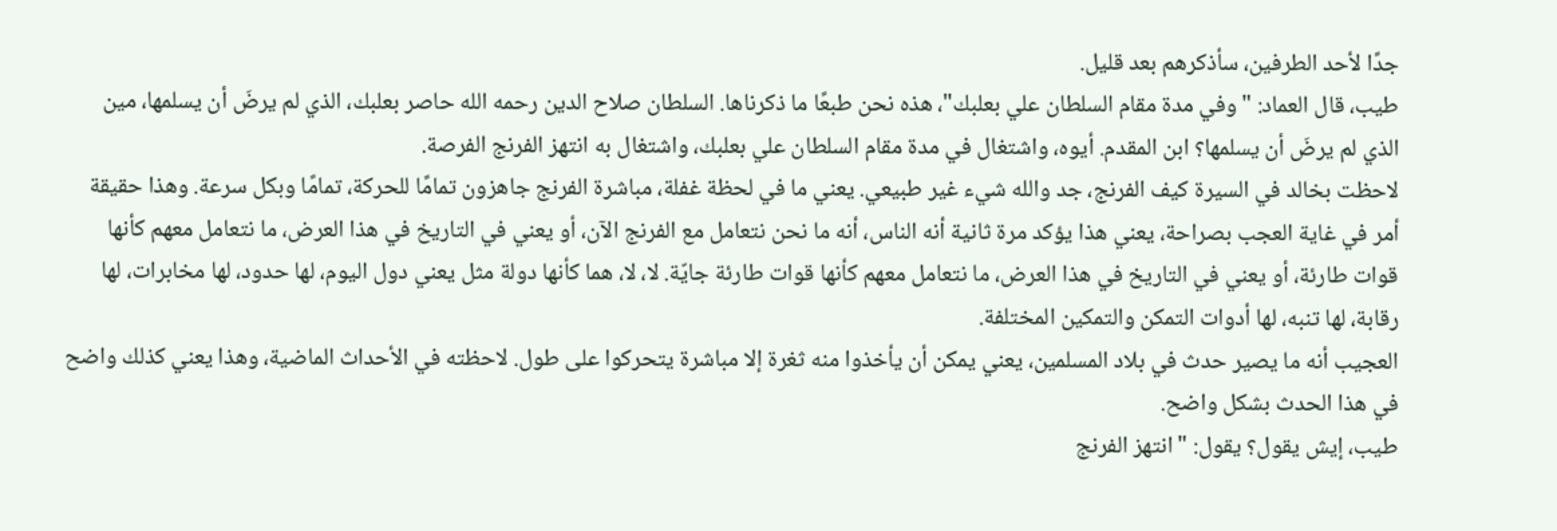جدًا لأحد الطرفين، سأذكرهم بعد قليل.
طيب، قال العماد: "وفي مدة مقام السلطان علي بعلبك"، هذه نحن طبعًا ما ذكرناها. السلطان صلاح الدين رحمه الله حاصر بعلبك، الذي لم يرضَ أن يسلمها، مين الذي لم يرضَ أن يسلمها؟ ابن المقدم. أيوه، واشتغال في مدة مقام السلطان علي بعلبك، واشتغال به انتهز الفرنج الفرصة.
لاحظت بخالد في السيرة كيف الفرنج، جد والله شيء غير طبيعي. يعني ما في لحظة غفلة، مباشرة الفرنج جاهزون تمامًا للحركة، تمامًا وبكل سرعة. وهذا حقيقة أمر في غاية العجب بصراحة، يعني هذا يؤكد مرة ثانية أنه الناس، أنه ما نحن نتعامل مع الفرنج الآن، أو يعني في التاريخ في هذا العرض، ما نتعامل معهم كأنها قوات طارئة، أو يعني في التاريخ في هذا العرض، ما نتعامل معهم كأنها قوات طارئة جايّة. لا، لا، هما كأنها دولة مثل يعني دول اليوم، لها حدود، لها مخابرات، لها رقابة، لها تنبه، لها أدوات التمكن والتمكين المختلفة.
العجيب أنه ما يصير حدث في بلاد المسلمين، يعني يمكن أن يأخذوا منه ثغرة إلا مباشرة يتحركوا على طول. لاحظته في الأحداث الماضية، وهذا يعني كذلك واضح في هذا الحدث بشكل واضح.
طيب، إيش يقول؟ يقول: "انتهز الفرنج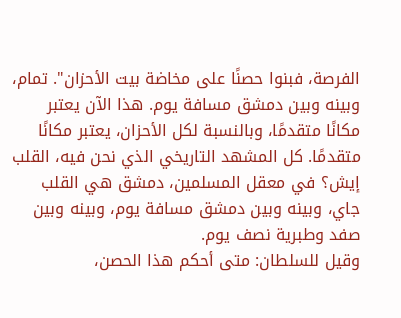الفرصة، فبنوا حصنًا على مخاضة بيت الأحزان". تمام، وبينه وبين دمشق مسافة يوم. هذا الآن يعتبر مكانًا متقدمًا، وبالنسبة لكل الأحزان، يعتبر مكانًا متقدمًا. كل المشهد التاريخي الذي نحن فيه، القلب إيش؟ في معقل المسلمين، دمشق هي القلب جاي، وبينه وبين دمشق مسافة يوم، وبينه وبين صفد وطبرية نصف يوم.
وقيل للسلطان: متى أحكم هذا الحصن،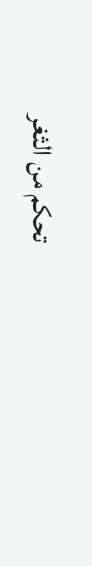تحكم من الثغر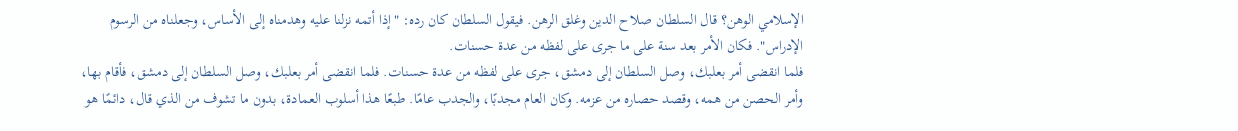الإسلامي الوهن؟ قال السلطان صلاح الدين وغلق الرهن. فيقول السلطان كان رده: "إذا أتمه نزلنا عليه وهدمناه إلى الأساس، وجعلناه من الرسوم الإدراس". فكان الأمر بعد سنة على ما جرى على لفظه من عدة حسنات.
فلما انقضى أمر بعلبك، وصل السلطان إلى دمشق، جرى على لفظه من عدة حسنات. فلما انقضى أمر بعلبك، وصل السلطان إلى دمشق، فأقام بها، وأمر الحصن من همه، وقصد حصاره من عزمه. وكان العام مجدبًا، والجدب عامًا. طبعًا هذا أسلوب العمادة، بدون ما تشوف من الذي قال، دائمًا هو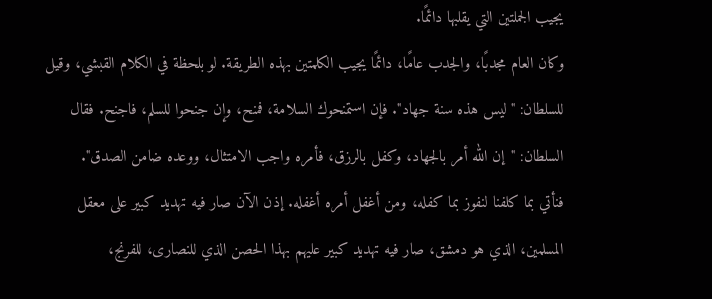يجيب الجملتين التي يقلبها دائمًا.
وكان العام مجدبًا، والجدب عامًا، دائمًا يجيب الكلمتين بهذه الطريقة. لو بلحظة في الكلام القبشي، وقيل للسلطان: "ليس هذه سنة جهاد". فإن استمنحوك السلامة، فمنح، وإن جنحوا للسلم، فاجنح. فقال السلطان: "إن الله أمر بالجهاد، وكفل بالرزق، فأمره واجب الامتثال، ووعده ضامن الصدق".
فنأتي بما كلفنا لنفوز بما كفله، ومن أغفل أمره أغفله. إذن الآن صار فيه تهديد كبير على معقل المسلمين، الذي هو دمشق، صار فيه تهديد كبير عليهم بهذا الحصن الذي للنصارى، للفرنج،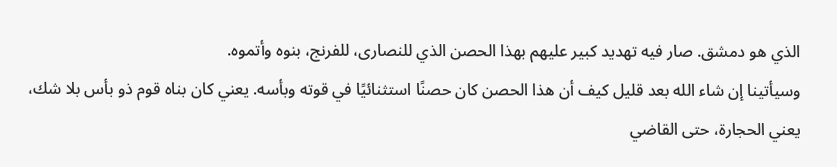الذي هو دمشق. صار فيه تهديد كبير عليهم بهذا الحصن الذي للنصارى، للفرنج، بنوه وأتموه.
وسيأتينا إن شاء الله بعد قليل كيف أن هذا الحصن كان حصنًا استثنائيًا في قوته وبأسه. يعني كان بناه قوم ذو بأس بلا شك، يعني الحجارة، حتى القاضي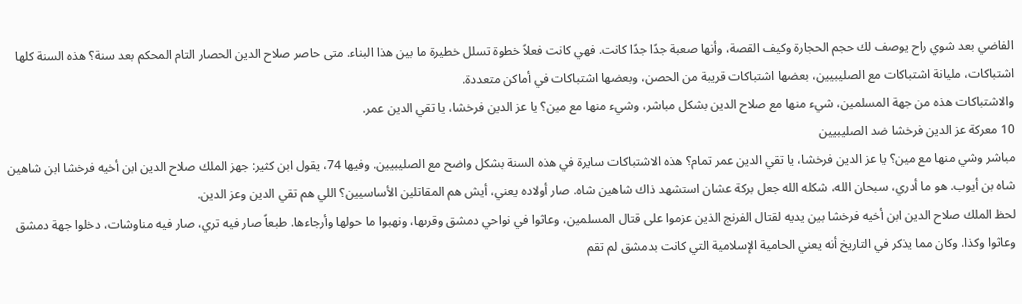الفاضي بعد شوي راح يوصف لك حجم الحجارة وكيف القصة، وأنها صعبة جدًا جدًا كانت. فهي كانت فعلاً خطوة تسلل خطيرة ما بين هذا البناء. متى حاصر صلاح الدين الحصار التام المحكم بعد سنة؟ هذه السنة كلها اشتباكات، مليانة اشتباكات مع الصليبيين، بعضها اشتباكات قريبة من الحصن، وبعضها اشتباكات في أماكن متعددة.
والاشتباكات هذه من جهة المسلمين، شيء منها مع صلاح الدين بشكل مباشر، وشيء منها مع مين؟ يا عز الدين فرخشا، يا تقي الدين عمر.
10 معركة عز الدين فرخشا ضد الصليبيين
مباشر وشي منها مع مين؟ يا عز الدين فرخشا، يا تقي الدين عمر تمام؟ هذه الاشتباكات سايرة في هذه السنة بشكل واضح مع الصليبيين. وفيها 74، يقول ابن كثير: جهز الملك صلاح الدين ابن أخيه فرخشا ابن شاهين شاه بن أيوب. هو ما أدري، سبحان الله، شكله الله جعل بركة عشان استشهد ذاك شاهين شاه. صار أولاده يعني، أيش هم المقاتلين الأساسيين؟ اللي هم تقي الدين وعز الدين.
لحظ الملك صلاح الدين ابن أخيه فرخشا بين يديه لقتال الفرنج الذين عزموا على قتال المسلمين، وعاثوا في نواحي دمشق وقرىها، ونهبوا ما حولها وأرجاءها. طبعاً صار فيه تري، صار فيه مناوشات، دخلوا جهة دمشق وعاثوا وكذا. وكان مما يذكر في التاريخ أنه يعني الحامية الإسلامية التي كانت بدمشق لم تقم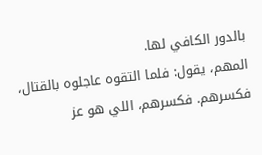بالدور الكافي لها.
المهم، يقول: فلما التقوه عاجلوه بالقتال، فكسرهم. فكسرهم، اللي هو عز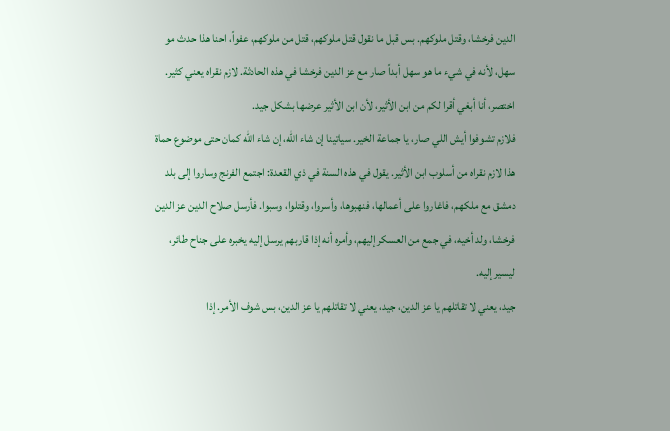الدين فرخشا، وقتل ملوكهم. بس قبل ما نقول قتل ملوكهم، قتل من ملوكهم، عفواً، احنا هذا حدث مو سهل، لأنه في شيء ما هو سهل أبداً صار مع عز الدين فرخشا في هذه الحادثة. لازم نقراه يعني كثير. اختصر، أنا أبغي أقرا لكم من ابن الأثير، لأن ابن الأثير عرضها بشكل جيد.
فلازم تشوفوا أيش اللي صار، يا جماعة الخير. سياتينا إن شاء الله، إن شاء الله كمان حتى موضوع حماة هذا لازم نقراه من أسلوب ابن الأثير. يقول في هذه السنة في ذي القعدة: اجتمع الفرنج وساروا إلى بلد دمشق مع ملكهم، فاغاروا على أعمالها، فنهبوها، وأسروا، وقتلوا، وسبوا. فأرسل صلاح الدين عز الدين فرخشا، ولد أخيه، في جمع من العسكر إليهم، وأمره أنه إذا قاربهم يرسل إليه يخبره على جناح طائر، ليسير إليه.
جيد، يعني لا تقاتلهم يا عز الدين، جيد، يعني لا تقاتلهم يا عز الدين، بس شوف الأمر. إذا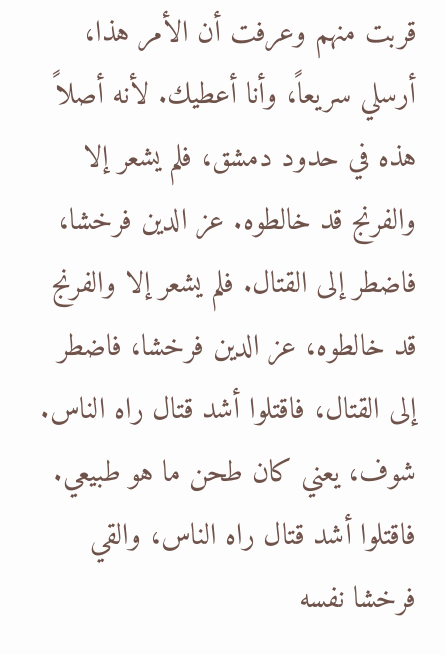قربت منهم وعرفت أن الأمر هذا، أرسلي سريعاً، وأنا أعطيك. لأنه أصلاً هذه في حدود دمشق، فلم يشعر إلا والفرنج قد خالطوه. عز الدين فرخشا، فاضطر إلى القتال. فلم يشعر إلا والفرنج قد خالطوه، عز الدين فرخشا، فاضطر إلى القتال، فاقتلوا أشد قتال راه الناس. شوف، يعني كان طحن ما هو طبيعي.
فاقتلوا أشد قتال راه الناس، والقي فرخشا نفسه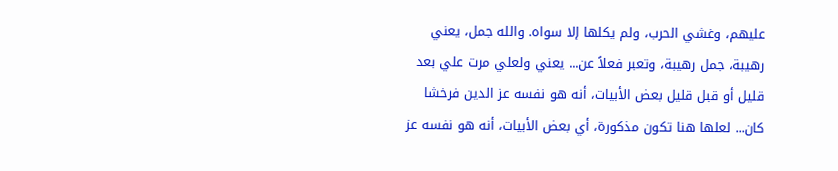عليهم، وغشي الحرب، ولم يكلها إلا سواه. والله جمل، يعني رهيبة، جمل رهيبة، وتعبر فعلاً عن... يعني ولعلي مرت علي بعد قليل أو قبل قليل بعض الأبيات، أنه هو نفسه عز الدين فرخشا كان... لعلها هنا تكون مذكورة، أي بعض الأبيات، أنه هو نفسه عز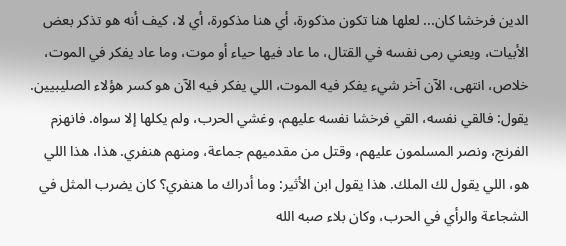الدين فرخشا كان... لعلها هنا تكون مذكورة، أي هنا مذكورة، أي لا، كيف أنه هو تذكر بعض الأبيات، ويعني رمى نفسه في القتال، ما عاد فيها حياء أو موت، وما عاد يفكر في الموت، خلاص، انتهى، الآن آخر شيء يفكر فيه الموت، اللي يفكر فيه الآن هو كسر هؤلاء الصليبيين.
يقول: فالقي نفسه، القي فرخشا نفسه عليهم، وغشي الحرب، ولم يكلها إلا سواه. فانهزم الفرنج، ونصر المسلمون عليهم، وقتل من مقدميهم جماعة، ومنهم هنفري. هذا، هذا اللي هو، اللي يقول لك الملك. هذا يقول ابن الأثير: وما أدراك ما هنفري؟ كان يضرب المثل في الشجاعة والرأي في الحرب، وكان بلاء صبه الله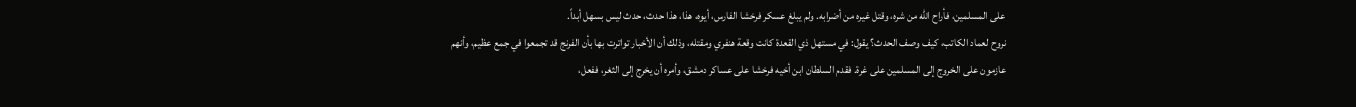على المسلمين، فأراح الله من شره، وقتل غيره من أضرابه. ولم يبلغ عسكر فرخشا الفارس، أيوه، هذا، هذا حدث، حدث ليس بسهل أبداً.
نروح لعماد الكاتب، كيف وصف الحدث؟ يقول: في مستهل ذي القعدة كانت وقعة هنفري ومقتله، وذلك أن الأخبار تواترت بها بأن الفرنج قد تجمعوا في جمع عظيم، وأنهم عازمون على الخروج إلى المسلمين على غرة. فقدم السلطان ابن أخيه فرخشا على عساكر دمشق، وأمره أن يخرج إلى الثغر، ففعل،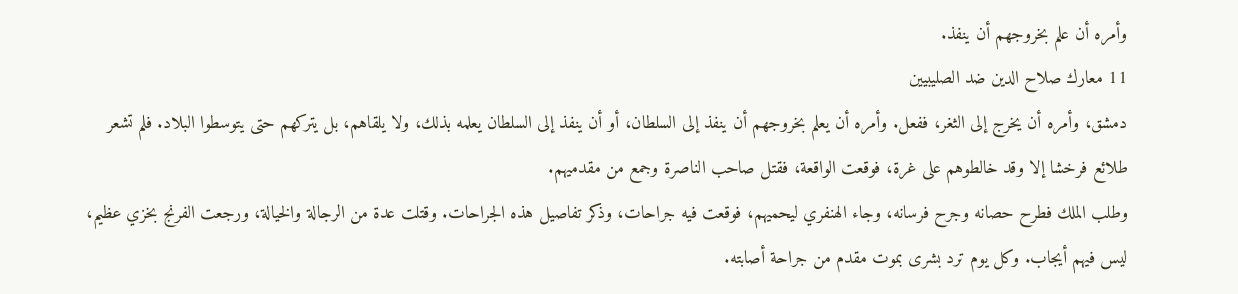وأمره أن علم بخروجهم أن ينفذ.
11 معارك صلاح الدين ضد الصليبيين
دمشق، وأمره أن يخرج إلى الثغر، ففعل. وأمره أن يعلم بخروجهم أن ينفذ إلى السلطان، أو أن ينفذ إلى السلطان يعلمه بذلك، ولا يلقاهم، بل يتركهم حتى يتوسطوا البلاد. فلم تشعر طلائع فرخشا إلا وقد خالطوهم على غرة، فوقعت الواقعة، فقتل صاحب الناصرة وجمع من مقدميهم.
وطلب الملك فطرح حصانه وجرح فرسانه، وجاء الهنفري ليحميهم، فوقعت فيه جراحات، وذكر تفاصيل هذه الجراحات. وقتلت عدة من الرجالة والخيالة، ورجعت الفرنج بخزي عظيم، ليس فيهم أيجاب. وكل يوم ترد بشرى بموت مقدم من جراحة أصابته.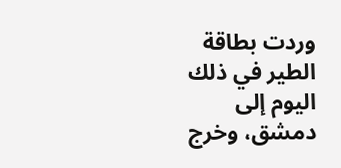وردت بطاقة الطير في ذلك اليوم إلى دمشق، وخرج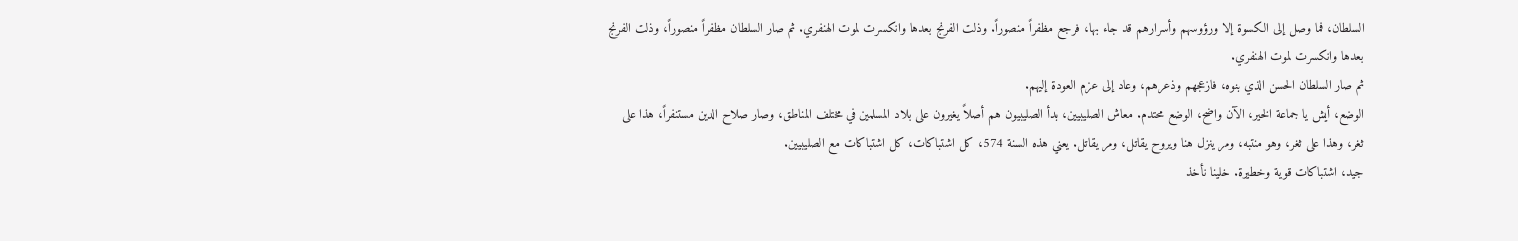السلطان، فما وصل إلى الكسوة إلا ورؤوسهم وأسرارهم قد جاء بها، فرجع مظفراً منصوراً. وذلت الفرنج بعدها وانكسرت لموت الهنفري. ثم صار السلطان مظفراً منصوراً، وذلت الفرنج بعدها وانكسرت لموت الهنفري.
ثم صار السلطان الحسن الذي بنوه، فازعجهم وذعرهم، وعاد إلى عزم العودة إليهم.
الوضع، أيش يا جماعة الخير، الآن واضح، الوضع محتدم. معاش الصليبيين، بدأ الصليبيون هم أصلاً يغيرون على بلاد المسلمين في مختلف المناطق، وصار صلاح الدين مستنفراً، هذا على ثغر، وهذا على ثغر، وهو منتبه، ومر ينزل هنا ويروح يقاتل، ومر يقاتل. يعني هذه السنة 574، كل اشتباكات، كل اشتباكات مع الصليبيين.
جيد، اشتباكات قوية وخطيرة. خلينا نأخذ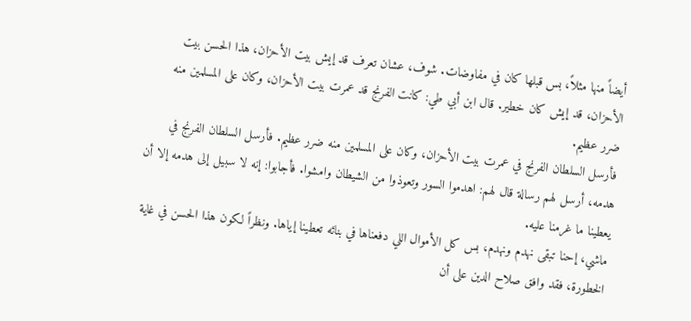أيضاً منها مثلاً، بس قبلها كان في مفاوضات. شوف، عشان تعرف قد إيش بيت الأحزان، هذا الحسن بيت الأحزان، قد إيش كان خطير. قال ابن أبي طي: كانت الفرنج قد عمرت بيت الأحزان، وكان على المسلمين منه ضرر عظيم.
فأرسل السلطان الفرنج في عمرت بيت الأحزان، وكان على المسلمين منه ضرر عظيم. فأرسل السلطان الفرنج في هدمه، أرسل لهم رسالة قال لهم: اهدموا السور وتعوذوا من الشيطان وامشوا. فأجابوا: إنه لا سبيل إلى هدمه إلا أن يعطينا ما غرمنا عليه.
ماشي، إحنا تبقى نهدم ونهدم، بس كل الأموال اللي دفعناها في بنائه تعطينا إياها. ونظراً لكون هذا الحسن في غاية الخطورة، فقد وافق صلاح الدين على أن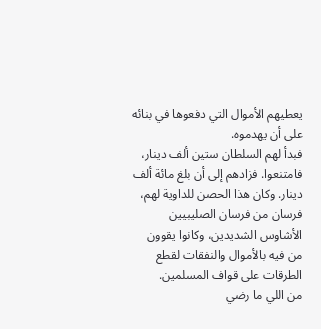يعطيهم الأموال التي دفعوها في بنائه على أن يهدموه.
فبدأ لهم السلطان ستين ألف دينار، فامتنعوا. فزادهم إلى أن بلغ مائة ألف دينار. وكان هذا الحصن للداوية لهم، فرسان من فرسان الصليبيين الأشاوس الشديدين، وكانوا يقوون من فيه بالأموال والنفقات لقطع الطرقات على قواف المسلمين.
من اللي ما رضي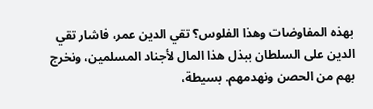بهذه المفاوضات وهذا الفلوس؟ تقي الدين عمر، فاشار تقي الدين على السلطان ببذل هذا المال لأجناد المسلمين، ونخرج بهم من الحصن ونهدمهم. بسيطة،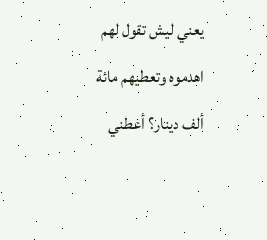يعني ليش تقول لهم اهدموه وتعطيهم مائة ألف دينار؟ أعطني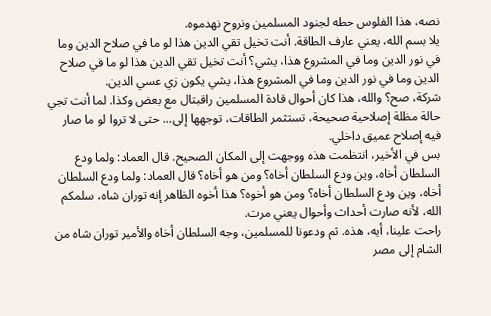نصه، هذا الفلوس حطه لجنود المسلمين ونروح نهدموه.
يلا بسم الله، يعني عارف الطاقة. أنت تخيل تقي الدين هذا لو ما في صلاح الدين وما في نور الدين وما في المشروع هذا، يشي؟ أنت تخيل تقي الدين هذا لو ما في صلاح الدين وما في نور الدين وما في المشروع هذا، يشي يكون زي عسي الدين.
شركة، صح؟ والله، هذا كان أحوال قادة المسلمين راقبتال مع بعض وكذا. لما أنت تجي حالة مظلة إصلاحية صحيحة، تستثمر الطاقات، توجهها إلى... حتى لا تروا لو ما صار فيه إصلاح عميق داخلي.
بس في الأخير، انتظمت هذه ووجهت إلى المكان الصحيح. قال العماد: ولما ودع السلطان أخاه، وين ودع السلطان أخاه؟ ومن هو أخاه؟ قال العماد: ولما ودع السلطان أخاه، وين ودع السلطان أخاه؟ ومن هو أخوه؟ هذا أخوه الظاهر إنه توران شاه، سلمكم الله، لأنه صارت أحداث وأحوال يعني مرت.
راحت علينا، أيه، هذه. ثم ودعونا للمسلمين، وجه السلطان أخاه والأمير توران شاه من الشام إلى مصر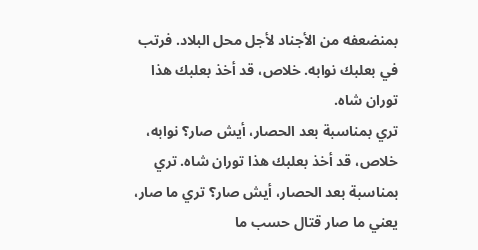بمنضعفه من الأجناد لأجل محل البلاد. فرتب في بعلبك نوابه. خلاص، قد أخذ بعلبك هذا توران شاه.
تري بمناسبة بعد الحصار، أيش صار؟ نوابه، خلاص، قد أخذ بعلبك هذا توران شاه. تري بمناسبة بعد الحصار، أيش صار؟ تري ما صار، يعني ما صار قتال حسب ما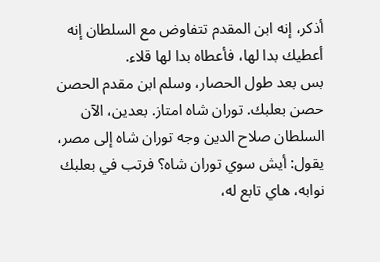أذكر، إنه ابن المقدم تتفاوض مع السلطان إنه أعطيك بدا لها، فأعطاه بدا لها قلاء.
بس بعد طول الحصار، وسلم ابن مقدم الحصن حصن بعلبك. توران شاه امتاز. بعدين، الآن السلطان صلاح الدين وجه توران شاه إلى مصر، يقول: أيش سوي توران شاه؟ فرتب في بعلبك نوابه، هاي تابع له،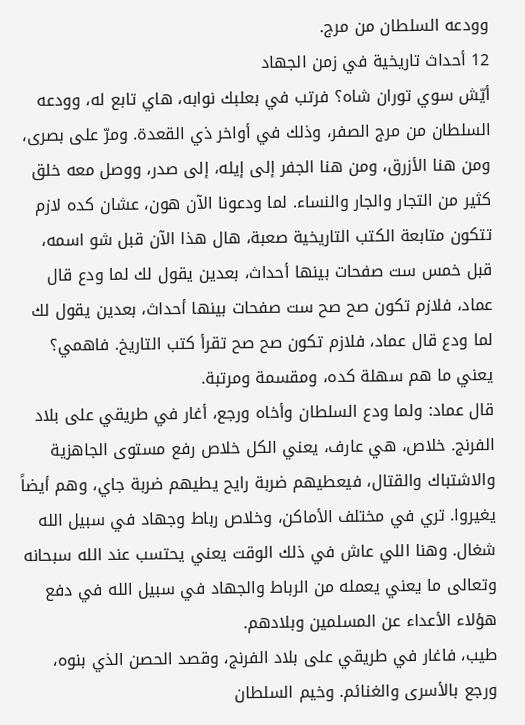وودعه السلطان من مرج.
12 أحداث تاريخية في زمن الجهاد
أيّش سوي توران شاه؟ فرتب في بعلبك نوابه، هاي تابع له، وودعه السلطان من مرج الصفر، وذلك في أواخر ذي القعدة. ومرّ على بصرى، ومن هنا الأزرق، ومن هنا الجفر إلى إيله، إلى صدر، ووصل معه خلق كثير من التجار والجار والنساء. لما ودعونا الآن هون، عشان كده لازم تتكون متابعة الكتب التاريخية صعبة، هال هذا الآن قبل شو اسمه، قبل خمس ست صفحات بينها أحداث، بعدين يقول لك لما ودع قال عماد، فلازم تكون صح صح ست صفحات بينها أحداث، بعدين يقول لك لما ودع قال عماد، فلازم تكون صح صح تقرأ كتب التاريخ. فاهمي؟ يعني ما هم سهلة كده، ومقسمة ومرتبة.
قال عماد: ولما ودع السلطان وأخاه ورجع، أغار في طريقي على بلاد الفرنج. خلاص، هي عارف، يعني الكل خلاص رفع مستوى الجاهزية والاشتباك والقتال، فيعطيهم ضربة رايح يطيهم ضربة جاي، وهم أيضاً يغيروا. تري في مختلف الأماكن، وخلاص رباط وجهاد في سبيل الله شغال. وهنا اللي عاش في ذلك الوقت يعني يحتسب عند الله سبحانه وتعالى ما يعني يعمله من الرباط والجهاد في سبيل الله في دفع هؤلاء الأعداء عن المسلمين وبلادهم.
طيب، فاغار في طريقي على بلاد الفرنج، وقصد الحصن الذي بنوه، ورجع بالأسرى والغنائم. وخيم السلطان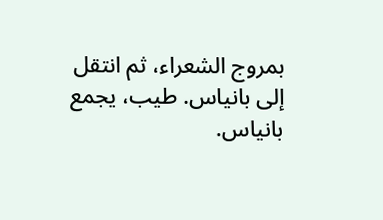بمروج الشعراء، ثم انتقل إلى بانياس. طيب، يجمع بانياس.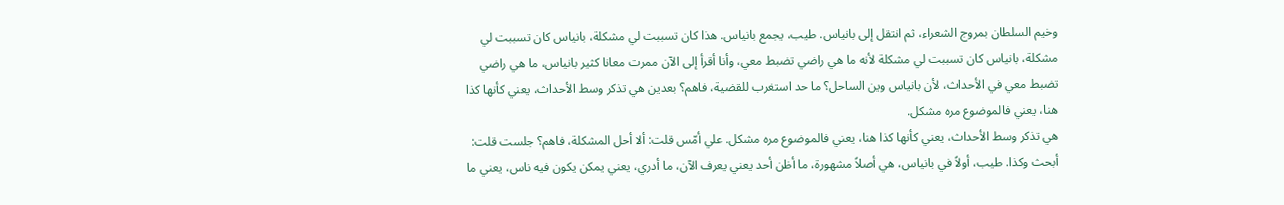وخيم السلطان بمروج الشعراء، ثم انتقل إلى بانياس. طيب، يجمع بانياس. هذا كان تسببت لي مشكلة، بانياس كان تسببت لي مشكلة، بانياس كان تسببت لي مشكلة لأنه ما هي راضي تضبط معي، وأنا أقرأ إلى الآن ممرت معانا كثير بانياس، ما هي راضي تضبط معي في الأحداث، لأن بانياس وين الساحل؟ ما حد استغرب للقضية، فاهم؟ بعدين هي تذكر وسط الأحداث، يعني كأنها كذا هنا، يعني فالموضوع مره مشكل.
هي تذكر وسط الأحداث، يعني كأنها كذا هنا، يعني فالموضوع مره مشكل. علي أمّس قلت: ألا أحل المشكلة، فاهم؟ جلست قلت: أبحث وكذا. طيب، أولاً في بانياس، هي أصلاً مشهورة، ما أظن أحد يعني يعرف الآن، ما أدري، يعني يمكن يكون فيه ناس، يعني ما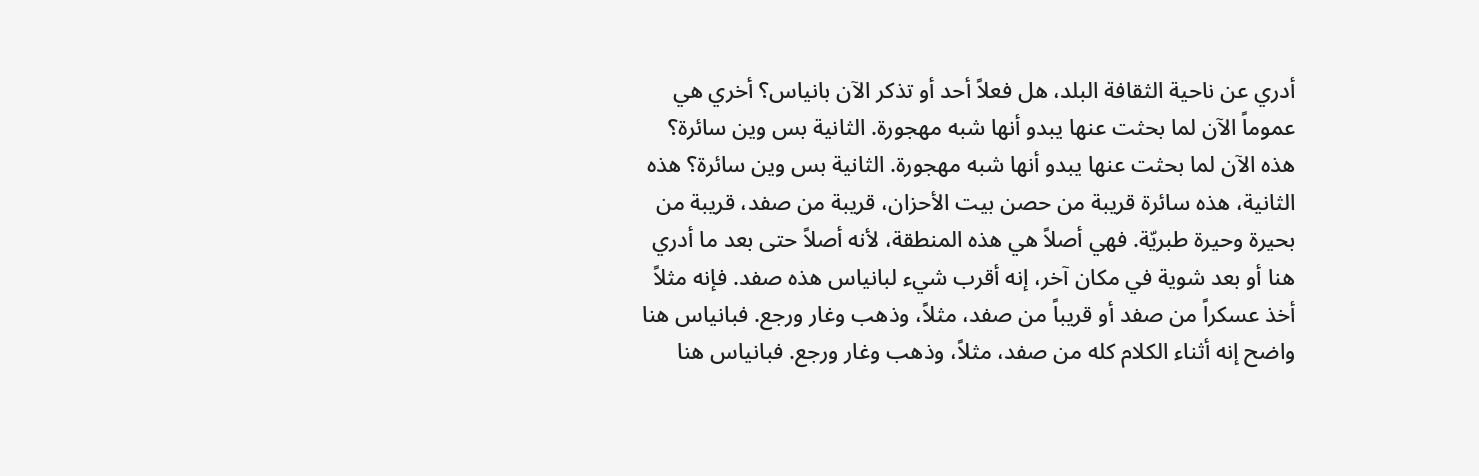أدري عن ناحية الثقافة البلد، هل فعلاً أحد أو تذكر الآن بانياس؟ أخري هي عموماً الآن لما بحثت عنها يبدو أنها شبه مهجورة. الثانية بس وين سائرة؟ هذه الآن لما بحثت عنها يبدو أنها شبه مهجورة. الثانية بس وين سائرة؟ هذه الثانية، هذه سائرة قريبة من حصن بيت الأحزان، قريبة من صفد، قريبة من بحيرة وحيرة طبريّة. فهي أصلاً هي هذه المنطقة، لأنه أصلاً حتى بعد ما أدري هنا أو بعد شوية في مكان آخر، إنه أقرب شيء لبانياس هذه صفد. فإنه مثلاً أخذ عسكراً من صفد أو قريباً من صفد، مثلاً، وذهب وغار ورجع. فبانياس هنا واضح إنه أثناء الكلام كله من صفد، مثلاً، وذهب وغار ورجع. فبانياس هنا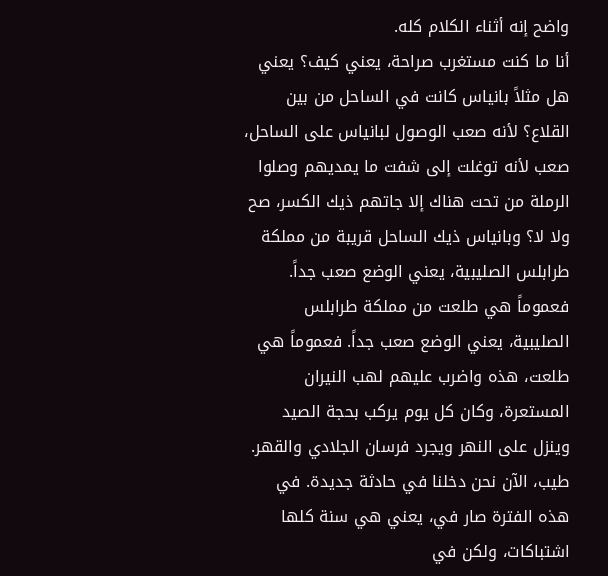واضح إنه أثناء الكلام كله.
أنا ما كنت مستغرب صراحة، يعني كيف؟ يعني هل مثلاً بانياس كانت في الساحل من بين القلاع؟ لأنه صعب الوصول لبانياس على الساحل، صعب لأنه توغلت إلى شفت ما يمديهم وصلوا الرملة من تحت هناك إلا جاتهم ذيك الكسر، صح ولا لا؟ وبانياس ذيك الساحل قريبة من مملكة طرابلس الصليبية، يعني الوضع صعب جداً. فعموماً هي طلعت من مملكة طرابلس الصليبية، يعني الوضع صعب جداً. فعموماً هي طلعت، هذه واضرب عليهم لهب النيران المستعرة، وكان كل يوم يركب بحجة الصيد وينزل على النهر ويجرد فرسان الجلادي والقهر.
طيب، الآن نحن دخلنا في حادثة جديدة. في هذه الفترة صار في، يعني هي سنة كلها اشتباكات، ولكن في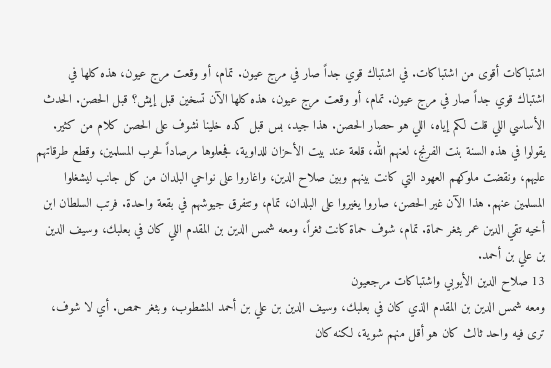اشتباكات أقوى من اشتباكات. في اشتباك قوي جداً صار في مرج عيون. تمام، أو وقعت مرج عيون، هذه كلها في اشتباك قوي جداً صار في مرج عيون. تمام، أو وقعت مرج عيون، هذه كلها الآن تسخين قبل إيش؟ قبل الحصن. الحدث الأساسي اللي قلت لكم إياه، اللي هو حصار الحصن. هذا جيد، بس قبل كده خلينا نشوف على الحصن كلام من كثير. يقولوا في هذه السنة بنت الفرنج، لعنهم الله، قلعة عند بيت الأحزان للداوية، فجعلوها مرصاداً لحرب المسلمين، وقطع طرقاتهم عليهم، ونقضت ملوكهم العهود التي كانت بينهم وبين صلاح الدين، واغاروا على نواحي البلدان من كل جانب ليشغلوا المسلمين عنهم. هذا الآن غير الحصن، صاروا يغيروا على البلدان، تمام، وتتفرق جيوشهم في بقعة واحدة. فرتب السلطان ابن أخيه تقي الدين عمر بثغر حماة. تمام، شوف حماة كانت ثغراً، ومعه شمس الدين بن المقدم اللي كان في بعلبك، وسيف الدين بن علي بن أحمد.
13 صلاح الدين الأيوبي واشتباكات مرجعيون
ومعه شمس الدين بن المقدم الذي كان في بعلبك، وسيف الدين بن علي بن أحمد المشطوب، وبثغر حمص. أي لا شوف، ترى فيه واحد ثالث كان هو أقل منهم شوية، لكنه كان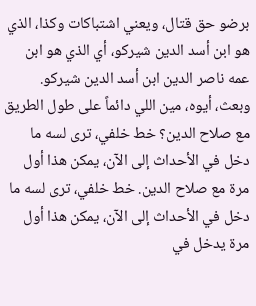برضو حق قتال، ويعني اشتباكات وكذا، الذي هو ابن أسد الدين شيركو، أي الذي هو ابن عمه ناصر الدين ابن أسد الدين شيركو.
وبعث، أيوه، مين اللي دائماً على طول الطريق مع صلاح الدين؟ خط خلفي، ترى لسه ما دخل في الأحداث إلى الآن، يمكن هذا أول مرة مع صلاح الدين. خط خلفي، ترى لسه ما دخل في الأحداث إلى الآن، يمكن هذا أول مرة يدخل في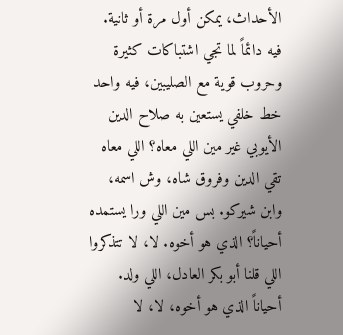الأحداث، يمكن أول مرة أو ثانية. فيه دائماً لما تجي اشتباكات كثيرة وحروب قوية مع الصليبين، فيه واحد خط خلفي يستعين به صلاح الدين الأيوبي غير مين اللي معاه؟ اللي معاه تقي الدين وفروق شاه، وش اسمه، وابن شيركو. بس مين اللي ورا يستمده أحياناً؟ الذي هو أخوه. لا، لا تتذكروا اللي قلنا أبو بكر العادل، اللي ولد. أحياناً الذي هو أخوه، لا، لا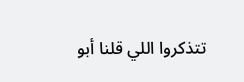تتذكروا اللي قلنا أبو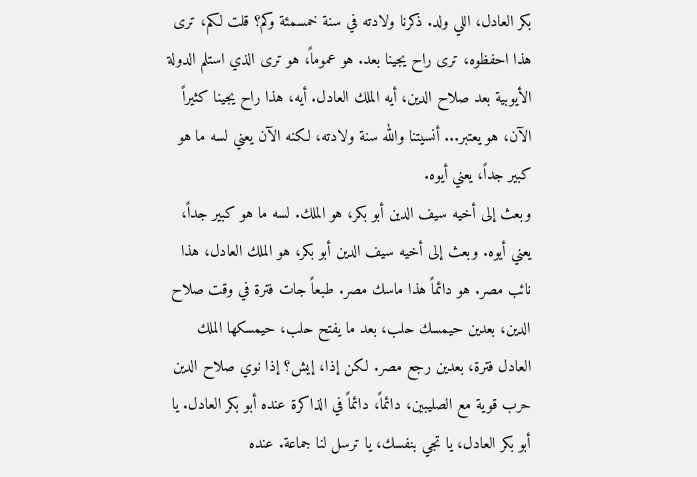بكر العادل، اللي ولد. ذكرنا ولادته في سنة خمسمئة وكم؟ قلت لكم، ترى هذا احفظوه، ترى راح يجينا بعد. هو عموماً، هو ترى الذي استلم الدولة الأيوبية بعد صلاح الدين، أيه الملك العادل. أيه، هذا راح يجينا كثيراً الآن، هو يعتبر... أنسيتنا والله سنة ولادته، لكنه الآن يعني لسه ما هو كبير جداً، يعني أيوه.
وبعث إلى أخيه سيف الدين أبو بكر، هو الملك. لسه ما هو كبير جداً، يعني أيوه. وبعث إلى أخيه سيف الدين أبو بكر، هو الملك العادل، هذا نائب مصر. هو دائماً هذا ماسك مصر. طبعاً جات فترة في وقت صلاح الدين، بعدين حيمسك حلب، بعد ما يفتح حلب، حيمسكها الملك العادل فترة، بعدين رجع مصر. لكن إذا، إيش؟ إذا نوي صلاح الدين حرب قوية مع الصليبين، دائماً، دائماً في الذاكرة عنده أبو بكر العادل. يا أبو بكر العادل، يا تجي بنفسك، يا ترسل لنا جماعة. عنده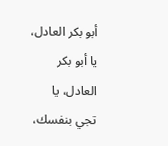أبو بكر العادل، يا أبو بكر العادل، يا تجي بنفسك،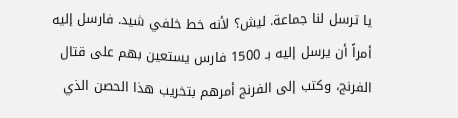يا ترسل لنا جماعة. ليش؟ لأنه خط خلفي شيد. فارسل إليه أمراً أن يرسل إليه بـ 1500 فارس يستعين بهم على قتال الفرنج، وكتب إلى الفرنج أمرهم بتخريب هذا الحصن الذي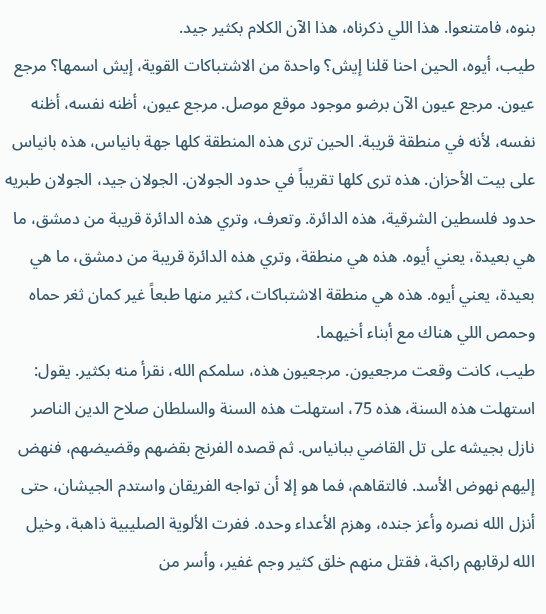بنوه، فامتنعوا. هذا اللي ذكرناه، هذا الآن الكلام بكثير جيد.
طيب، أيوه، الحين احنا قلنا إيش؟ واحدة من الاشتباكات القوية، إيش اسمها؟ مرجع عيون. مرجع عيون الآن برضو موجود موقع موصل. مرجع عيون، أظنه نفسه، أظنه نفسه، لأنه في منطقة قريبة. الحين ترى هذه المنطقة كلها جهة بانياس، هذه بانياس على بيت الأحزان. هذه ترى كلها تقريباً في حدود الجولان. الجولان جيد، الجولان طبريه حدود فلسطين الشرقية، هذه الدائرة. وتعرف، وتري هذه الدائرة قريبة من دمشق، ما هي بعيدة، يعني أيوه. هذه هي منطقة، وتري هذه الدائرة قريبة من دمشق، ما هي بعيدة، يعني أيوه. هذه هي منطقة الاشتباكات، كثير منها طبعاً غير كمان ثغر حماه وحمص اللي هناك مع أبناء أخيهما.
طيب، كانت وقعت مرجعيون. مرجعيون هذه، سلمكم الله، نقرأ منه بكثير. يقول: استهلت هذه السنة، هذه 75، استهلت هذه السنة والسلطان صلاح الدين الناصر نازل بجيشه على تل القاضي ببانياس. ثم قصده الفرنج بقضهم وقضيضهم، فنهض إليهم نهوض الأسد. فالتقاهم، فما هو إلا أن تواجه الفريقان واستدم الجيشان، حتى أنزل الله نصره وأعز جنده، وهزم الأعداء وحده. ففرت الألوية الصليبية ذاهبة، وخيل الله لرقابهم راكبة، فقتل منهم خلق كثير وجم غفير، وأسر من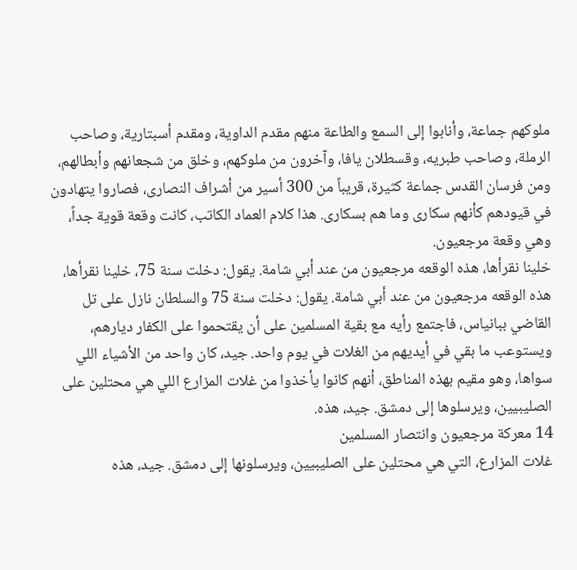ملوكهم جماعة، وأنابوا إلى السمع والطاعة منهم مقدم الداوية، ومقدم أسبتارية، وصاحب الرملة، وصاحب طبريه، وقسطلان يافا، وآخرون من ملوكهم، وخلق من شجعانهم وأبطالهم، ومن فرسان القدس جماعة كثيرة، قريباً من 300 أسير من أشراف النصارى، فصاروا يتهادون في قيودهم كأنهم سكارى وما هم بسكارى. هذا كلام العماد الكاتب، كانت وقعة قوية جداً، وهي وقعة مرجعيون.
خلينا نقرأها، هذه الوقعه مرجعيون من عند أبي شامة. يقول: دخلت سنة 75، خلينا نقرأها، هذه الوقعه مرجعيون من عند أبي شامة. يقول: دخلت سنة 75 والسلطان نازل على تل القاضي ببانياس، فاجتمع رأيه مع بقية المسلمين على أن يقتحموا على الكفار ديارهم، ويستوعب ما بقي في أيديهم من الغلات في يوم واحد. جيد، كان واحد من الأشياء اللي سواها، وهو مقيم بهذه المناطق، أنهم كانوا يأخذوا من غلات المزارع اللي هي محتلين على الصليبيين، ويرسلوها إلى دمشق. جيد، هذه.
14 معركة مرجعيون وانتصار المسلمين
غلات المزارع، التي هي محتلين على الصليبيين، ويرسلونها إلى دمشق. جيد، هذه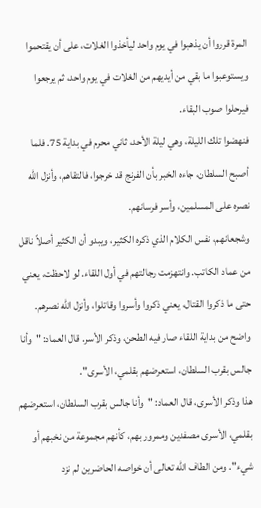المرة قرروا أن يذهبوا في يوم واحد ليأخذوا الغلات، على أن يقتحموا ويستوعبوا ما بقي من أيديهم من الغلات في يوم واحد، ثم يرجعوا فيرحلوا صوب البقاء.
فنهضوا تلك الليلة، وهي ليلة الأحد، ثاني محرم في بداية 75. فلما أصبح السلطان، جاءه الخبر بأن الفرنج قد خرجوا، فالتقاهم، وأنزل الله نصره على المسلمين، وأسر فرسانهم.
وشجعانهم، نفس الكلام الذي ذكره الكثير، ويبدو أن الكثير أصلاً ناقل من عماد الكاتب. وانتهزمت رجالتهم في أول اللقاء. لو لاحظت، يعني حتى ما ذكروا القتال، يعني ذكروا وأسروا وقاتلوا، وأنزل الله نصرهم. واضح من بداية اللقاء صار فيه الطحن، وذكر الأسر. قال العماد: "وأنا جالس بقرب السلطان، استعرضهم بقلمي، الأسرى".
هذا وذكر الأسرى، قال العماد: "وأنا جالس بقرب السلطان، استعرضهم بقلمي، الأسرى مصفدين وممرور بهم، كأنهم مجموعة من نخبهم أو شيء". ومن الطاف الله تعالى أن خواصه الحاضرين لم نزد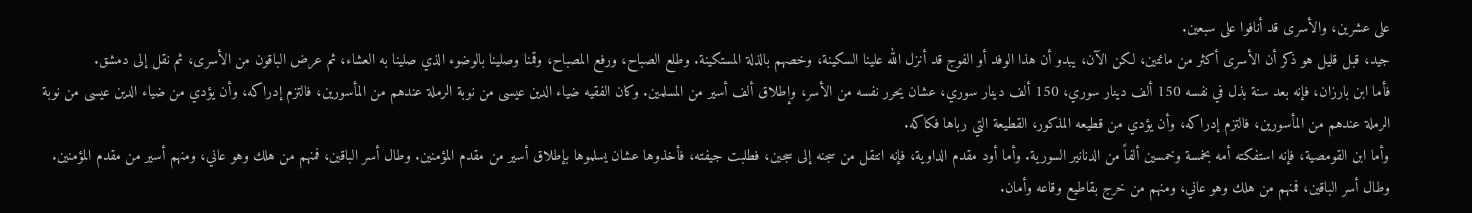على عشرين، والأسرى قد أنافوا على سبعين.
جيد، قبل قليل هو ذكر أن الأسرى أكثر من مائتين، لكن الآن، يبدو أن هذا الوفد أو الفوج قد أنزل الله علينا السكينة، وخصهم بالذلة المستكينة. وطلع الصباح، ورفع المصباح، وقمنا وصلينا بالوضوء الذي صلينا به العشاء، ثم عرض الباقون من الأسرى، ثم نقل إلى دمشق.
فأما ابن بارزان، فإنه بعد سنة بذل في نفسه 150 ألف دينار سوري، 150 ألف دينار سوري، عشان يحرر نفسه من الأسر، وإطلاق ألف أسير من المسلمين. وكان الفقيه ضياء الدين عيسى من نوبة الرملة عندهم من المأسورين، فالتزم إدراكه، وأن يؤدي من ضياء الدين عيسى من نوبة الرملة عندهم من المأسورين، فالتزم إدراكه، وأن يؤدي من قطيعه المذكور، القطيعة التي رباها فكاكه.
وأما ابن القومصية، فإنه استفكته أمه بخمسة وخمسين ألفاً من الدنانير السورية. وأما أود مقدم الداوية، فإنه انتقل من سجنه إلى سجين، فطلبت جيفته، فأخذوها عشان يسلموها بإطلاق أسير من مقدم المؤمنين. وطال أسر الباقين، فمنهم من هلك وهو عاني، ومنهم أسير من مقدم المؤمنين.
وطال أسر الباقين، فمنهم من هلك وهو عاني، ومنهم من خرج بقاطيع وقاعه وأمان.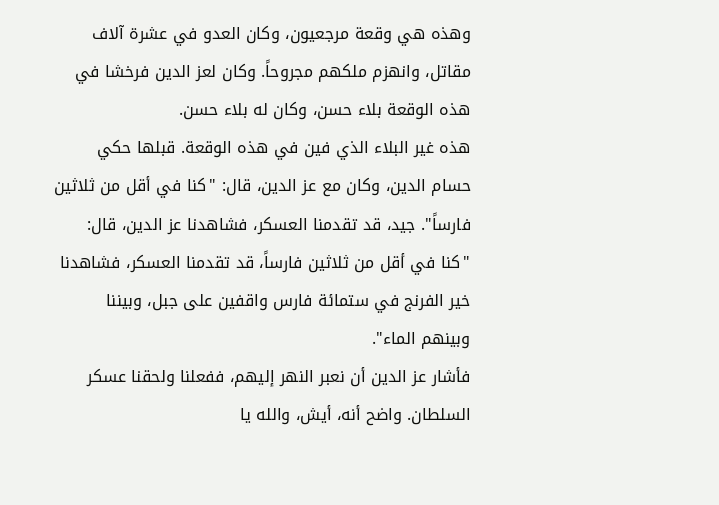وهذه هي وقعة مرجعيون، وكان العدو في عشرة آلاف مقاتل، وانهزم ملكهم مجروحاً. وكان لعز الدين فرخشا في هذه الوقعة بلاء حسن، وكان له بلاء حسن.
هذه غير البلاء الذي فين في هذه الوقعة. قبلها حكي حسام الدين، وكان مع عز الدين، قال: "كنا في أقل من ثلاثين فارساً". جيد، قد تقدمنا العسكر، فشاهدنا عز الدين، قال: "كنا في أقل من ثلاثين فارساً، قد تقدمنا العسكر، فشاهدنا خير الفرنج في ستمائة فارس واقفين على جبل، وبيننا وبينهم الماء".
فأشار عز الدين أن نعبر النهر إليهم، ففعلنا ولحقنا عسكر السلطان. واضح أنه، أيش، والله يا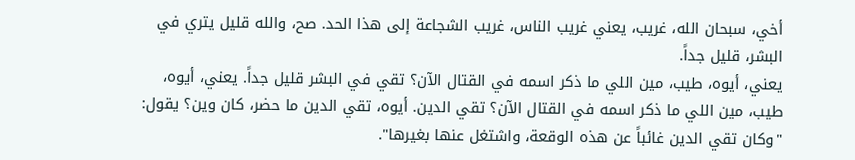أخي، سبحان الله، غريب، يعني غريب الناس، غريب الشجاعة إلى هذا الحد. صح، والله قليل يتري في البشر، قليل جداً.
يعني، أيوه، طيب، مين اللي ما ذكر اسمه في القتال الآن؟ تقي في البشر قليل جداً. يعني، أيوه، طيب، مين اللي ما ذكر اسمه في القتال الآن؟ تقي الدين. أيوه، تقي الدين ما حضر، كان وين؟ يقول: "وكان تقي الدين غائباً عن هذه الوقعة، واشتغل عنها بغيرها".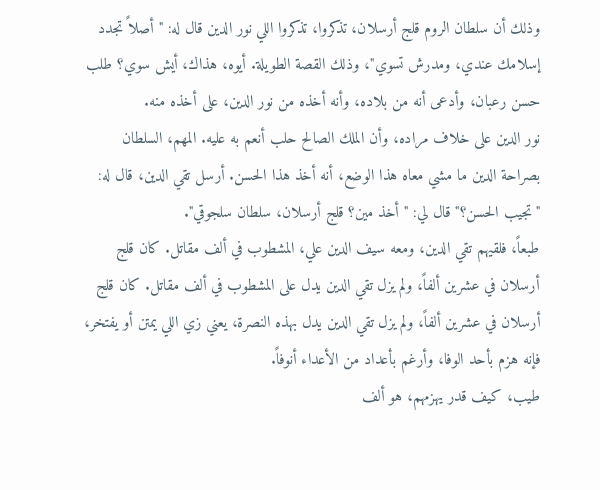وذلك أن سلطان الروم قلج أرسلان، تذكروا، تذكروا اللي نور الدين قال له: "أصلاً تجدد إسلامك عندي، ومدرش تسوي"، وذلك القصة الطويلة. أيوه، هذاك، أيش سوي؟ طلب حسن رعبان، وأدعى أنه من بلاده، وأنه أخذه من نور الدين، على أخذه منه.
نور الدين على خلاف مراده، وأن الملك الصالح حلب أنعم به عليه. المهم، السلطان بصراحة الدين ما مشي معاه هذا الوضع، أنه أخذ هذا الحسن. أرسل تقي الدين، قال له: "تجيب الحسن؟" قال لي: "أخذ مين؟ قلج أرسلان، سلطان سلجوقي".
طبعاً، فلقيهم تقي الدين، ومعه سيف الدين علي، المشطوب في ألف مقاتل. كان قلج أرسلان في عشرين ألفاً، ولم يزل تقي الدين يدل على المشطوب في ألف مقاتل. كان قلج أرسلان في عشرين ألفاً، ولم يزل تقي الدين يدل بهذه النصرة، يعني زي اللي يمتن أو يفتخر، فإنه هزم بأحد الوفا، وأرغم بأعداد من الأعداء أنوفاً.
طيب، كيف قدر يهزمهم، هو ألف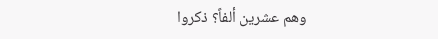وهم عشرين ألفاً؟ ذكروا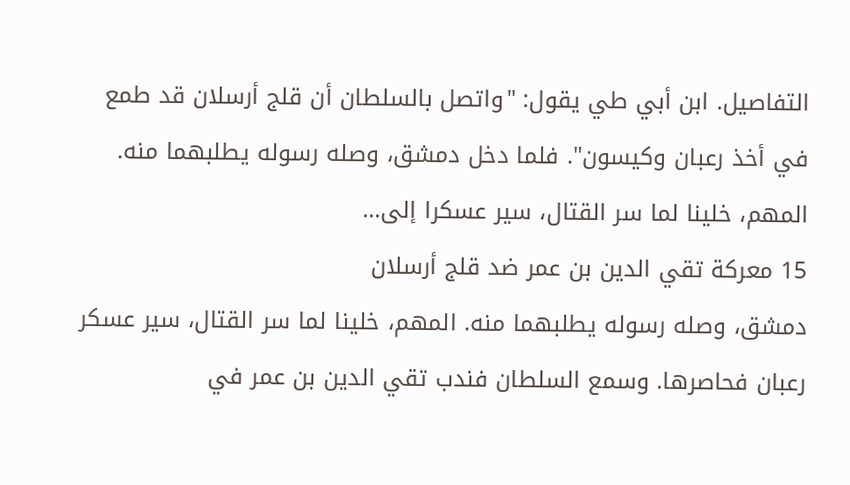التفاصيل. ابن أبي طي يقول: "واتصل بالسلطان أن قلج أرسلان قد طمع في أخذ رعبان وكيسون". فلما دخل دمشق، وصله رسوله يطلبهما منه. المهم، خلينا لما سر القتال، سير عسكرا إلى...
15 معركة تقي الدين بن عمر ضد قلج أرسلان
دمشق، وصله رسوله يطلبهما منه. المهم، خلينا لما سر القتال، سير عسكر رعبان فحاصرها. وسمع السلطان فندب تقي الدين بن عمر في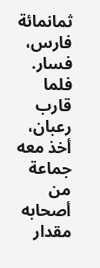ثمانمائة فارس، فسار. فلما قارب رعبان، أخذ معه جماعة من أصحابه مقدار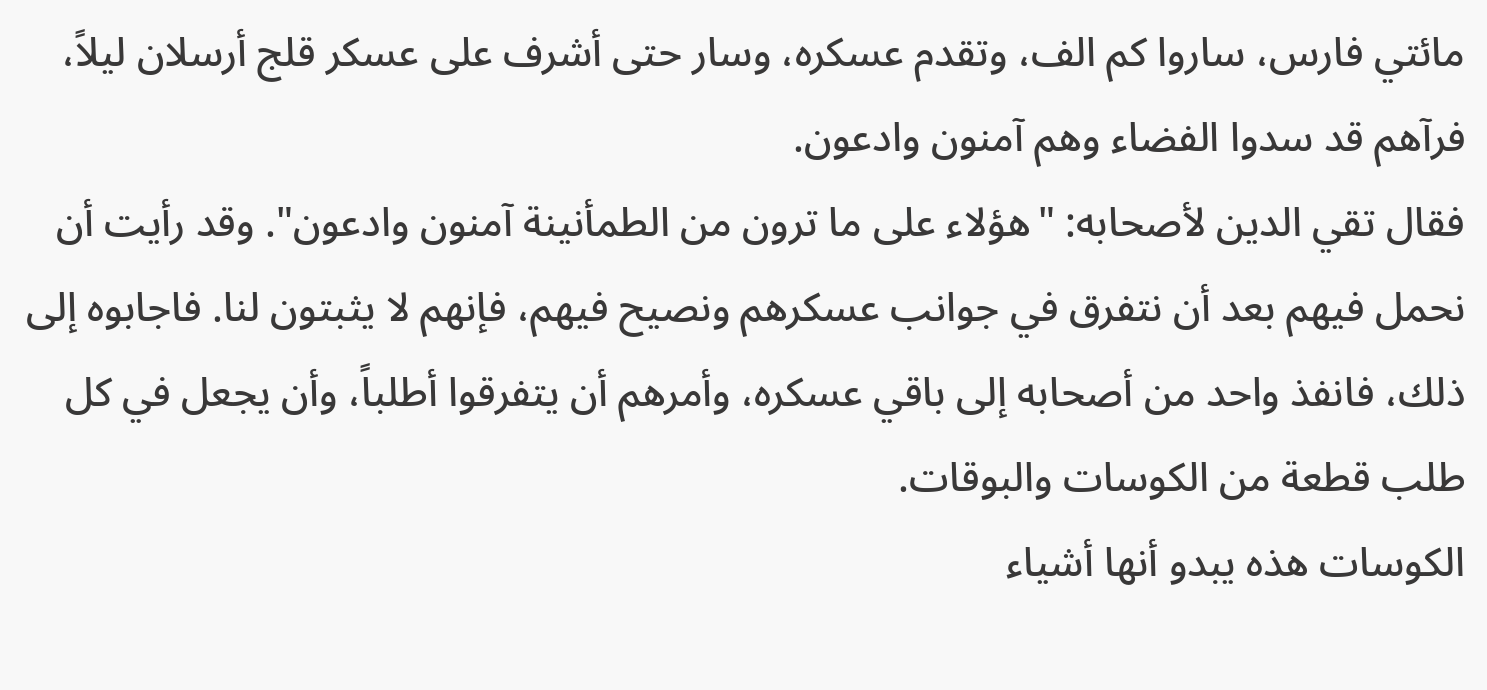مائتي فارس، ساروا كم الف، وتقدم عسكره، وسار حتى أشرف على عسكر قلج أرسلان ليلاً، فرآهم قد سدوا الفضاء وهم آمنون وادعون.
فقال تقي الدين لأصحابه: "هؤلاء على ما ترون من الطمأنينة آمنون وادعون". وقد رأيت أن نحمل فيهم بعد أن نتفرق في جوانب عسكرهم ونصيح فيهم، فإنهم لا يثبتون لنا. فاجابوه إلى ذلك، فانفذ واحد من أصحابه إلى باقي عسكره، وأمرهم أن يتفرقوا أطلباً، وأن يجعل في كل طلب قطعة من الكوسات والبوقات.
الكوسات هذه يبدو أنها أشياء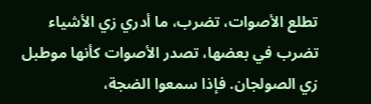تطلع الأصوات، تضرب، ما أدري زي الأشياء تضرب في بعضها، تصدر الأصوات كأنها موطبل زي الصولجان. فإذا سمعوا الضجة،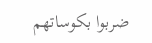ضربوا بكوساتهم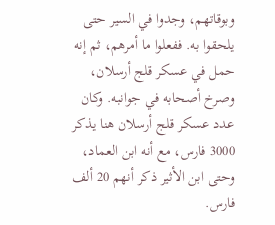وبوقاتهم، وجدوا في السير حتى يلحقوا به. ففعلوا ما أمرهم، ثم إنه حمل في عسكر قلج أرسلان، وصرخ أصحابه في جوانبه. وكان عدد عسكر قلج أرسلان هنا يذكر 3000 فارس، مع أنه ابن العماد، وحتى ابن الأثير ذكر أنهم 20 ألف فارس.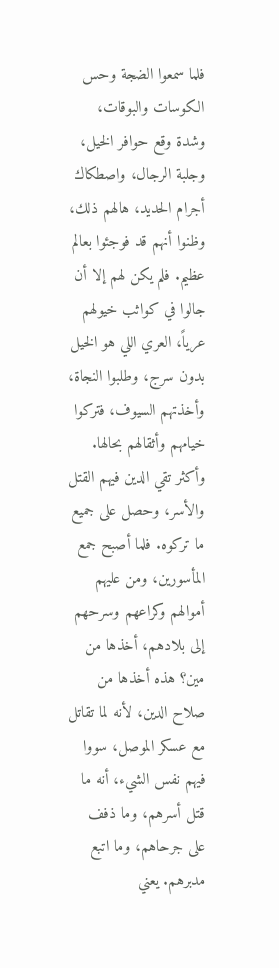فلما سمعوا الضجة وحس الكوسات والبوقات، وشدة وقع حوافر الخيل، وجلبة الرجال، واصطكاك أجرام الحديد، هالهم ذلك، وظنوا أنهم قد فوجئوا بعالم عظيم. فلم يكن لهم إلا أن جالوا في كواثب خيولهم عرياً، العري اللي هو الخيل بدون سرج، وطلبوا النجاة، وأخذتهم السيوف، فتركوا خيامهم وأثقالهم بحالها.
وأكثر تقي الدين فيهم القتل والأسر، وحصل على جميع ما تركوه. فلما أصبح جمع المأسورين، ومن عليهم أموالهم وكراعهم وسرحهم إلى بلادهم، أخذها من مين؟ هذه أخذها من صلاح الدين، لأنه لما تقاتل مع عسكر الموصل، سووا فيهم نفس الشيء، أنه ما قتل أسرهم، وما ذفف على جرحاهم، وما اتبع مدبرهم. يعني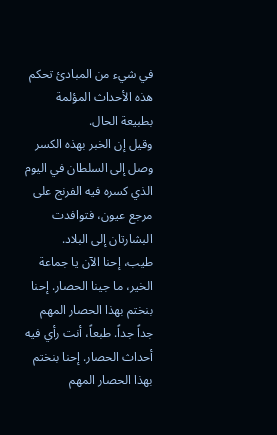في شيء من المبادئ تحكم هذه الأحداث المؤلمة بطبيعة الحال.
وقيل إن الخبر بهذه الكسر وصل إلى السلطان في اليوم الذي كسره فيه الفرنج على مرجع عيون، فتوافدت البشارتان إلى البلاد.
طيب، إحنا الآن يا جماعة الخير، ما جينا الحصار. إحنا بنختم بهذا الحصار المهم جداً جداً. طبعاً، أنت رأي فيه أحداث الحصار. إحنا بنختم بهذا الحصار المهم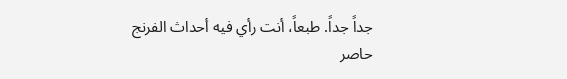جداً جداً. طبعاً، أنت رأي فيه أحداث الفرنج حاصر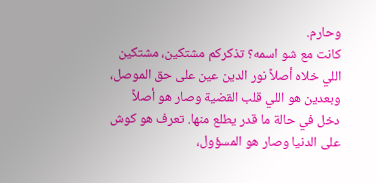وحارم.
كانت مع شو اسمه؟ تذكركم مشتكين، مشتكين اللي خلاه أصلاً نور الدين عين على حق الموصل، وبعدين هو اللي قلب القضية وصار هو أصلاً دخل في حالة ما قدر يطلع منها. تعرف هو كوش على الدنيا وصار هو المسؤول،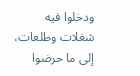ودخلوا فيه شغلات وطلعات، إلى ما حرضوا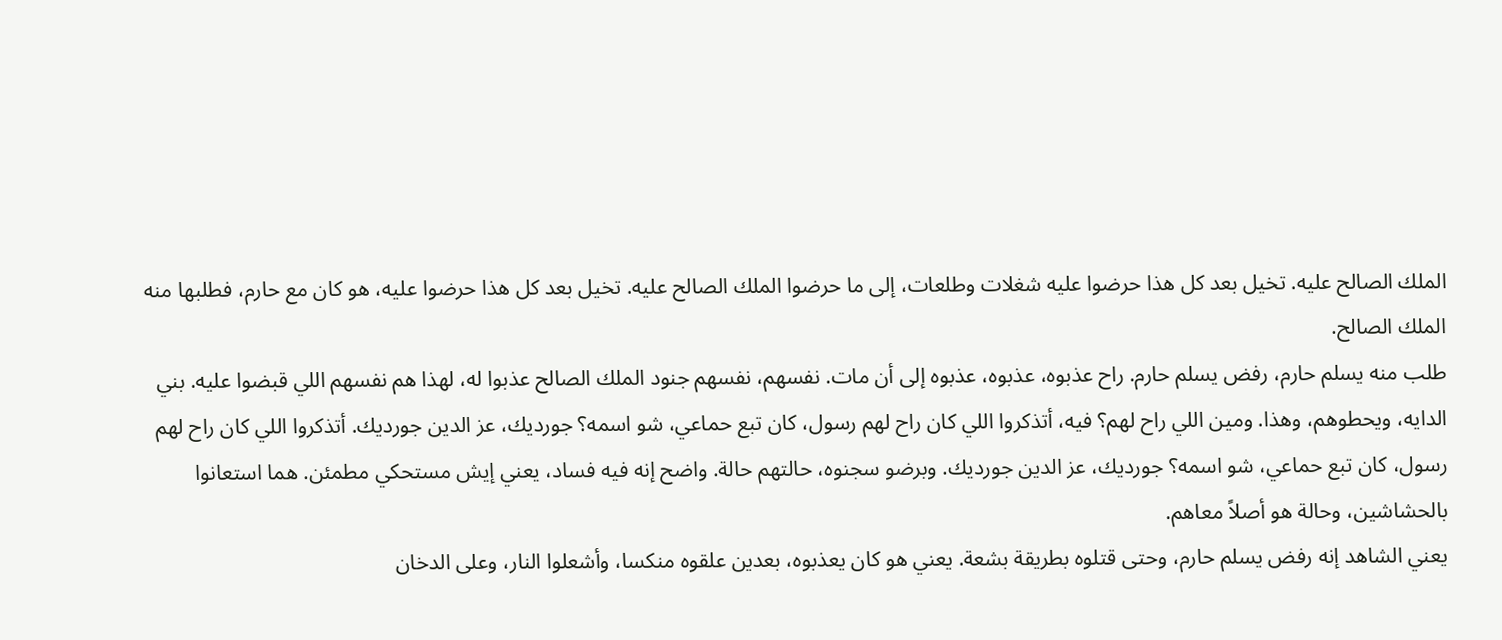الملك الصالح عليه. تخيل بعد كل هذا حرضوا عليه شغلات وطلعات، إلى ما حرضوا الملك الصالح عليه. تخيل بعد كل هذا حرضوا عليه، هو كان مع حارم، فطلبها منه الملك الصالح.
طلب منه يسلم حارم، رفض يسلم حارم. راح عذبوه، عذبوه، عذبوه إلى أن مات. نفسهم، نفسهم جنود الملك الصالح عذبوا له، لهذا هم نفسهم اللي قبضوا عليه. بني الدايه، ويحطوهم، وهذا. ومين اللي راح لهم؟ فيه، أتذكروا اللي كان راح لهم رسول، كان تبع حماعي، شو اسمه؟ جورديك، عز الدين جورديك. أتذكروا اللي كان راح لهم رسول، كان تبع حماعي، شو اسمه؟ جورديك، عز الدين جورديك. وبرضو سجنوه، حالتهم حالة. واضح إنه فيه فساد، يعني إيش مستحكي مطمئن. هما استعانوا بالحشاشين، وحالة هو أصلاً معاهم.
يعني الشاهد إنه رفض يسلم حارم، وحتى قتلوه بطريقة بشعة. يعني هو كان يعذبوه، بعدين علقوه منكسا، وأشعلوا النار، وعلى الدخان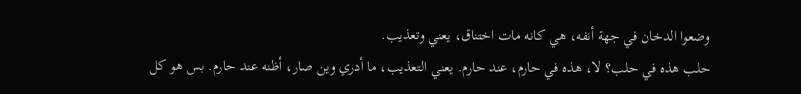وضعوا الدخان في جهة أنفه، هي كانه مات اختناق، يعني وتعذيب.
حلب هذه في حلب؟ لا، هذه في حارم، عند حارم. يعني التعذيب، ما أدري وين صار، أظنه عند حارم. بس هو كل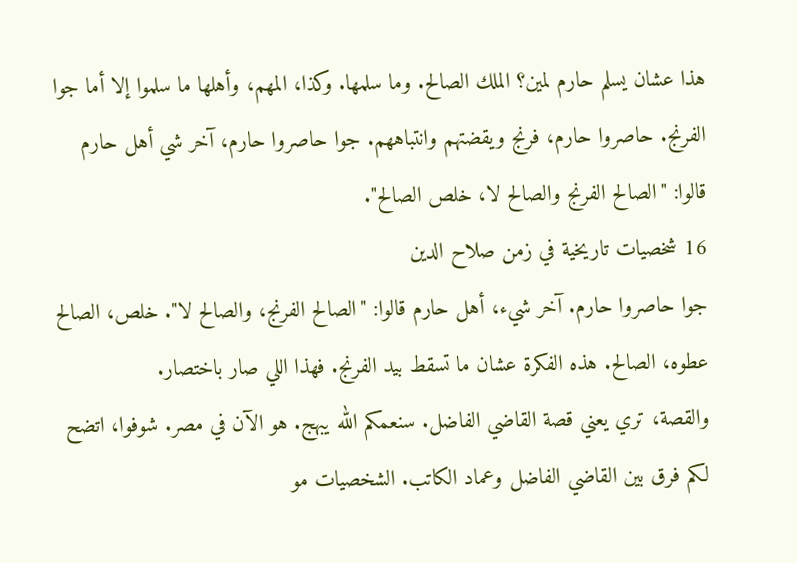هذا عشان يسلم حارم لمين؟ الملك الصالح. وما سلمها. وكذا، المهم، وأهلها ما سلموا إلا أما جوا الفرنج. حاصروا حارم، فرنج ويقضتهم وانتباههم. جوا حاصروا حارم، آخر شي أهل حارم قالوا: "الصالح الفرنج والصالح لا، خلص الصالح".
16 شخصيات تاريخية في زمن صلاح الدين
جوا حاصروا حارم. آخر شيء، أهل حارم قالوا: "الصالح الفرنج، والصالح لا". خلص، الصالح عطوه، الصالح. هذه الفكرة عشان ما تسقط بيد الفرنج. فهذا اللي صار باختصار.
والقصة، تري يعني قصة القاضي الفاضل. سنعمكم الله يبهج. هو الآن في مصر. شوفوا، اتضح لكم فرق بين القاضي الفاضل وعماد الكاتب. الشخصيات مو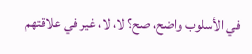في الأسلوب واضح، صح؟ لا، لا، غير في علاقتهم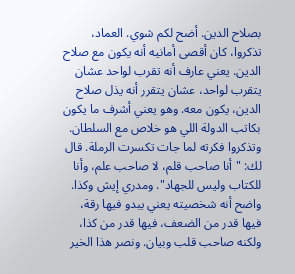بصلاح الدين. أضح لكم شوي. العماد، تذكروا، كان أقصى أمانيه أنه يكون مع صلاح الدين. يعني عارف أنه تقرب لواحد عشان يتقرب لواحد، عشان يتقرر أنه يذل صلاح الدين، يكون معه. وهو يعني أشرف ما يكون بكاتب الدولة اللي هو خلاص مع السلطان.
وتذكروا فكرته لما جات تكسرت الرملة. قال لك: "أنا صاحب قلم، لا صاحب علم، وأنا للكتاب وليس للجهاد". ومدري إيش وكذا. واضح أنه شخصيته يعني يبدو فيها رقة، فيها قدر من الضعف، فيها قدر من كذا، ولكنه صاحب قلب وبيان. ونصر هذا الخير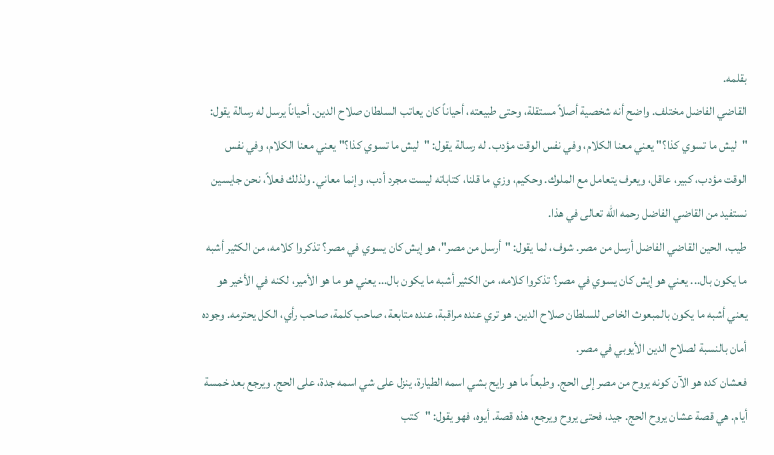بقلمه.
القاضي الفاضل مختلف. واضح أنه شخصية أصلاً مستقلة، وحتى طبيعته، أحياناً كان يعاتب السلطان صلاح الدين. أحياناً يرسل له رسالة يقول: "ليش ما تسوي كذا؟" يعني معنا الكلام، وفي نفس الوقت مؤدب. له رسالة يقول: "ليش ما تسوي كذا؟" يعني معنا الكلام، وفي نفس الوقت مؤدب، كبير، عاقل، ويعرف يتعامل مع الملوك. وحكيم، وزي ما قلنا، كتاباته ليست مجرد أدب، وإنما معاني. ولذلك فعلاً، نحن جايسين نستفيد من القاضي الفاضل رحمه الله تعالى في هذا.
طيب، الحين القاضي الفاضل أرسل من مصر. شوف، لما يقول: "أرسل من مصر"، هو إيش كان يسوي في مصر؟ تذكروا كلامه، من الكثير أشبه ما يكون بال... يعني هو إيش كان يسوي في مصر؟ تذكروا كلامه، من الكثير أشبه ما يكون بال... يعني هو ما هو الأمير، لكنه في الأخير هو يعني أشبه ما يكون بالمبعوث الخاص للسلطان صلاح الدين. هو تري عنده مراقبة، عنده متابعة، صاحب كلمة، صاحب رأي، الكل يحترمه. وجوده أمان بالنسبة لصلاح الدين الأيوبي في مصر.
فعشان كده هو الآن كونه يروح من مصر إلى الحج. وطبعاً ما هو رايح بشي اسمه الطيارة، ينزل على شي اسمه جدة، على الحج. ويرجع بعد خمسة أيام. هي قصة عشان يروح الحج. جيد، فحتى يروح ويرجع، هذه قصة. أيوه، فهو يقول: "كتب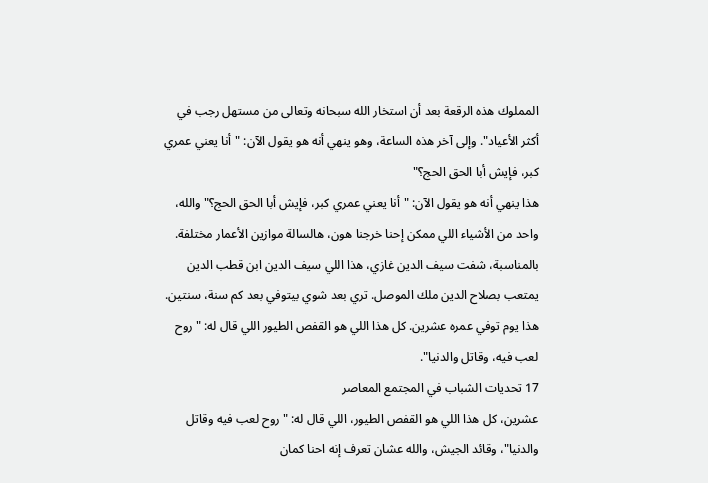المملوك هذه الرقعة بعد أن استخار الله سبحانه وتعالى من مستهل رجب في أكثر الأعياد". وإلى آخر هذه الساعة، وهو ينهي أنه هو يقول الآن: "أنا يعني عمري كبر، فإيش أبا الحق الحج؟"
هذا ينهي أنه هو يقول الآن: "أنا يعني عمري كبر، فإيش أبا الحق الحج؟" والله، واحد من الأشياء اللي ممكن إحنا خرجنا هون، هالسالة موازين الأعمار مختلفة. بالمناسبة، شفت سيف الدين غازي، هذا اللي سيف الدين ابن قطب الدين يمتعب بصلاح الدين ملك الموصل. تري بعد شوي بيتوفي بعد كم سنة، سنتين. هذا يوم توفي عمره عشرين. كل هذا اللي هو القفص الطيور اللي قال له: "روح لعب فيه، وقاتل والدنيا".
17 تحديات الشباب في المجتمع المعاصر
عشرين، كل هذا اللي هو القفص الطيور، اللي قال له: "روح لعب فيه وقاتل والدنيا"، وقائد الجيش، والله عشان تعرف إنه احنا كمان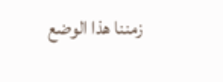زمننا هذا الوضع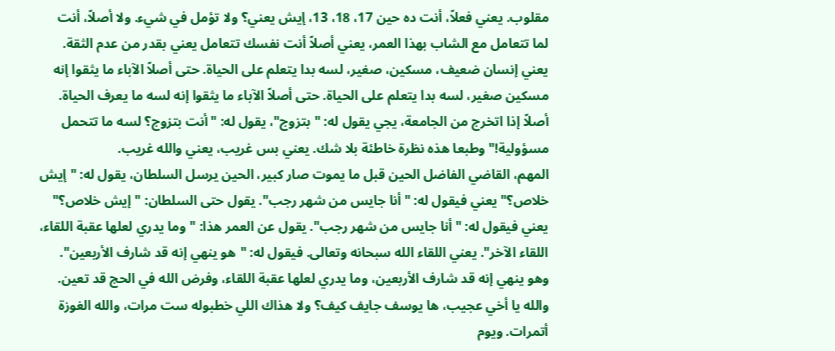مقلوب. يعني فعلاً، أنت ده حين 17، 18، 13، إيش يعني؟ ولا تؤمل في شيء. ولا أصلاً، أنت لما تتعامل مع الشاب بهذا العمر، يعني أصلاً أنت نفسك تتعامل يعني بقدر من عدم الثقة. يعني إنسان ضعيف، مسكين، صغير، لسه بدا يتعلم على الحياة. حتى أصلاً الآباء ما يثقوا إنه مسكين صغير، لسه بدا يتعلم على الحياة. حتى أصلاً الآباء ما يثقوا إنه لسه ما يعرف الحياة. أصلاً إذا اتخرج من الجامعة، يجي يقول له: "بتزوج"، يقول له: "أنت بتزوج؟ لسه ما تتحمل مسؤولية!" وطبعا هذه نظرة خاطئة بلا شك. يعني بس غريب، يعني والله غريب.
المهم، القاضي الفاضل الحين قبل ما يموت صار كبير، الحين يرسل السلطان، يقول له: "إيش خلاص؟" يعني فيقول له: "أنا جايس من شهر رجب". يقول حتى السلطان: "إيش خلاص؟" يعني فيقول له: "أنا جايس من شهر رجب". يقول عن العمر هذا: "وما يدري لعلها عقبة اللقاء، اللقاء الآخر". يعني اللقاء الله سبحانه وتعالى. فيقول له: "هو ينهي إنه قد شارف الأربعين". وهو ينهي إنه قد شارف الأربعين، وما يدري لعلها عقبة اللقاء، وفرض الله في الحج قد تعين. والله يا أخي عجيب، ها يوسف جايف كيف؟ ولا هذاك اللي خطبوله ست مرات، والله الغوزة أتمرات. ويوم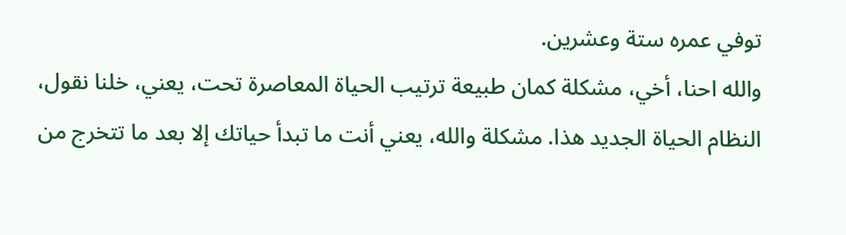توفي عمره ستة وعشرين.
والله احنا، أخي، مشكلة كمان طبيعة ترتيب الحياة المعاصرة تحت، يعني، خلنا نقول، النظام الحياة الجديد هذا. مشكلة والله، يعني أنت ما تبدأ حياتك إلا بعد ما تتخرج من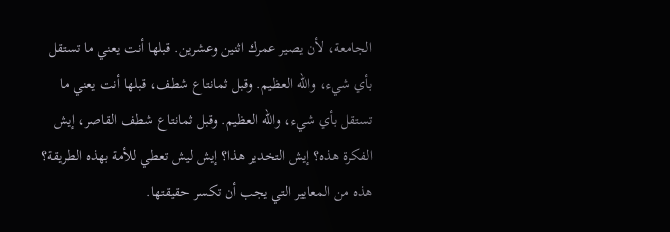الجامعة، لأن يصير عمرك اثنين وعشرين. قبلها أنت يعني ما تستقل بأي شيء، والله العظيم. وقبل ثمانتاع شطف، قبلها أنت يعني ما تستقل بأي شيء، والله العظيم. وقبل ثمانتاع شطف القاصر، إيش الفكرة هذه؟ إيش التخدير هذا؟ إيش ليش تعطي للأمة بهذه الطريقة؟ هذه من المعايير التي يجب أن تكسر حقيقتها.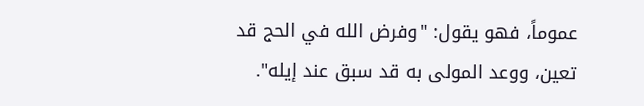عموماً، فهو يقول: "وفرض الله في الحج قد تعين، ووعد المولى به قد سبق عند إيله".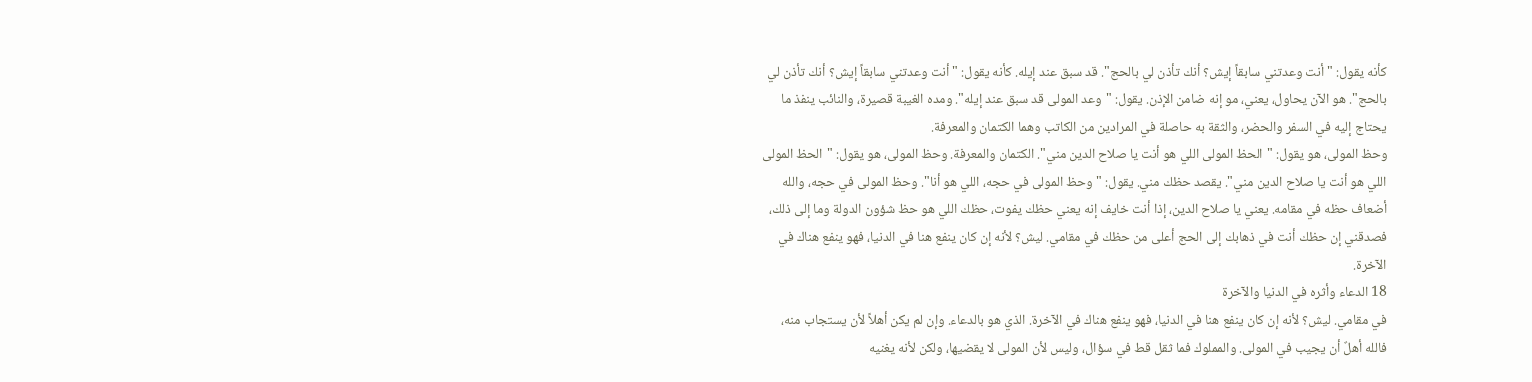كأنه يقول: "أنت وعدتني سابقاً إيش؟ أنك تأذن لي بالحج". قد سبق عند إيله. كأنه يقول: "أنت وعدتني سابقاً إيش؟ أنك تأذن لي بالحج". هو الآن يحاول، يعني، مو إنه ضامن الإذن. يقول: "وعد المولى قد سبق عند إيله". ومده الغيبة قصيرة، والنائب ينفذ ما يحتاج إليه في السفر والحضر، والثقة به حاصلة في المرادين من الكاتب وهما الكتمان والمعرفة.
وحظ المولى، هو يقول: "الحظ المولى اللي هو أنت يا صلاح الدين مني". الكتمان والمعرفة. وحظ المولى، هو يقول: "الحظ المولى اللي هو أنت يا صلاح الدين مني". يقصد حظك مني. يقول: "وحظ المولى في حجه، اللي هو أنا". وحظ المولى في حجه، والله أضعاف حظه في مقامه. يعني يا صلاح الدين، إذا أنت خايف إنه يعني حظك يفوت، حظك اللي هو حظ شؤون الدولة وما إلى ذلك، فصدقني إن حظك أنت في ذهابك إلى الحج أعلى من حظك في مقامي. ليش؟ لأنه إن كان ينفع هنا في الدنيا، فهو ينفع هناك في الآخرة.
18 الدعاء وأثره في الدنيا والآخرة
في مقامي. ليش؟ لأنه إن كان ينفع هنا في الدنيا، فهو ينفع هناك في الآخرة. الذي هو بالدعاء. وإن لم يكن أهلاً لأن يستجاب منه، فالله أهلٌ أن يجيب في المولى. والمملوك فما ثقل قط في سؤال، وليس لأن المولى لا يقضيها، ولكن لأنه يغنيه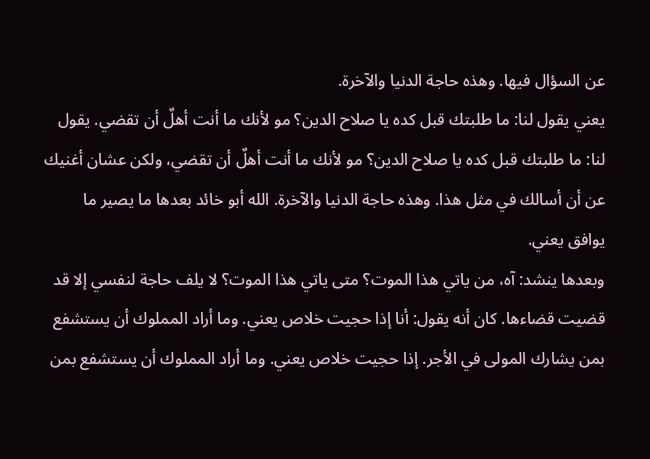عن السؤال فيها. وهذه حاجة الدنيا والآخرة.
يعني يقول لنا: ما طلبتك قبل كده يا صلاح الدين؟ مو لأنك ما أنت أهلٌ أن تقضي. يقول لنا: ما طلبتك قبل كده يا صلاح الدين؟ مو لأنك ما أنت أهلٌ أن تقضي، ولكن عشان أغنيك عن أن أسالك في مثل هذا. وهذه حاجة الدنيا والآخرة. الله أبو خائد بعدها ما يصير ما يوافق يعني.
وبعدها ينشد: آه، من ياتي هذا الموت؟ متى ياتي هذا الموت؟ لا يلف حاجة لنفسي إلا قد قضيت قضاءها. كان أنه يقول: أنا إذا حجيت خلاص يعني. وما أراد المملوك أن يستشفع بمن يشارك المولى في الأجر. إذا حجيت خلاص يعني. وما أراد المملوك أن يستشفع بمن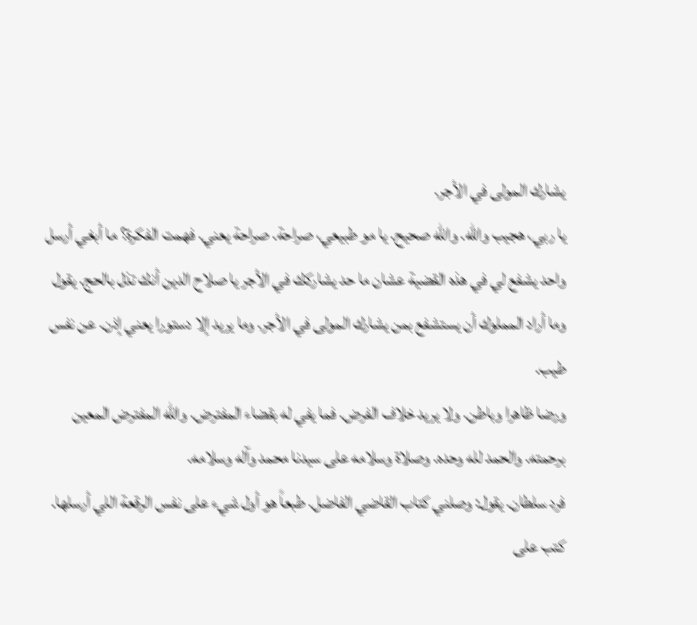يشارك المولى في الأجر.
يا ربي، هجيب والله. والله صحيح. يا مو طبيعي، صراحة. صراحة يعني. فهمت الفكرة؟ ما أبغي أرسل واحد يشفع لي في هذه القضية عشان ما حد يشاركك في الأجر يا صلاح الدين أنك تذل بالحج. يقول وما أراد المملوك أن يستشفع بمن يشارك المولى في الأجر. وما يريد إلا دستورا يعني إذن. عن نفس طيب.
ورضا ظاهرا وباطن. ولا يريد خلاف الفرض. فما يفي له بقضاء المفترض. والله المفترض المعين برحمته. والحمد لله وحده. وصلاة وسلامه على سيدنا محمد وآله وسلامه.
فرد سلطان. يقول: وصلني كتاب القاضي الفاضل. طبعاً هو أول شيء على نفس الرقعة اللي أرسلها. كتب على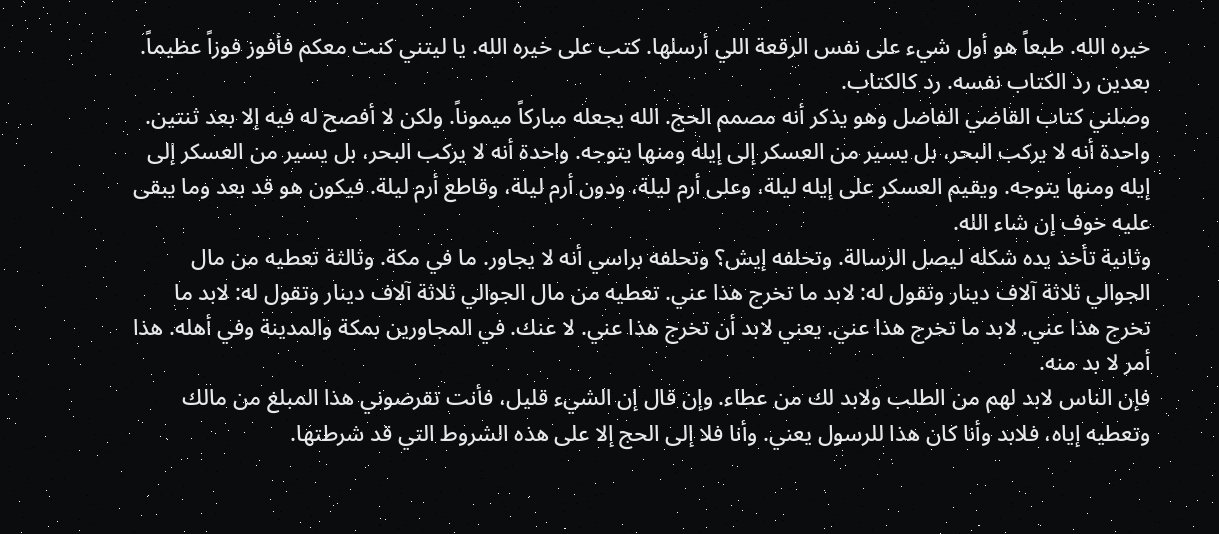خيره الله. طبعاً هو أول شيء على نفس الرقعة اللي أرسلها. كتب على خيره الله. يا ليتني كنت معكم فأفوز فوزاً عظيماً. بعدين رد الكتاب نفسه. رد كالكتاب.
وصلني كتاب القاضي الفاضل وهو يذكر أنه مصمم الحج. الله يجعله مباركاً ميموناً. ولكن لا أفصح له فيه إلا بعد ثنتين. واحدة أنه لا يركب البحر، بل يسير من العسكر إلى إيله ومنها يتوجه. واحدة أنه لا يركب البحر، بل يسير من العسكر إلى إيله ومنها يتوجه. ويقيم العسكر على إيله ليلة، وعلى أرم ليلة، ودون أرم ليلة، وقاطع أرم ليلة. فيكون هو قد بعد وما يبقى عليه خوف إن شاء الله.
وثانية تأخذ يده شكله ليصل الرسالة. وتحلفه إيش؟ وتحلفه براسي أنه لا يجاور. ما في مكة. وثالثة تعطيه من مال الجوالي ثلاثة آلاف دينار وتقول له: لابد ما تخرج هذا عني. تعطيه من مال الجوالي ثلاثة آلاف دينار وتقول له: لابد ما تخرج هذا عني. لابد ما تخرج هذا عني. يعني لابد أن تخرج هذا عني. لا عنك. في المجاورين بمكة والمدينة وفي أهله. هذا أمر لا بد منه.
فإن الناس لابد لهم من الطلب ولابد لك من عطاء. وإن قال إن الشيء قليل، فأنت تقرضوني هذا المبلغ من مالك وتعطيه إياه، فلابد وأنا كان هذا للرسول يعني. وأنا فلا إلى الحج إلا على هذه الشروط التي قد شرطتها.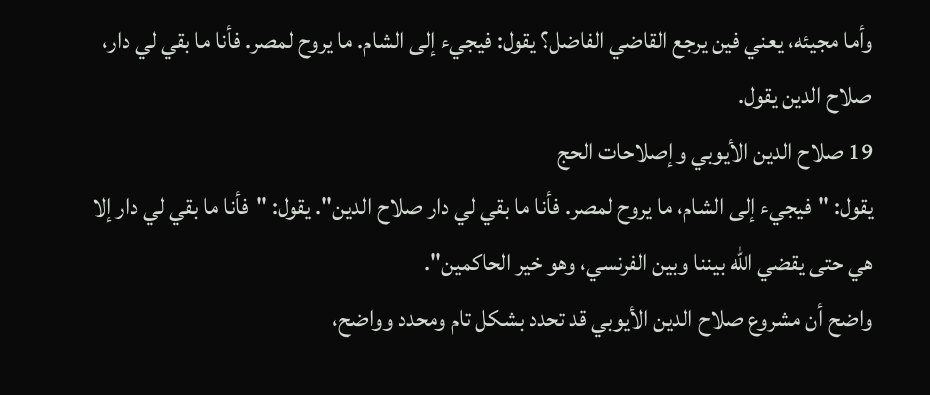وأما مجيئه، يعني فين يرجع القاضي الفاضل؟ يقول: فيجيء إلى الشام. ما يروح لمصر. فأنا ما بقي لي دار، صلاح الدين يقول.
19 صلاح الدين الأيوبي وإصلاحات الحج
يقول: "فيجيء إلى الشام، ما يروح لمصر. فأنا ما بقي لي دار صلاح الدين". يقول: "فأنا ما بقي لي دار إلا هي حتى يقضي الله بيننا وبين الفرنسي، وهو خير الحاكمين".
واضح أن مشروع صلاح الدين الأيوبي قد تحدد بشكل تام ومحدد وواضح،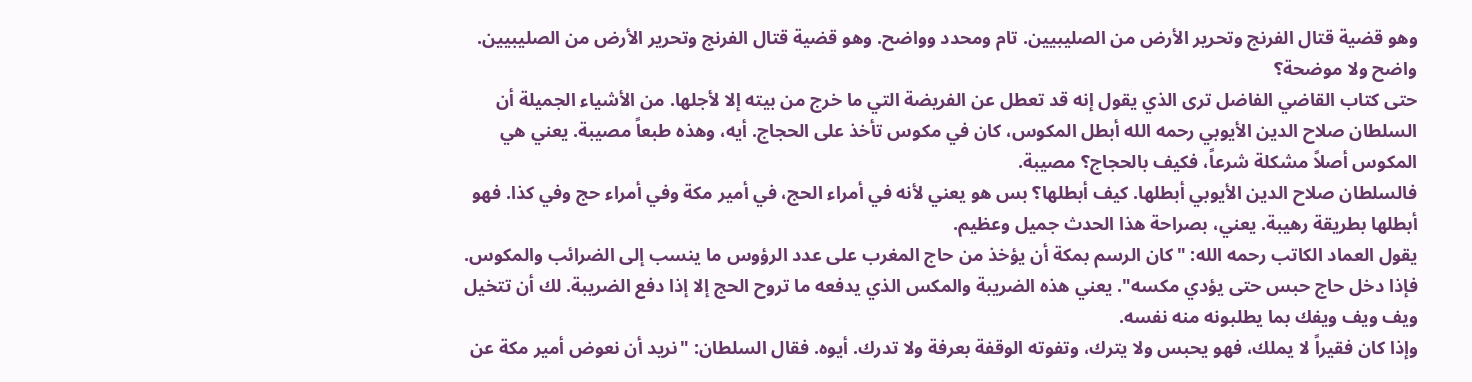وهو قضية قتال الفرنج وتحرير الأرض من الصليبيين. تام ومحدد وواضح. وهو قضية قتال الفرنج وتحرير الأرض من الصليبيين. واضح ولا موضحة؟
حتى كتاب القاضي الفاضل ترى الذي يقول إنه قد تعطل عن الفريضة التي ما خرج من بيته إلا لأجلها. من الأشياء الجميلة أن السلطان صلاح الدين الأيوبي رحمه الله أبطل المكوس، كان في مكوس تأخذ على الحجاج. أيه، وهذه طبعاً مصيبة. يعني هي المكوس أصلاً مشكلة شرعاً، فكيف بالحجاج؟ مصيبة.
فالسلطان صلاح الدين الأيوبي أبطلها. كيف أبطلها؟ بس هو يعني لأنه في أمراء الحج، في أمير مكة وفي أمراء حج وفي كذا. فهو أبطلها بطريقة رهيبة. يعني، بصراحة هذا الحدث جميل وعظيم.
يقول العماد الكاتب رحمه الله: "كان الرسم بمكة أن يؤخذ من حاج المغرب على عدد الرؤوس ما ينسب إلى الضرائب والمكوس. فإذا دخل حاج حبس حتى يؤدي مكسه". يعني هذه الضريبة والمكس الذي يدفعه ما تروح الحج إلا إذا دفع الضريبة. لك أن تتخيل ويف ويف ويفك بما يطلبونه منه نفسه.
وإذا كان فقيراً لا يملك، فهو يحبس ولا يترك، وتفوته الوقفة بعرفة ولا تدرك. أيوه. فقال السلطان: "نريد أن نعوض أمير مكة عن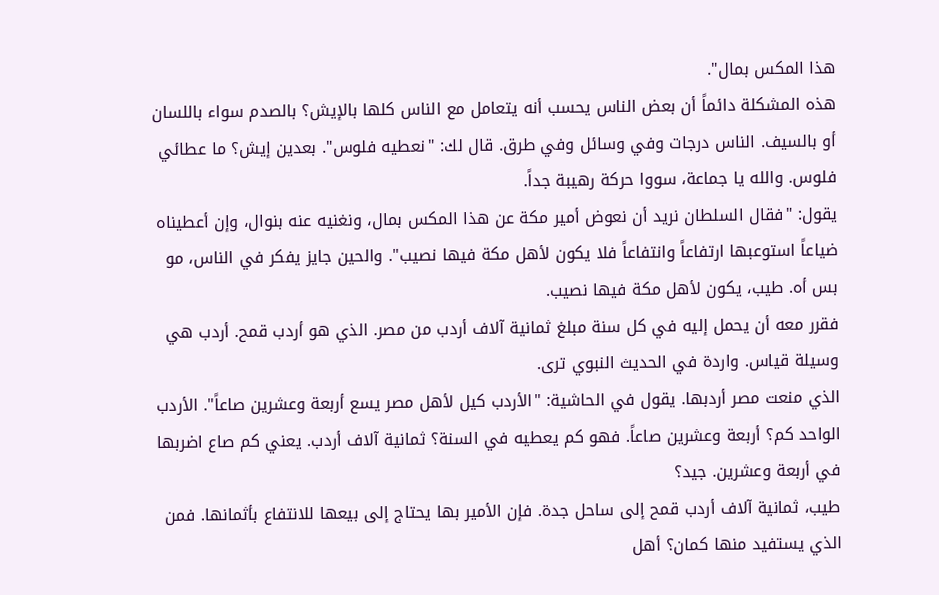هذا المكس بمال".
هذه المشكلة دائماً أن بعض الناس يحسب أنه يتعامل مع الناس كلها بالإيش؟ بالصدم سواء باللسان أو بالسيف. الناس درجات وفي وسائل وفي طرق. قال لك: "نعطيه فلوس". بعدين إيش؟ ما عطائي فلوس. والله يا جماعة، سووا حركة رهيبة جداً.
يقول: "فقال السلطان نريد أن نعوض أمير مكة عن هذا المكس بمال، ونغنيه عنه بنوال، وإن أعطيناه ضياعاً استوعبها ارتفاعاً وانتفاعاً فلا يكون لأهل مكة فيها نصيب". والحين جايز يفكر في الناس، مو بس أه. طيب، يكون لأهل مكة فيها نصيب.
فقرر معه أن يحمل إليه في كل سنة مبلغ ثمانية آلاف أردب من مصر. الذي هو أردب قمح. أردب هي وسيلة قياس. واردة في الحديث النبوي ترى.
الذي منعت مصر أردبها. يقول في الحاشية: "الأردب كيل لأهل مصر يسع أربعة وعشرين صاعاً". الأردب الواحد كم؟ أربعة وعشرين صاعاً. فهو كم يعطيه في السنة؟ ثمانية آلاف أردب. يعني كم صاع اضربها في أربعة وعشرين. جيد؟
طيب، ثمانية آلاف أردب قمح إلى ساحل جدة. فإن الأمير بها يحتاج إلى بيعها للانتفاع بأثمانها. فمن الذي يستفيد منها كمان؟ أهل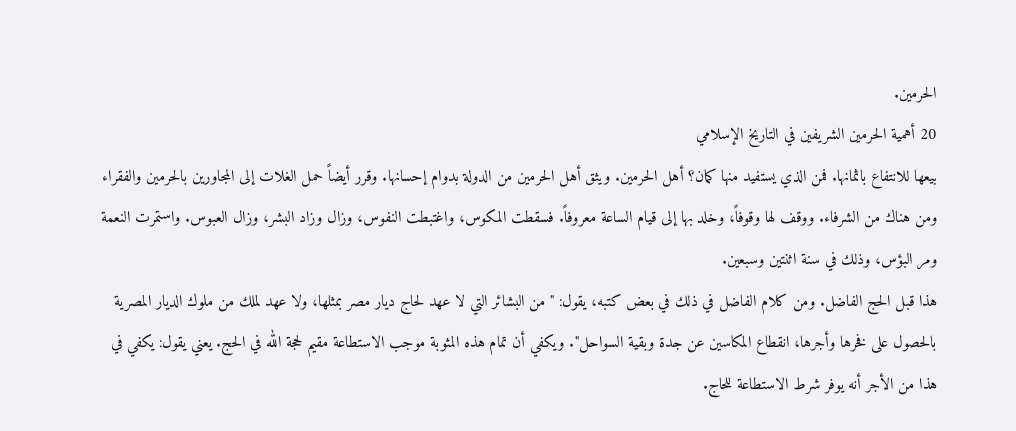الحرمين.
20 أهمية الحرمين الشريفين في التاريخ الإسلامي
بيعها للانتفاع باثمانها. فمن الذي يستفيد منها كمان؟ أهل الحرمين. ويثق أهل الحرمين من الدولة بدوام إحسانها. وقرر أيضاً حمل الغلات إلى المجاورين بالحرمين والفقراء ومن هناك من الشرفاء. ووقف لها وقوفاً، وخلد بها إلى قيام الساعة معروفاً. فسقطت المكوس، واغتبطت النفوس، وزال وزاد البشر، وزال العبوس. واستمرت النعمة ومر البؤس، وذلك في سنة اثنتين وسبعين.
هذا قبل الحج الفاضل. ومن كلام الفاضل في ذلك في بعض كتبه، يقول: "من البشائر التي لا عهد لحاج ديار مصر بمثلها، ولا عهد لملك من ملوك الديار المصرية بالحصول على فخرها وأجرها، انقطاع المكاسين عن جدة وبقية السواحل". ويكفي أن تمام هذه المثوبة موجب الاستطاعة مقيم لحجة الله في الحج. يعني يقول: يكفي في هذا من الأجر أنه يوفر شرط الاستطاعة للحاج.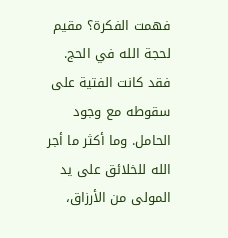فهمت الفكرة؟ مقيم لحجة الله في الحج. فقد كانت الفتية على سقوطه مع وجود الحامل. وما أكثر ما أجر الله للخلائق على يد المولى من الأرزاق،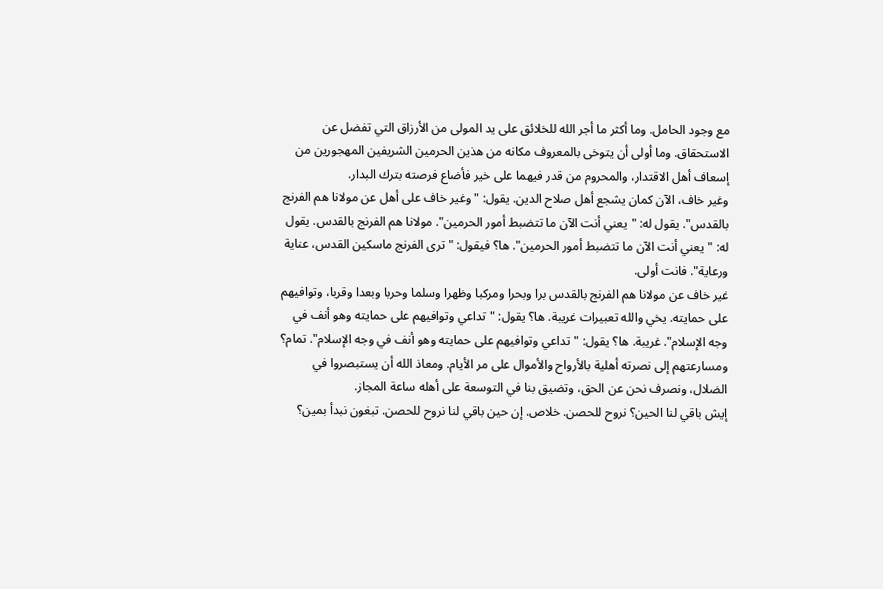مع وجود الحامل. وما أكثر ما أجر الله للخلائق على يد المولى من الأرزاق التي تفضل عن الاستحقاق. وما أولى أن يتوخى بالمعروف مكانه من هذين الحرمين الشريفين المهجورين من إسعاف أهل الاقتدار، والمحروم من قدر فيهما على خير فأضاع فرصته بترك البدار.
وغير خاف، الآن كمان يشجع أهل صلاح الدين. يقول: "وغير خاف على أهل عن مولانا هم الفرنج بالقدس". يقول له: "يعني أنت الآن ما تتضبط أمور الحرمين". مولانا هم الفرنج بالقدس. يقول له: "يعني أنت الآن ما تتضبط أمور الحرمين". ها؟ فيقول: "ترى الفرنج ماسكين القدس، عناية ورعاية". فانت أولى.
غير خاف عن مولانا هم الفرنج بالقدس برا وبحرا ومركبا وظهرا وسلما وحربا وبعدا وقربا، وتوافيهم على حمايته. يخي والله تعبيرات غريبة. ها؟ يقول: "تداعي وتوافيهم على حمايته وهو أنف في وجه الإسلام". غريبة. ها؟ يقول: "تداعي وتوافيهم على حمايته وهو أنف في وجه الإسلام". تمام؟
ومسارعتهم إلى نصرته أهلية بالأرواح والأموال على مر الأيام. ومعاذ الله أن يستبصروا في الضلال، ونصرف نحن عن الحق، وتضيق بنا في التوسعة على أهله ساعة المجاز.
إيش باقي لنا الحين؟ نروح للحصن. خلاص. إن حين باقي لنا نروح للحصن. تبغون نبدأ بمين؟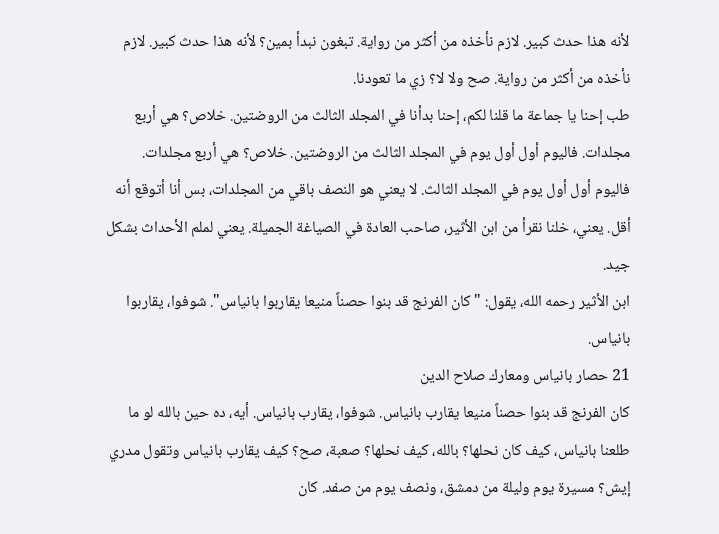لأنه هذا حدث كبير. لازم نأخذه من أكثر من رواية. تبغون نبدأ بمين؟ لأنه هذا حدث كبير. لازم نأخذه من أكثر من رواية. صح ولا لا؟ زي ما تعودنا.
طب إحنا يا جماعة ما قلنا لكم، إحنا بدأنا في المجلد الثالث من الروضتين. خلاص؟ هي أربع مجلدات. فاليوم أول أول يوم في المجلد الثالث من الروضتين. خلاص؟ هي أربع مجلدات. فاليوم أول أول يوم في المجلد الثالث. لا يعني هو النصف باقي من المجلدات، بس أنا أتوقع أنه أقل. يعني، خلنا نقرأ من ابن الأثير، صاحب العادة في الصياغة الجميلة. يعني لملم الأحداث بشكل جيد.
ابن الأثير رحمه الله، يقول: "كان الفرنج قد بنوا حصناً منيعا يقاربوا بانياس". شوفوا، يقاربوا بانياس.
21 حصار بانياس ومعارك صلاح الدين
كان الفرنج قد بنوا حصناً منيعا يقارب بانياس. شوفوا، يقارب بانياس. أيه، ده حين بالله لو ما طلعنا بانياس، كيف كان نحلها؟ بالله، كيف نحلها؟ صعبة، صح؟ كيف يقارب بانياس وتقول مدري إيش؟ مسيرة يوم وليلة من دمشق، ونصف يوم من صفد. كان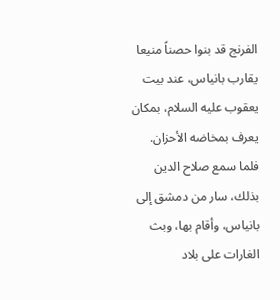الفرنج قد بنوا حصناً منيعا يقارب بانياس، عند بيت يعقوب عليه السلام، بمكان يعرف بمخاضه الأحزان.
فلما سمع صلاح الدين بذلك، سار من دمشق إلى بانياس، وأقام بها، وبث الغارات على بلاد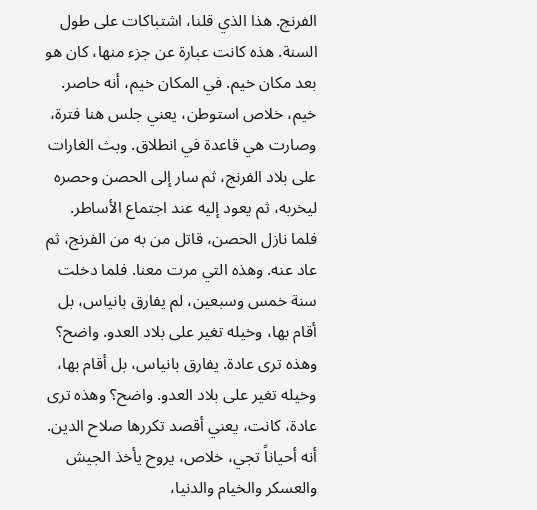الفرنج. هذا الذي قلنا، اشتباكات على طول السنة. هذه كانت عبارة عن جزء منها، كان هو بعد مكان خيم. في المكان خيم، أنه حاصر. خيم، خلاص استوطن، يعني جلس هنا فترة، وصارت هي قاعدة في انطلاق. وبث الغارات على بلاد الفرنج، ثم سار إلى الحصن وحصره ليخربه، ثم يعود إليه عند اجتماع الأساطر.
فلما نازل الحصن، قاتل من به من الفرنج، ثم عاد عنه. وهذه التي مرت معنا. فلما دخلت سنة خمس وسبعين، لم يفارق بانياس، بل أقام بها، وخيله تغير على بلاد العدو. واضح؟ وهذه ترى عادة. يفارق بانياس، بل أقام بها، وخيله تغير على بلاد العدو. واضح؟ وهذه ترى عادة، كانت، يعني أقصد تكررها صلاح الدين. أنه أحياناً تجي، خلاص، يروح يأخذ الجيش والعسكر والخيام والدنيا،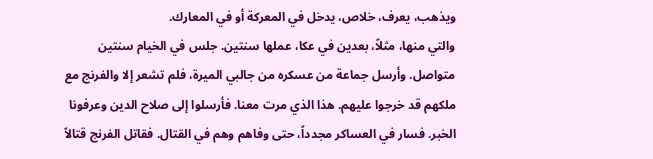ويذهب، يعرف، خلاص، يدخل في المعركة أو في المعارك.
والتي منها، مثلاً، بعدين في عكا، عملها سنتين. جلس في الخيام سنتين متواصل. وأرسل جماعة من عسكره من جالبي الميرة، فلم تشعر إلا والفرنج مع ملكهم قد خرجوا عليهم. هذا الذي مرت معنا. فأرسلوا إلى صلاح الدين وعرفونا الخبر. فسار في العساكر مجدداً، حتى وفاهم وهم في القتال. فقاتل الفرنج قتالاً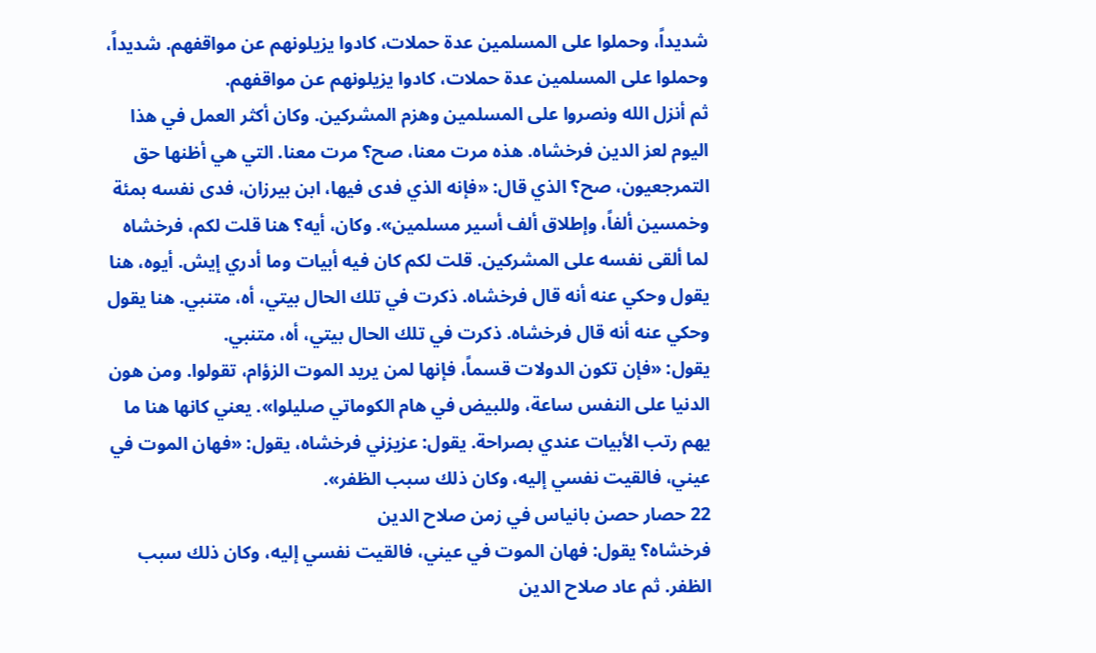شديداً، وحملوا على المسلمين عدة حملات، كادوا يزيلونهم عن مواقفهم. شديداً، وحملوا على المسلمين عدة حملات، كادوا يزيلونهم عن مواقفهم.
ثم أنزل الله ونصروا على المسلمين وهزم المشركين. وكان أكثر العمل في هذا اليوم لعز الدين فرخشاه. هذه مرت معنا، صح؟ مرت معنا. التي هي أظنها حق التمرجعيون، صح؟ الذي قال: «فإنه الذي فدى فيها، ابن بيرزان، فدى نفسه بمئة وخمسين ألفاً، وإطلاق ألف أسير مسلمين». وكان، أيه؟ هنا قلت لكم، فرخشاه لما ألقى نفسه على المشركين. قلت لكم كان فيه أبيات وما أدري إيش. أيوه، هنا يقول وحكي عنه أنه قال فرخشاه. ذكرت في تلك الحال بيتي، أه، متنبي. هنا يقول وحكي عنه أنه قال فرخشاه. ذكرت في تلك الحال بيتي، أه، متنبي.
يقول: «فإن تكون الدولات قسماً، فإنها لمن يريد الموت الزؤام، تقولوا. ومن هون الدنيا على النفس ساعة، وللبيض في هام الكوماتي صليلوا». يعني كانها هنا ما يهم رتب الأبيات عندي بصراحة. يقول: عزيزني فرخشاه، يقول: «فهان الموت في عيني، فالقيت نفسي إليه، وكان ذلك سبب الظفر».
22 حصار حصن بانياس في زمن صلاح الدين
فرخشاه؟ يقول: فهان الموت في عيني، فالقيت نفسي إليه، وكان ذلك سبب الظفر. ثم عاد صلاح الدين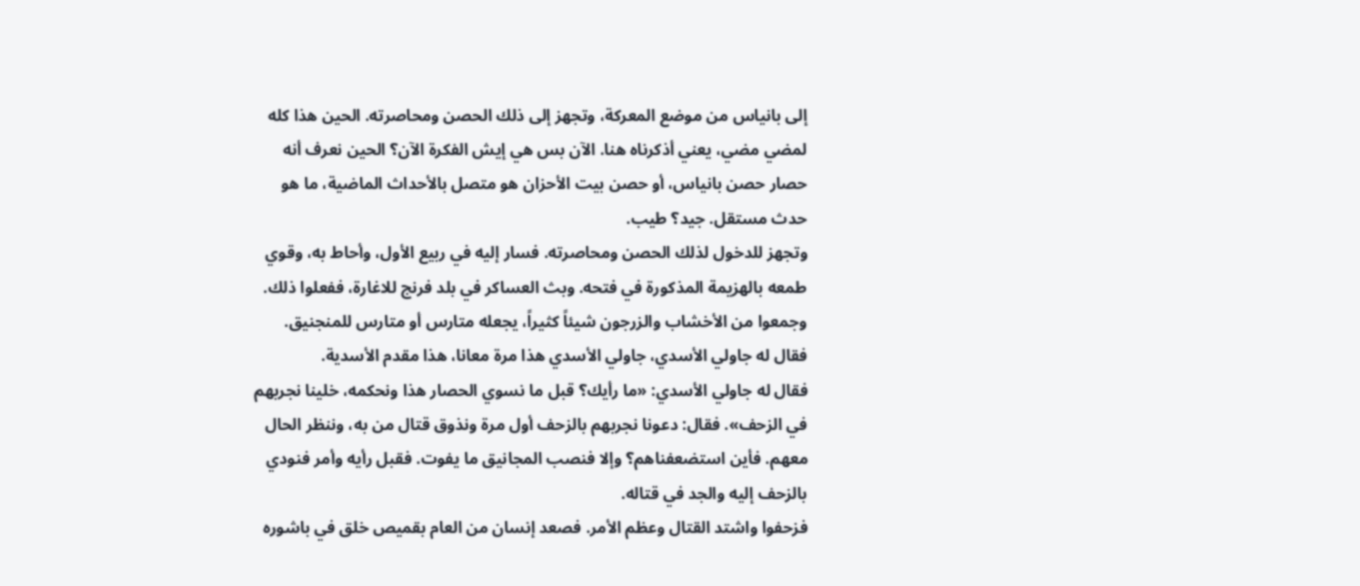إلى بانياس من موضع المعركة، وتجهز إلى ذلك الحصن ومحاصرته. الحين هذا كله لمضي مضي، يعني أذكرناه هنا. الآن بس هي إيش الفكرة الآن؟ الحين نعرف أنه حصار حصن بانياس، أو حصن بيت الأحزان هو متصل بالأحداث الماضية، ما هو حدث مستقل. جيد؟ طيب.
وتجهز للدخول لذلك الحصن ومحاصرته. فسار إليه في ربيع الأول، وأحاط به، وقوي طمعه بالهزيمة المذكورة في فتحه. وبث العساكر في بلد فرنج للاغارة، ففعلوا ذلك. وجمعوا من الأخشاب والزرجون شيئاً كثيراً، يجعله متارس أو متارس للمنجنيق. فقال له جاولي الأسدي، جاولي الأسدي هذا مرة معانا، هذا مقدم الأسدية.
فقال له جاولي الأسدي: «ما رأيك؟ قبل ما نسوي الحصار هذا ونحكمه، خلينا نجربهم في الزحف». فقال: دعونا نجربهم بالزحف أول مرة ونذوق قتال من به، وننظر الحال معهم. فأين استضعفناهم؟ وإلا فنصب المجانيق ما يفوت. فقبل رأيه وأمر فنودي بالزحف إليه والجد في قتاله.
فزحفوا واشتد القتال وعظم الأمر. فصعد إنسان من العام بقميص خلق في باشوره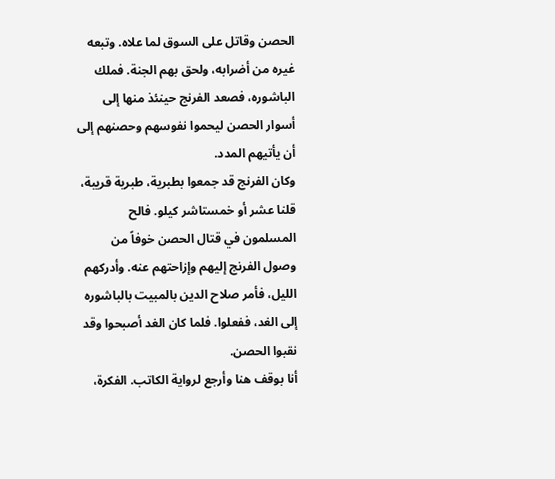الحصن وقاتل على السوق لما علاه. وتبعه غيره من أضرابه، ولحق بهم الجنة. فملك الباشوره، فصعد الفرنج حينئذ منها إلى أسوار الحصن ليحموا نفوسهم وحصنهم إلى أن يأتيهم المدد.
وكان الفرنج قد جمعوا بطبرية، طبرية قريبة، قلنا عشر أو خمستاشر كيلو. فالح المسلمون في قتال الحصن خوفاً من وصول الفرنج إليهم وإزاحتهم عنه. وأدركهم الليل، فأمر صلاح الدين بالمبيت بالباشوره إلى الغد، ففعلوا. فلما كان الغد أصبحوا وقد نقبوا الحصن.
أنا بوقف هنا وأرجع لرواية الكاتب. الفكرة،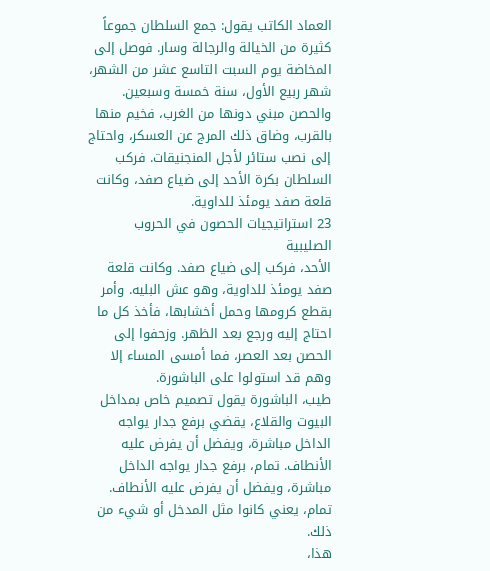العماد الكاتب يقول: جمع السلطان جموعاً كثيرة من الخيالة والرجالة وسار. فوصل إلى المخاضة يوم السبت التاسع عشر من الشهر، شهر ربيع الأول، سنة خمسة وسبعين. والحصن مبني دونها من الغرب، فخيم منها بالقرب، وضاق ذلك المرج عن العسكر، واحتاج إلى نصب ستائر لأجل المنجنيقات. فركب السلطان بكرة الأحد إلى ضياع صفد، وكانت قلعة صفد يومئذ للداوية.
23 استراتيجيات الحصون في الحروب الصليبية
الأحد، فركب إلى ضياع صفد. وكانت قلعة صفد يومئذ للداوية، وهو عش البليه. وأمر بقطع كرومها وحمل أخشابها، فأخذ كل ما احتاج إليه ورجع بعد الظهر. وزحفوا إلى الحصن بعد العصر، فما أمسى المساء إلا وهم قد استولوا على الباشورة.
طيب، الباشورة يقول تصميم خاص بمداخل البيوت والقلاع، يقضي برفع جدار يواجه الداخل مباشرة، ويفضل أن يفرض عليه الأنطاف. تمام، برفع جدار يواجه الداخل مباشرة، ويفضل أن يفرض عليه الأنطاف. تمام، يعني كانوا مثل المدخل أو شيء من ذلك.
هذا،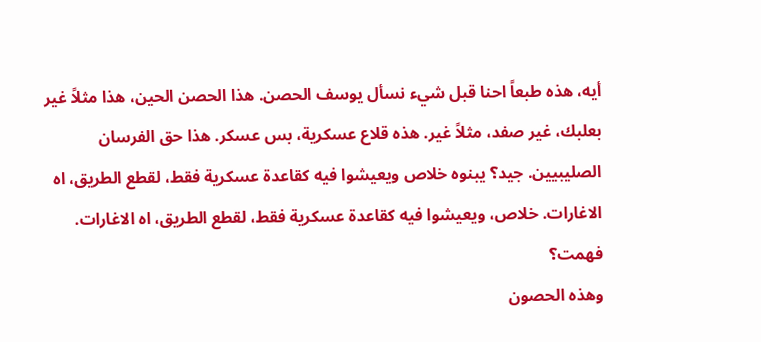أيه، هذه طبعاً احنا قبل شيء نسأل يوسف الحصن. هذا الحصن الحين، هذا مثلاً غير بعلبك، غير صفد، مثلاً غير. هذه قلاع عسكرية، بس عسكر. هذا حق الفرسان الصليبيين. جيد؟ يبنوه خلاص ويعيشوا فيه كقاعدة عسكرية فقط، لقطع الطريق، اه الاغارات. خلاص، ويعيشوا فيه كقاعدة عسكرية فقط، لقطع الطريق، اه الاغارات. فهمت؟
وهذه الحصون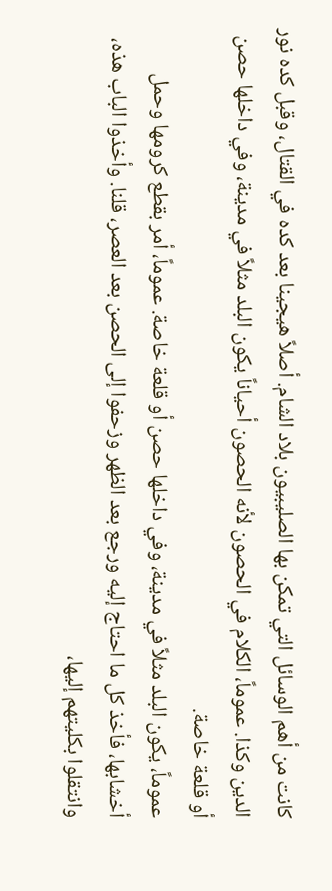كانت من أهم الوسائل التي تمكن بها الصليبيون بلاد الشام. أصلاً هيجينا بعد كده في القتال، وقبل كده نور الدين وكذا. عموماً، الكلام في الحصون لأنه الحصون أحياناً يكون البلد مثلاً في مدينة، وفي داخلها حصن أو قلعة خاصة.
عموماً، يكون البلد مثلاً في مدينة، وفي داخلها حصن أو قلعة خاصة. عموماً، أمر بقطع كرومها وحمل أخشابها، فأخذ كل ما احتاج إليه ورجع بعد الظهر وزحفوا إلى الحصن بعد العصر، قلنا. وأخذوا الباب هذه، وانتقلوا بكليتهم إليها،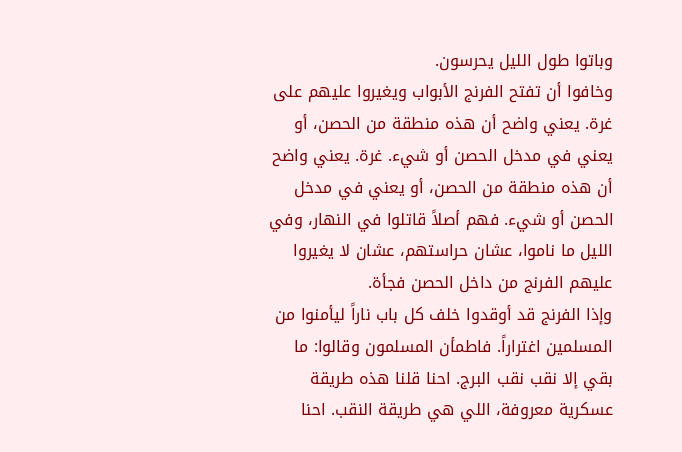وباتوا طول الليل يحرسون.
وخافوا أن تفتح الفرنج الأبواب ويغيروا عليهم على غرة. يعني واضح أن هذه منطقة من الحصن، أو يعني في مدخل الحصن أو شيء. غرة. يعني واضح أن هذه منطقة من الحصن، أو يعني في مدخل الحصن أو شيء. فهم أصلاً قاتلوا في النهار، وفي الليل ما ناموا، عشان حراستهم، عشان لا يغيروا عليهم الفرنج من داخل الحصن فجأة.
وإذا الفرنج قد أوقدوا خلف كل باب ناراً ليأمنوا من المسلمين اغتراراً. فاطمأن المسلمون وقالوا: ما بقي إلا نقب نقب البرج. احنا قلنا هذه طريقة عسكرية معروفة، اللي هي طريقة النقب. احنا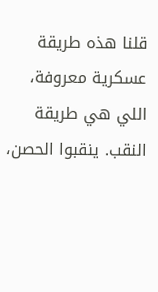قلنا هذه طريقة عسكرية معروفة، اللي هي طريقة النقب. ينقبوا الحصن،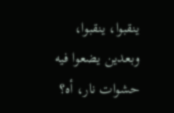ينقبوا، ينقبوا، وبعدين يضعوا فيه حشوات نار، أه؟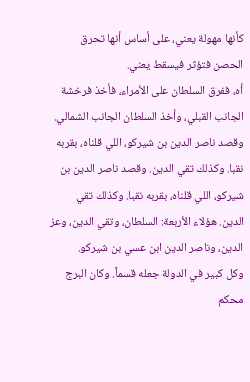كأنها مهولة يعني، على أساس أنها تحرق الحصن فتؤثر فيسقط يعني.
أه، ففرق السلطان على الأمراء، فأخذ فرخشة الجانب القبلي، وأخذ السلطان الجانب الشمالي. وقصد ناصر الدين بن شيركو، اللي قلناه، بقربه نقبا. وكذلك تقي الدين. وقصد ناصر الدين بن شيركو، اللي قلناه، بقربه نقبا. وكذلك تقي الدين. هؤلاء الأربعة: السلطان، وتقي الدين، وعز الدين، وناصر الدين ابن عسي بن شيركو.
وكل كبير في الدولة جعله قسماً. وكان البرج محكم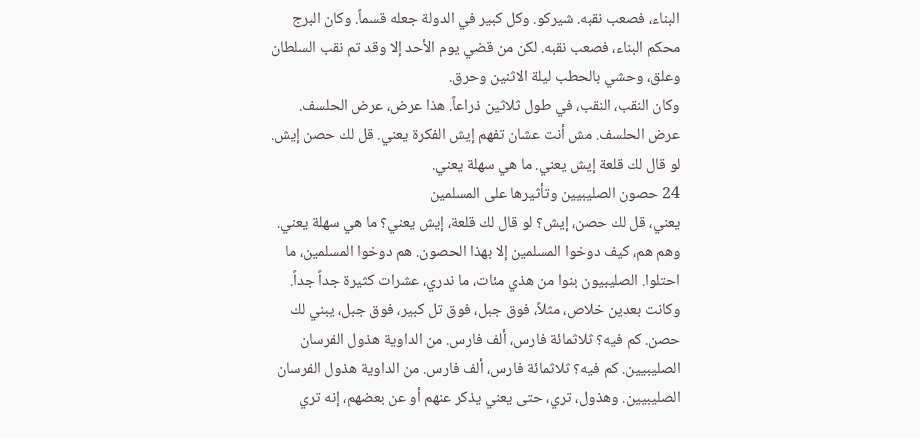البناء، فصعب نقبه. شيركو. وكل كبير في الدولة جعله قسماً. وكان البرج محكم البناء، فصعب نقبه. لكن من قضي يوم الأحد إلا وقد تم نقب السلطان وعلق، وحشي بالحطب ليلة الاثنين وحرق.
وكان النقب، النقب، في طول ثلاثين ذراعاً. هذا عرض، عرض الحلسف. عرض الحلسف. مش أنت عشان تفهم إيش الفكرة يعني. قل لك حصن إيش. لو قال لك قلعة إيش يعني. ما هي سهلة يعني.
24 حصون الصليبيين وتأثيرها على المسلمين
يعني، قل لك حصن، إيش؟ لو قال لك قلعة، إيش يعني؟ ما هي سهلة يعني. وهم هم، كيف دوخوا المسلمين إلا بهذا الحصون. هم دوخوا المسلمين، ما احتلوا. الصليبيون بنوا من هذي مئات، ما ندري، عشرات كثيرة جداً جداً. وكانت بعدين خلاص، مثلاً، فوق جبل، فوق تل كبير، فوق جبل، يبني لك حصن. كم فيه؟ ثلاثمائة فارس، ألف فارس. من الداوية هذول الفرسان الصليبيين. كم فيه؟ ثلاثمائة فارس، ألف فارس. من الداوية هذول الفرسان الصليبيين. وهذول، تري، حتى يعني يذكر عنهم أو عن بعضهم، إنه تري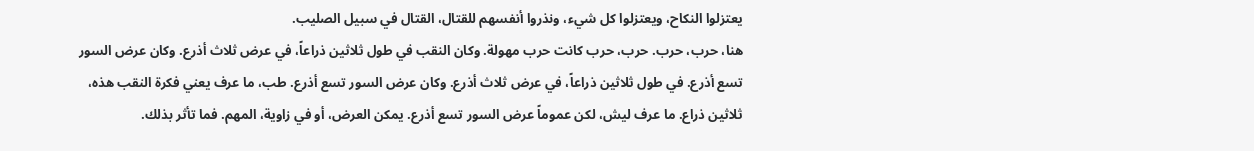يعتزلوا النكاح، ويعتزلوا كل شيء، ونذروا أنفسهم للقتال، القتال في سبيل الصليب.
هنا، حرب، حرب. حرب، حرب كانت حرب مهولة. وكان النقب في طول ثلاثين ذراعاً، في عرض ثلاث أذرع. وكان عرض السور تسع أذرع. في طول ثلاثين ذراعاً، في عرض ثلاث أذرع. وكان عرض السور تسع أذرع. طب، ما عرف يعني فكرة النقب هذه، ثلاثين ذراع. ما عرف ليش، لكن عموماً عرض السور تسع أذرع. يمكن العرض، أو في زاوية، المهم. فما تأثر بذلك.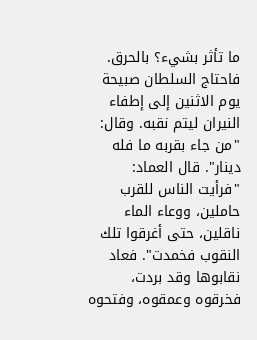ما تأثر بشيء؟ بالحرق. فاحتاج السلطان صبيحة يوم الاثنين إلى إطفاء النيران ليتم نقبه. وقال: "من جاء بقربه ما فله دينار". قال العماد: "فرأيت الناس للقرب حاملين، ووعاء الماء ناقلين، حتى أغرقوا تلك النقوب فخمدت". فعاد نقابوها وقد بردت، فخرقوه وعمقوه، وفتحوه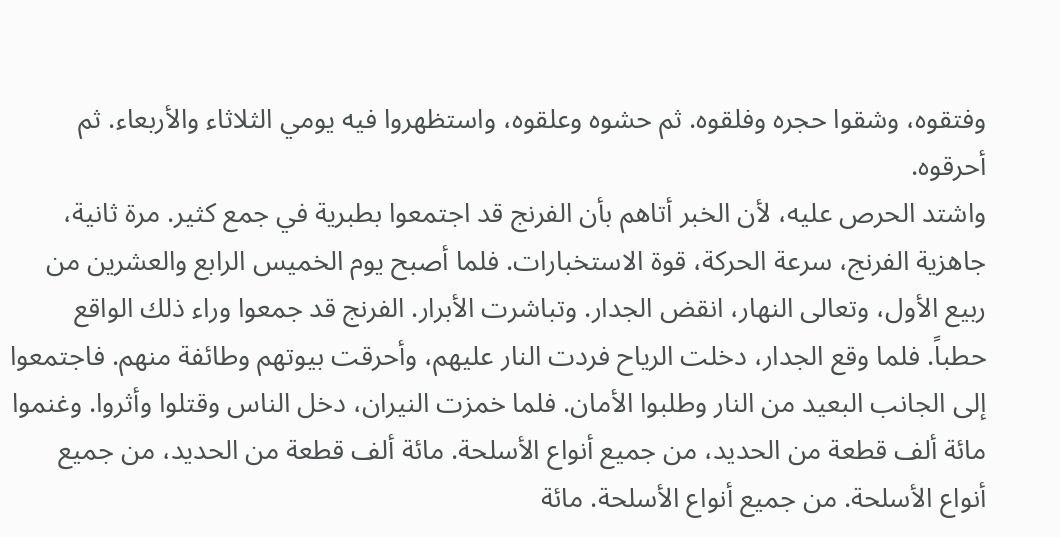وفتقوه، وشقوا حجره وفلقوه. ثم حشوه وعلقوه، واستظهروا فيه يومي الثلاثاء والأربعاء. ثم أحرقوه.
واشتد الحرص عليه، لأن الخبر أتاهم بأن الفرنج قد اجتمعوا بطبرية في جمع كثير. مرة ثانية، جاهزية الفرنج، سرعة الحركة، قوة الاستخبارات. فلما أصبح يوم الخميس الرابع والعشرين من ربيع الأول، وتعالى النهار، انقض الجدار. وتباشرت الأبرار. الفرنج قد جمعوا وراء ذلك الواقع حطباً. فلما وقع الجدار، دخلت الرياح فردت النار عليهم، وأحرقت بيوتهم وطائفة منهم. فاجتمعوا إلى الجانب البعيد من النار وطلبوا الأمان. فلما خمزت النيران، دخل الناس وقتلوا وأثروا. وغنموا مائة ألف قطعة من الحديد، من جميع أنواع الأسلحة. مائة ألف قطعة من الحديد، من جميع أنواع الأسلحة. من جميع أنواع الأسلحة. مائة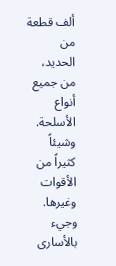ألف قطعة من الحديد، من جميع أنواع الأسلحة. وشيئاً كثيراً من الأقوات وغيرها. وجيء بالأسارى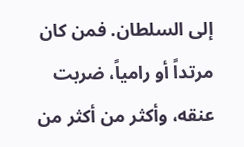إلى السلطان. فمن كان مرتداً أو رامياً، ضربت عنقه، وأكثر من أكثر من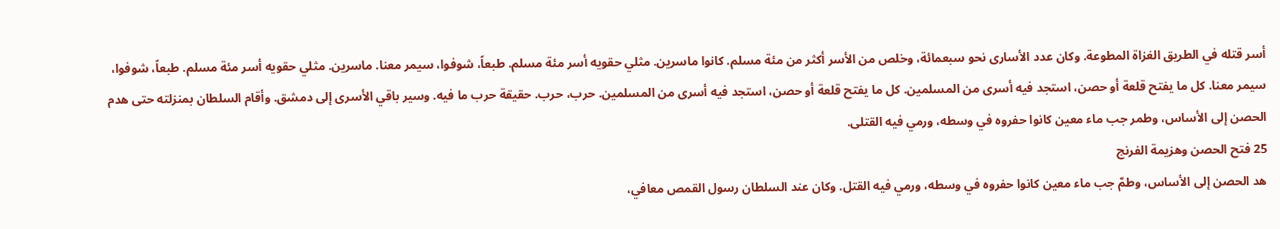أسر قتله في الطريق الغزاة المطوعة. وكان عدد الأسارى نحو سبعمائة، وخلص من الأسر أكثر من مئة مسلم. كانوا ماسرين. مثلي حقويه أسر مئة مسلم. طبعاً، شوفوا، سيمر معنا. ماسرين. مثلي حقويه أسر مئة مسلم. طبعاً، شوفوا، سيمر معنا. كل ما يفتح قلعة أو حصن، استجد فيه أسرى من المسلمين. كل ما يفتح قلعة أو حصن، استجد فيه أسرى من المسلمين. حرب، حرب. حقيقة حرب ما فيه. وسير باقي الأسرى إلى دمشق. وأقام السلطان بمنزلته حتى هدم الحصن إلى الأساس، وطمر جب ماء معين كانوا حفروه في وسطه، ورمي فيه القتلى.
25 فتح الحصن وهزيمة الفرنج
هد الحصن إلى الأساس، وطمّ جب ماء معين كانوا حفروه في وسطه، ورمي فيه القتل. وكان عند السلطان رسول القمص معافي،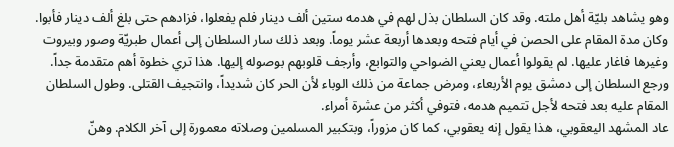وهو يشاهد بليّة أهل ملته. وقد كان السلطان بذل لهم في هدمه ستين ألف دينار فلم يفعلوا، فزادهم حتى بلغ ألف دينار فأبوا.
وكان مدة المقام على الحصن في أيام فتحه وبعدها أربعة عشر يوماً. وبعد ذلك سار السلطان إلى أعمال طبريّة وصور وبيروت وغيرها فاغار عليها. لم يقولوا أعمال يعني الضواحي والتوابع، وأرجف قلوبهم بوصوله إليها. هذا تري خطوة أهم متقدمة جداً.
ورجع السلطان إلى دمشق يوم الأربعاء، ومرض جماعة من ذلك الوباء لأن الحر كان شديداً، وانتجيف القتلى. وطول السلطان المقام عليه بعد فتحه لأجل تتميم هدمه، فتوفي أكثر من عشرة أمراء.
عاد المشهد اليعقوبي، هذا يقول إنه يعقوبي، كما كان مزوراً، وبتكبير المسلمين وصلاته معمورة إلى آخر الكلام. وهنّ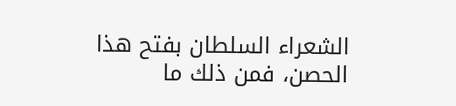الشعراء السلطان بفتح هذا الحصن، فمن ذلك ما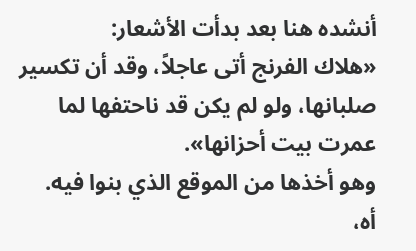أنشده هنا بعد بدأت الأشعار:
«هلاك الفرنج أتى عاجلاً، وقد أن تكسير صلبانها، ولو لم يكن قد ناحتفها لما عمرت بيت أحزانها».
وهو أخذها من الموقع الذي بنوا فيه. أه،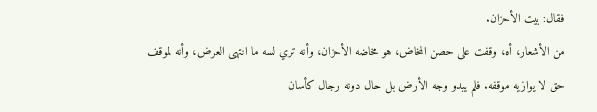فقال: بيت الأحزان.
من الأشعار، أه، وقفت على حصن المخاض، هو مخاضه الأحزان، وأنه تري لسه ما انتهى العرض، وأنه لموقف حق لا يوازيه موقفه. فلم يبدو وجه الأرض بل حال دونه رجال كأسان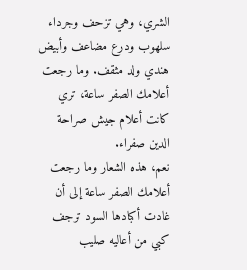الشري، وهي تزحف وجرداء سلهوب ودرع مضاعف وأبيض هندي ولد مثقف. وما رجعت أعلامك الصفر ساعة، تري كانت أعلام جيش صراحة الدين صفراء.
نعم، هذه الشعار وما رجعت أعلامك الصفر ساعة إلى أن غادت أكبادها السود ترجف كبي من أعاليه صليب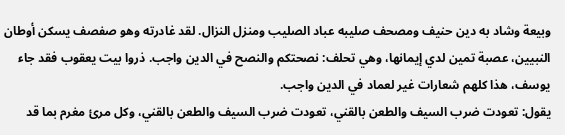وبيعة وشاد به دين حنيف ومصحف صليبه عباد الصليب ومنزل النزال. لقد غادرته وهو صفصف يسكن أوطان النبيين، عصبة تمين لدي إيمانها، وهي تحلف: نصحتكم والنصح في الدين واجب. ذروا بيت يعقوب فقد جاء يوسف، هذا كلهم شعارات غير لعماد في الدين واجب.
يقول: تعودت ضرب السيف والطعن بالقني، تعودت ضرب السيف والطعن بالقني، وكل مرئ مغرم بما قد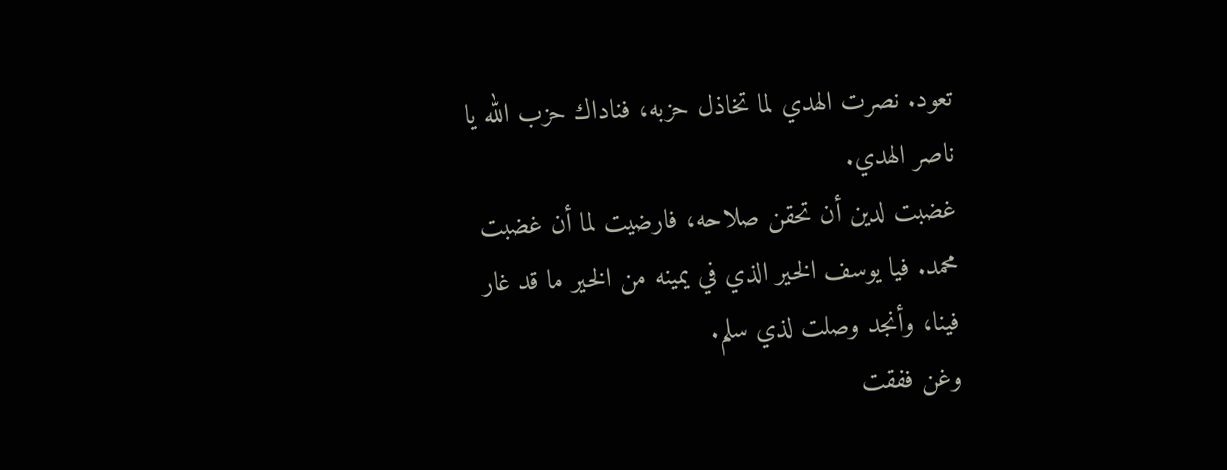تعود. نصرت الهدي لما تخاذل حزبه، فناداك حزب الله يا ناصر الهدي.
غضبت لدين أن تحقن صلاحه، فارضيت لما أن غضبت محمد. فيا يوسف الخير الذي في يمينه من الخير ما قد غار فينا، وأنجد وصلت لذي سلم.
وغن ففقت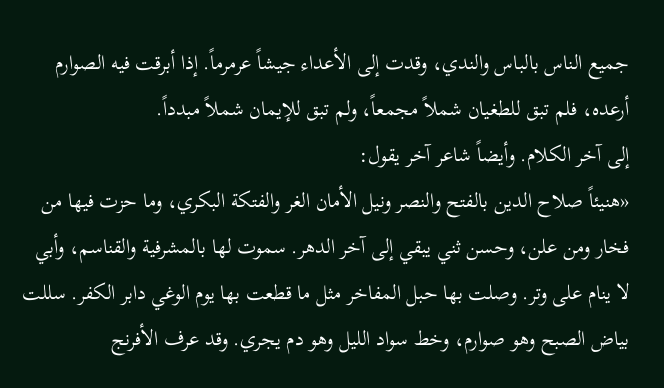جميع الناس بالباس والندي، وقدت إلى الأعداء جيشاً عرمرماً. إذا أبرقت فيه الصوارم أرعده، فلم تبق للطغيان شملاً مجمعاً، ولم تبق للإيمان شملاً مبدداً.
إلى آخر الكلام. وأيضاً شاعر آخر يقول:
«هنيئاً صلاح الدين بالفتح والنصر ونيل الأمان الغر والفتكة البكري، وما حزت فيها من فخار ومن علن، وحسن ثني يبقي إلى آخر الدهر. سموت لها بالمشرفية والقناسم، وأبي لا ينام على وتر. وصلت بها حبل المفاخر مثل ما قطعت بها يوم الوغي دابر الكفر. سللت بياض الصبح وهو صوارم، وخط سواد الليل وهو دم يجري. وقد عرف الأفرنج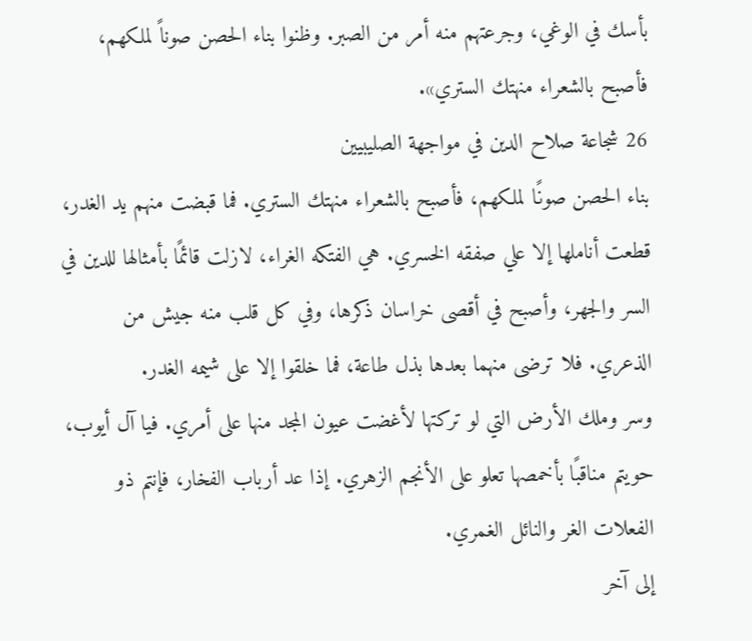بأسك في الوغي، وجرعتهم منه أمر من الصبر. وظنوا بناء الحصن صوناً لملكهم، فأصبح بالشعراء منهتك الستري».
26 شجاعة صلاح الدين في مواجهة الصليبيين
بناء الحصن صونًا لملكهم، فأصبح بالشعراء منهتك الستري. فما قبضت منهم يد الغدر، قطعت أناملها إلا علي صفقه الخسري. هي الفتكه الغراء، لازلت قائمًا بأمثالها للدين في السر والجهر، وأصبح في أقصى خراسان ذكرها، وفي كل قلب منه جيش من الذعري. فلا ترضى منهما بعدها بذل طاعة، فما خلقوا إلا على شيمه الغدر.
وسر وملك الأرض التي لو تركتها لأغضت عيون المجد منها على أمري. فيا آل أيوب، حويتم مناقبًا بأخمصها تعلو على الأنجم الزهري. إذا عد أرباب الفخار، فإنتم ذو الفعلات الغر والنائل الغمري.
إلى آخر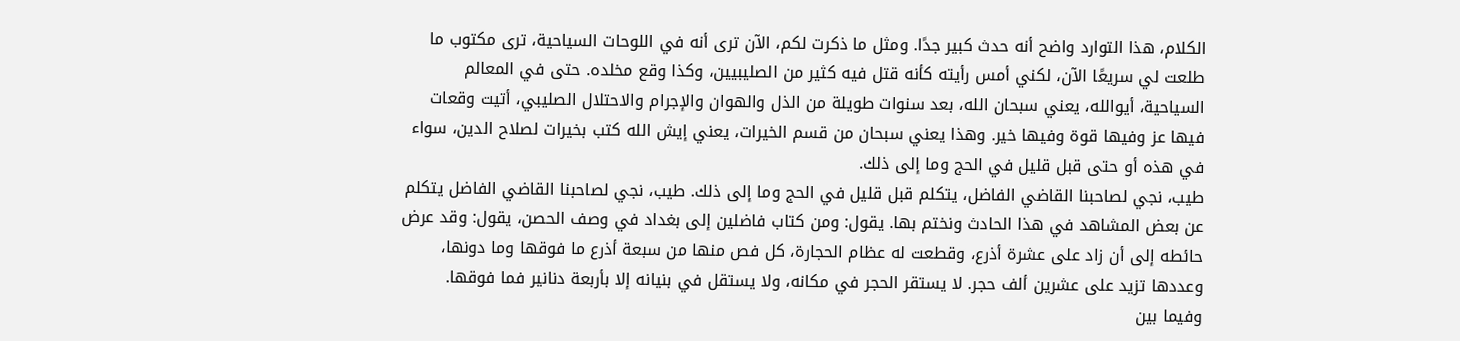الكلام، هذا التوارد واضح أنه حدث كبير جدًا. ومثل ما ذكرت لكم، الآن ترى أنه في اللوحات السياحية، ترى مكتوب ما طلعت لي سريعًا الآن، لكني أمس رأيته كأنه قتل فيه كثير من الصليبيين، وكذا وقع مخلده. حتى في المعالم السياحية، أيوالله، يعني سبحان الله، بعد سنوات طويلة من الذل والهوان والإجرام والاحتلال الصليبي، أتيت وقعات فيها عز وفيها قوة وفيها خير. وهذا يعني سبحان من قسم الخيرات، يعني إيش الله كتب بخيرات لصلاح الدين، سواء في هذه أو حتى قبل قليل في الحج وما إلى ذلك.
طيب، نجي لصاحبنا القاضي الفاضل، يتكلم قبل قليل في الحج وما إلى ذلك. طيب، نجي لصاحبنا القاضي الفاضل يتكلم عن بعض المشاهد في هذا الحادث ونختم بها. يقول: ومن كتاب فاضلين إلى بغداد في وصف الحصن، يقول: وقد عرض حائطه إلى أن زاد على عشرة أذرع، وقطعت له عظام الحجارة، كل فص منها من سبعة أذرع ما فوقها وما دونها، وعددها تزيد على عشرين ألف حجر. لا يستقر الحجر في مكانه، ولا يستقل في بنيانه إلا بأربعة دنانير فما فوقها.
وفيما بين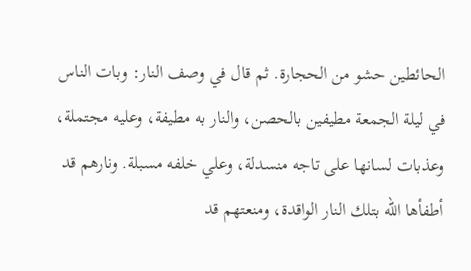الحائطين حشو من الحجارة. ثم قال في وصف النار: وبات الناس في ليلة الجمعة مطيفين بالحصن، والنار به مطيفة، وعليه مجتملة، وعذبات لسانها على تاجه منسدلة، وعلي خلفه مسبلة. ونارهم قد أطفأها الله بتلك النار الواقدة، ومنعتهم قد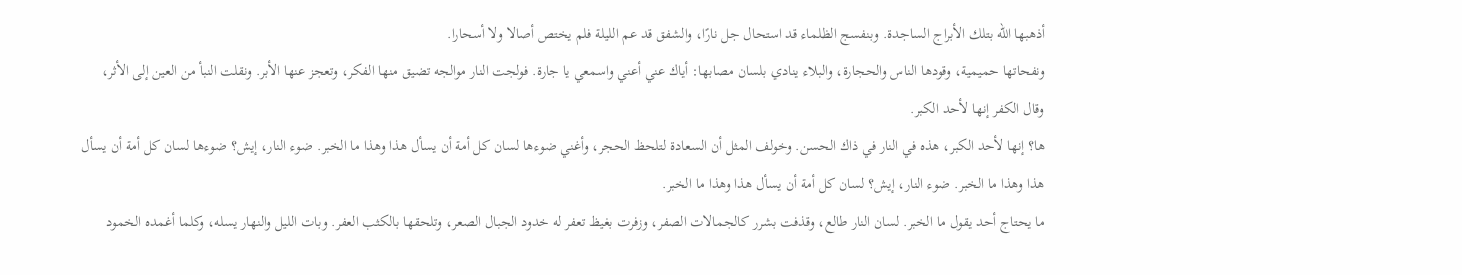أذهبها الله بتلك الأبراج الساجدة. وبنفسج الظلماء قد استحال جل نارًا، والشفق قد عم الليلة فلم يختص أصالا ولا أسحارا.
ونفحاتها حميمية، وقودها الناس والحجارة، والبلاء ينادي بلسان مصابها: أياك عني أعني واسمعي يا جارة. فولجت النار موالجه تضيق منها الفكر، وتعجز عنها الأبر. ونقلت النبأ من العين إلى الأثر، وقال الكفر إنها لأحد الكبر.
ها؟ إنها لأحد الكبر، هذه في النار في ذاك الحسن. وخولف المثل أن السعادة لتلحظ الحجر، وأغني ضوءها لسان كل أمة أن يسأل هذا وهذا ما الخبر. ضوء النار، إيش؟ ضوءها لسان كل أمة أن يسأل هذا وهذا ما الخبر. ضوء النار، إيش؟ لسان كل أمة أن يسأل هذا وهذا ما الخبر.
ما يحتاج أحد يقول ما الخبر. لسان النار طالع، وقذفت بشرر كالجمالات الصفر، وزفرت بغيظ تعفر له خدود الجبال الصعر، وتلحقها بالكثب العفر. وبات الليل والنهار يسله، وكلما أغمده الخمود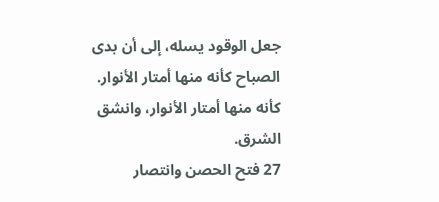جعل الوقود يسله، إلى أن بدى الصباح كأنه منها أمتار الأنوار. كأنه منها أمتار الأنوار، وانشق الشرق.
27 فتح الحصن وانتصار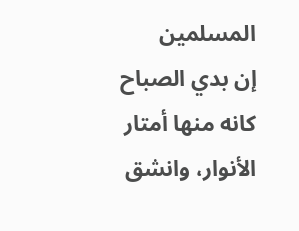المسلمين
إن بدي الصباح كانه منها أمتار الأنوار، وانشق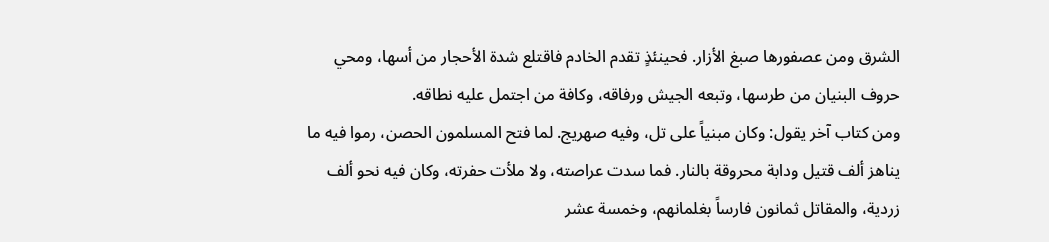الشرق ومن عصفورها صبغ الأزار. فحينئذٍ تقدم الخادم فاقتلع شدة الأحجار من أسها، ومحي حروف البنيان من طرسها، وتبعه الجيش ورفاقه، وكافة من اجتمل عليه نطاقه.
ومن كتاب آخر يقول: وكان مبنياً على تل، وفيه صهريج. لما فتح المسلمون الحصن، رموا فيه ما يناهز ألف قتيل ودابة محروقة بالنار. فما سدت عراصته، ولا ملأت حفرته، وكان فيه نحو ألف زردية، والمقاتل ثمانون فارساً بغلمانهم، وخمسة عشر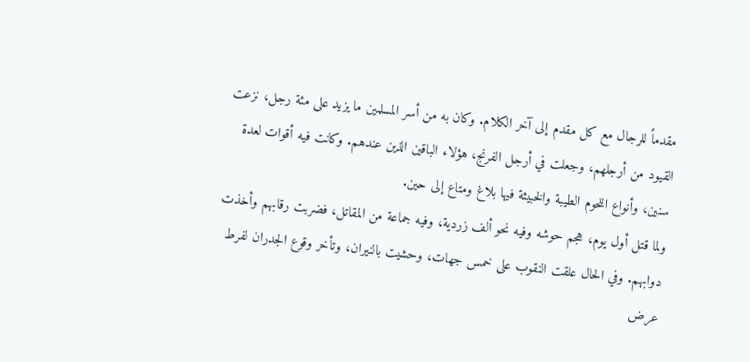مقدماً للرجال مع كل مقدم إلى آخر الكلام. وكان به من أسر المسلمين ما يزيد على مئة رجل، نزعت القيود من أرجلهم، وجعلت في أرجل الفرنج، هؤلاء الباقين الذين عندهم. وكانت فيه أقوات لعدة سنين، وأنواع اللحوم الطيبة والخبيثة فيها بلاغ ومتاع إلى حين.
ولما قتل أول يوم، هجم حوشه وفيه نحو ألف زردية، وفيه جماعة من المقاتل، فضربت رقابهم وأخذت دوابهم. وفي الحال علقت النقوب على خمس جهات، وحشيت بالنيران، وتأخر وقوع الجدران لفرط عرض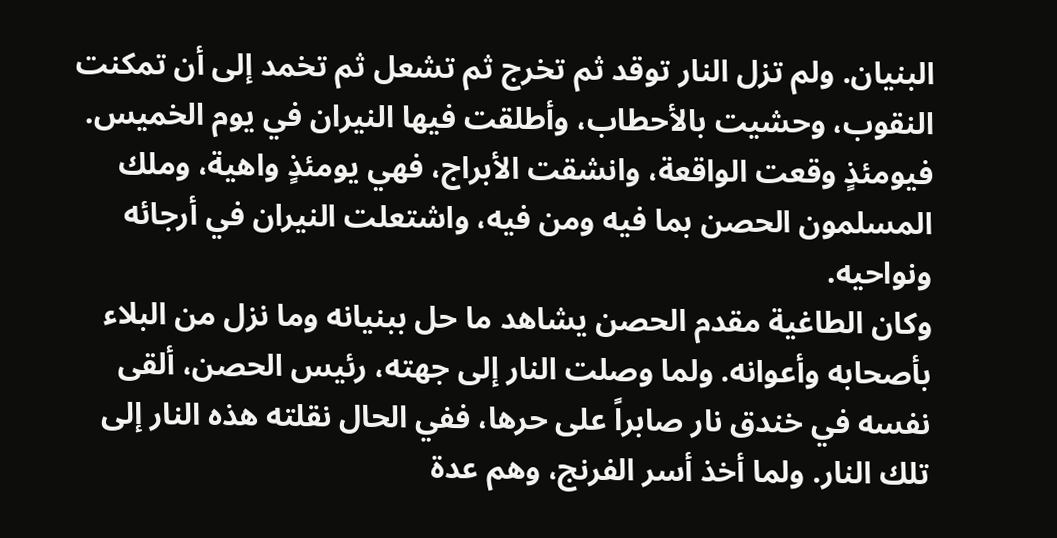البنيان. ولم تزل النار توقد ثم تخرج ثم تشعل ثم تخمد إلى أن تمكنت النقوب، وحشيت بالأحطاب، وأطلقت فيها النيران في يوم الخميس. فيومئذٍ وقعت الواقعة، وانشقت الأبراج، فهي يومئذٍ واهية، وملك المسلمون الحصن بما فيه ومن فيه، واشتعلت النيران في أرجائه ونواحيه.
وكان الطاغية مقدم الحصن يشاهد ما حل ببنيانه وما نزل من البلاء بأصحابه وأعوانه. ولما وصلت النار إلى جهته، رئيس الحصن، ألقى نفسه في خندق نار صابراً على حرها، ففي الحال نقلته هذه النار إلى تلك النار. ولما أخذ أسر الفرنج، وهم عدة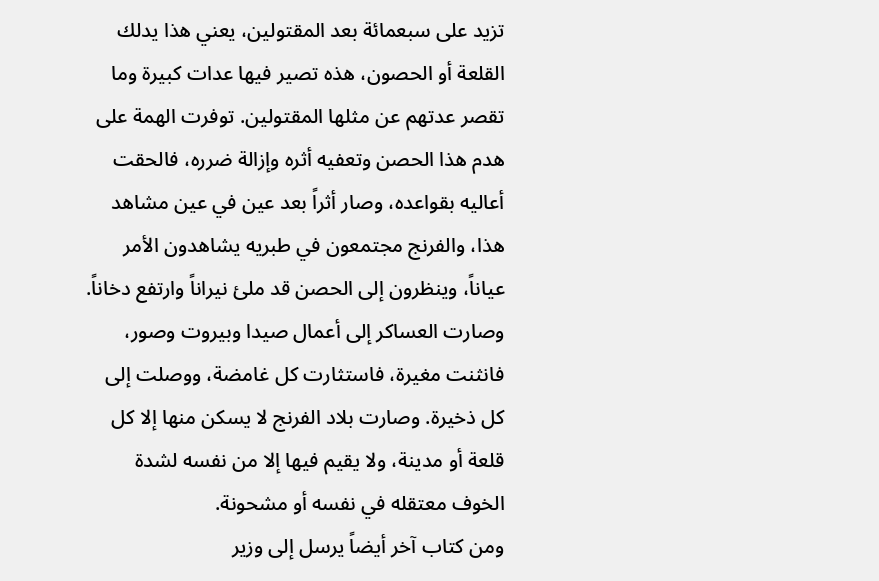تزيد على سبعمائة بعد المقتولين، يعني هذا يدلك القلعة أو الحصون، هذه تصير فيها عدات كبيرة وما تقصر عدتهم عن مثلها المقتولين. توفرت الهمة على هدم هذا الحصن وتعفيه أثره وإزالة ضرره، فالحقت أعاليه بقواعده، وصار أثراً بعد عين في عين مشاهد هذا، والفرنج مجتمعون في طبريه يشاهدون الأمر عياناً، وينظرون إلى الحصن قد ملئ نيراناً وارتفع دخاناً.
وصارت العساكر إلى أعمال صيدا وبيروت وصور، فانثنت مغيرة، فاستثارت كل غامضة، ووصلت إلى كل ذخيرة. وصارت بلاد الفرنج لا يسكن منها إلا كل قلعة أو مدينة، ولا يقيم فيها إلا من نفسه لشدة الخوف معتقله في نفسه أو مشحونة.
ومن كتاب آخر أيضاً يرسل إلى وزير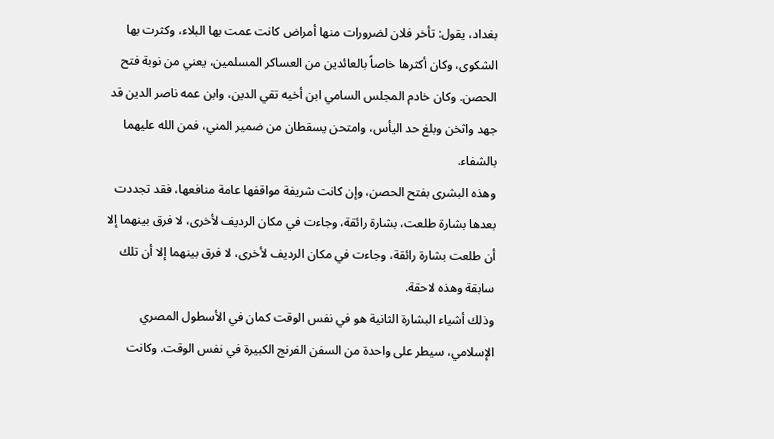بغداد، يقول: تأخر فلان لضرورات منها أمراض كانت عمت بها البلاء، وكثرت بها الشكوى، وكان أكثرها خاصاً بالعائدين من العساكر المسلمين، يعني من نوبة فتح الحصن. وكان خادم المجلس السامي ابن أخيه تقي الدين، وابن عمه ناصر الدين قد جهد واثخن وبلغ حد اليأس، وامتحن يسقطان من ضمير المني، فمن الله عليهما بالشفاء.
وهذه البشرى بفتح الحصن، وإن كانت شريفة مواقفها عامة منافعها، فقد تجددت بعدها بشارة طلعت، بشارة رائقة، وجاءت في مكان الرديف لأخرى، لا فرق بينهما إلا أن طلعت بشارة رائقة، وجاءت في مكان الرديف لأخرى، لا فرق بينهما إلا أن تلك سابقة وهذه لاحقة.
وذلك أشياء البشارة الثانية هو في نفس الوقت كمان في الأسطول المصري الإسلامي، سيطر على واحدة من السفن الفرنج الكبيرة في نفس الوقت. وكانت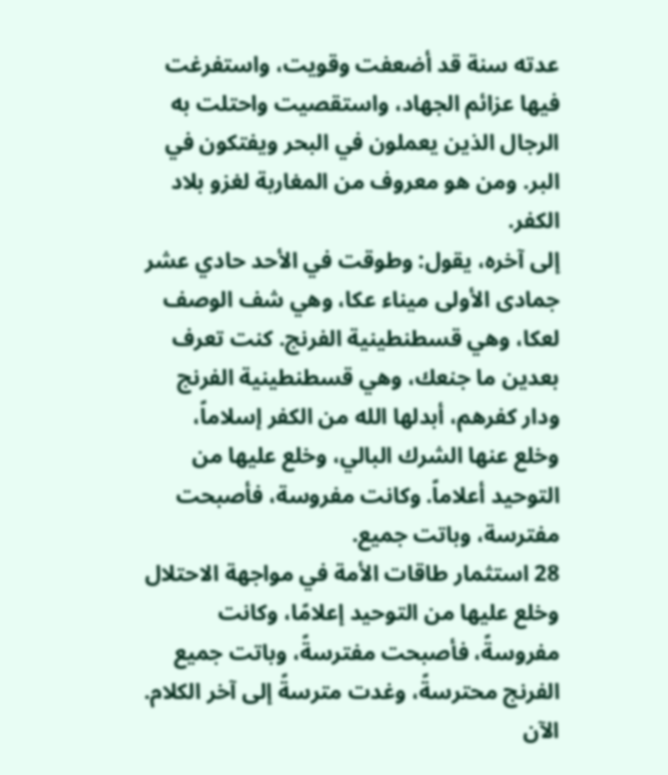عدته سنة قد أضعفت وقويت، واستفرغت فيها عزائم الجهاد، واستقصيت واحتلت به الرجال الذين يعملون في البحر ويفتكون في البر. ومن هو معروف من المغاربة لغزو بلاد الكفر.
إلى آخره، يقول: وطوقت في الأحد حادي عشر جمادى الأولى ميناء عكا، وهي شف الوصف لعكا، وهي قسطنطينية الفرنج. كنت تعرف بعدين ما جنعك، وهي قسطنطينية الفرنج ودار كفرهم، أبدلها الله من الكفر إسلاماً، وخلع عنها الشرك البالي، وخلع عليها من التوحيد أعلاماً. وكانت مفروسة، فأصبحت مفترسة، وباتت جميع.
28 استثمار طاقات الأمة في مواجهة الاحتلال
وخلع عليها من التوحيد إعلامًا، وكانت مفروسةً، فأصبحت مفترسةً، وباتت جميع الفرنج محترسةً، وغدت مترسةً إلى آخر الكلام.
الآن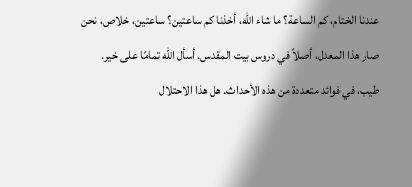عندنا الختام، كم الساعة؟ ما شاء الله، أخذنا كم ساعتين؟ ساعتين، خلاص، نحن صار هذا المعدل، أصلاً في دروس بيت المقدس. أسأل الله تمامًا على خير.
طيب، في فوائد متعددة من هذه الأحداث. هل هذا الاحتلال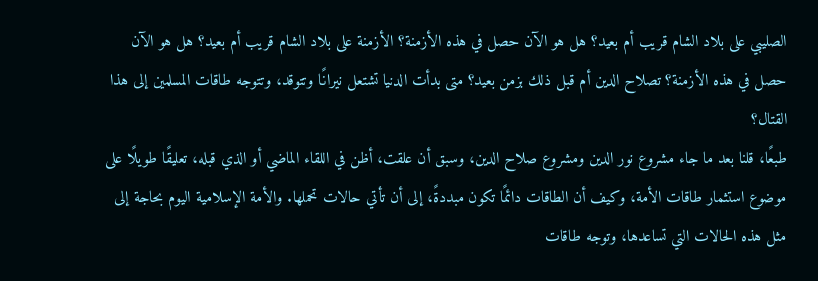الصليبي على بلاد الشام قريب أم بعيد؟ هل هو الآن حصل في هذه الأزمنة؟ الأزمنة على بلاد الشام قريب أم بعيد؟ هل هو الآن حصل في هذه الأزمنة؟ تصلاح الدين أم قبل ذلك بزمن بعيد؟ متى بدأت الدنيا تشتعل نيرانًا وتتوقد، وتتوجه طاقات المسلمين إلى هذا القتال؟
طبعًا، قلنا بعد ما جاء مشروع نور الدين ومشروع صلاح الدين، وسبق أن علقت، أظن في اللقاء الماضي أو الذي قبله، تعليقًا طويلًا على موضوع استثمار طاقات الأمة، وكيف أن الطاقات دائمًا تكون مبددةً، إلى أن تأتي حالات تحملها. والأمة الإسلامية اليوم بحاجة إلى مثل هذه الحالات التي تساعدها، وتوجه طاقات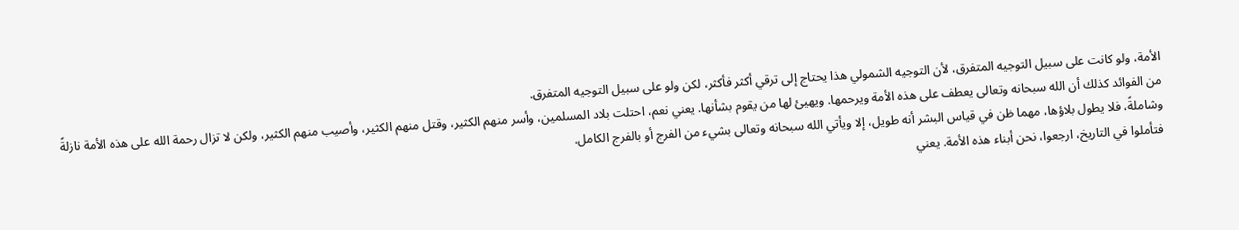الأمة، ولو كانت على سبيل التوجيه المتفرق، لأن التوجيه الشمولي هذا يحتاج إلى ترقي أكثر فأكثر، لكن ولو على سبيل التوجيه المتفرق.
من الفوائد كذلك أن الله سبحانه وتعالى يعطف على هذه الأمة ويرحمها. ويهيئ لها من يقوم بشأنها. يعني نعم، احتلت بلاد المسلمين، وأسر منهم الكثير، وقتل منهم الكثير، وأصيب منهم الكثير، ولكن لا تزال رحمة الله على هذه الأمة نازلةً وشاملةً، فلا يطول بلاؤها، مهما ظن في قياس البشر أنه طويل، إلا ويأتي الله سبحانه وتعالى بشيء من الفرج أو بالفرج الكامل.
فتأملوا في التاريخ، ارجعوا، نحن أبناء هذه الأمة. يعني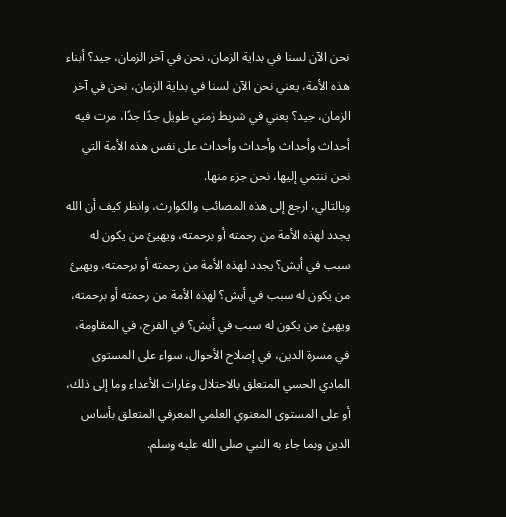نحن الآن لسنا في بداية الزمان، نحن في آخر الزمان، جيد؟ أبناء هذه الأمة، يعني نحن الآن لسنا في بداية الزمان، نحن في آخر الزمان، جيد؟ يعني في شريط زمني طويل جدًا جدًا، مرت فيه أحداث وأحداث وأحداث وأحداث على نفس هذه الأمة التي نحن ننتمي إليها، نحن جزء منها.
وبالتالي، ارجع إلى هذه المصائب والكوارث، وانظر كيف أن الله يجدد لهذه الأمة من رحمته أو برحمته، ويهيئ من يكون له سبب في أيش؟ يجدد لهذه الأمة من رحمته أو برحمته، ويهيئ من يكون له سبب في أيش؟ لهذه الأمة من رحمته أو برحمته، ويهيئ من يكون له سبب في أيش؟ في الفرج، في المقاومة، في مسرة الدين، في إصلاح الأحوال، سواء على المستوى المادي الحسي المتعلق بالاحتلال وغارات الأعداء وما إلى ذلك، أو على المستوى المعنوي العلمي المعرفي المتعلق بأساس الدين وبما جاء به النبي صلى الله عليه وسلم.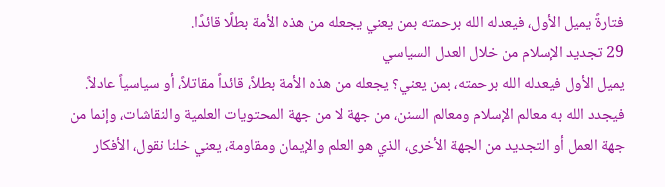فتارةً يميل الأول، فيعدله الله برحمته بمن يعني يجعله من هذه الأمة بطلًا قائدًا.
29 تجديد الإسلام من خلال العدل السياسي
يميل الأول فيعدله الله برحمته، بمن يعني؟ يجعله من هذه الأمة بطلاً، قائداً مقاتلاً، أو سياسياً عادلاً. فيجدد الله به معالم الإسلام ومعالم السنن، من جهة لا من جهة المحتويات العلمية والنقاشات، وإنما من جهة العمل أو التجديد من الجهة الأخرى، الذي هو العلم والإيمان ومقاومة، يعني خلنا نقول، الأفكار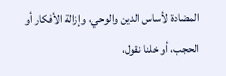المضادة لأساس الدين والوحي، وإزالة الأفكار أو الحجب، أو خلنا نقول،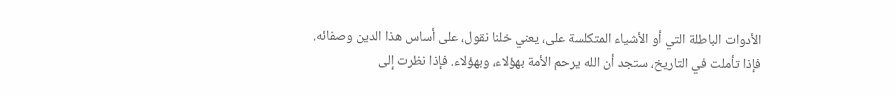الأدوات الباطلة التي أو الأشياء المتكلسة على، يعني خلنا نقول، على أساس هذا الدين وصفائه.
فإذا تأملت في التاريخ، ستجد أن الله يرحم الأمة بهؤلاء، وبهؤلاء. فإذا نظرت إلى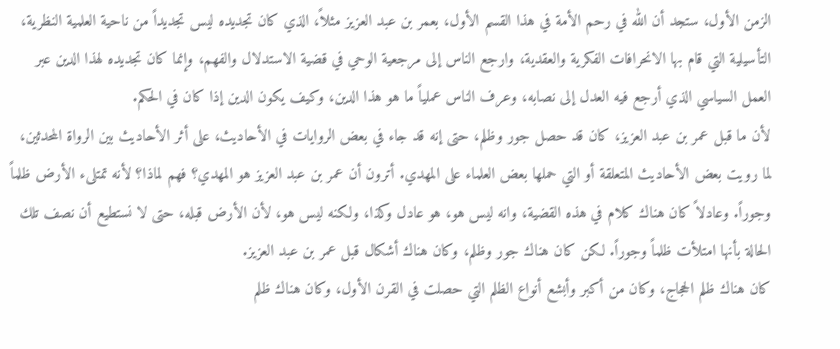الزمن الأول، ستجد أن الله في رحم الأمة في هذا القسم الأول، بعمر بن عبد العزيز مثلاً، الذي كان تجديده ليس تجديداً من ناحية العلمية النظرية، التأسيلية التي قام بها الانحرافات الفكرية والعقدية، وارجع الناس إلى مرجعية الوحي في قضية الاستدلال والفهم، وإنما كان تجديده لهذا الدين عبر العمل السياسي الذي أرجع فيه العدل إلى نصابه، وعرف الناس عملياً ما هو هذا الدين، وكيف يكون الدين إذا كان في الحكم.
لأن ما قبل عمر بن عبد العزيز، كان قد حصل جور وظلم، حتى إنه قد جاء في بعض الروايات في الأحاديث، على أثر الأحاديث بين الرواة المحدثين، لما رويت بعض الأحاديث المتعلقة أو التي حملها بعض العلماء على المهدي. أترون أن عمر بن عبد العزيز هو المهدي؟ فهم لماذا؟ لأنه تمتلىء الأرض ظلماً وجوراً. وعادلاً كان هناك كلام في هذه القضية، وانه ليس هو، هو عادل وكذا، ولكنه ليس هو، لأن الأرض قبله، حتى لا نستطيع أن نصف تلك الحالة بأنها امتلأت ظلماً وجوراً. لكن كان هناك جور وظلم، وكان هناك أشكال قبل عمر بن عبد العزيز.
كان هناك ظلم الحجاج، وكان من أكبر وأبشع أنواع الظلم التي حصلت في القرن الأول، وكان هناك ظلم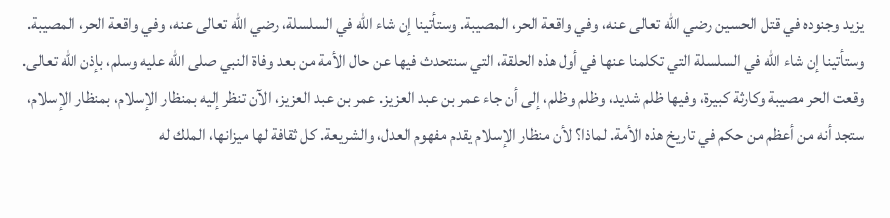يزيد وجنوده في قتل الحسين رضي الله تعالى عنه، وفي واقعة الحر، المصيبة. وستأتينا إن شاء الله في السلسلة، رضي الله تعالى عنه، وفي واقعة الحر، المصيبة. وستأتينا إن شاء الله في السلسلة التي تكلمنا عنها في أول هذه الحلقة، التي سنتحدث فيها عن حال الأمة من بعد وفاة النبي صلى الله عليه وسلم، بإذن الله تعالى.
وقعت الحر مصيبة وكارثة كبيرة، وفيها ظلم شديد، وظلم وظلم، إلى أن جاء عمر بن عبد العزيز. عمر بن عبد العزيز، الآن تنظر إليه بمنظار الإسلام، بمنظار الإسلام، ستجد أنه من أعظم من حكم في تاريخ هذه الأمة. لماذا؟ لأن منظار الإسلام يقدم مفهوم العدل، والشريعة. كل ثقافة لها ميزانها، الملك له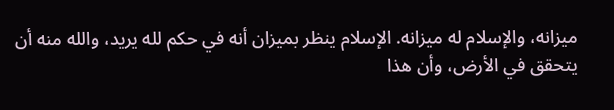ميزانه، والإسلام له ميزانه. الإسلام ينظر بميزان أنه في حكم لله يريد، والله منه أن يتحقق في الأرض، وأن هذا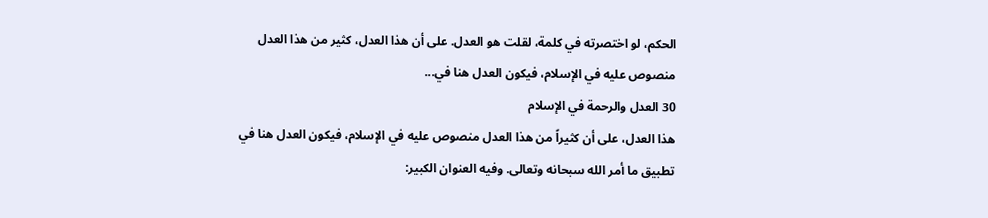الحكم، لو اختصرته في كلمة، لقلت هو العدل. على أن هذا العدل، كثير من هذا العدل منصوص عليه في الإسلام، فيكون العدل هنا في...
30 العدل والرحمة في الإسلام
هذا العدل، على أن كثيراً من هذا العدل منصوص عليه في الإسلام، فيكون العدل هنا في تطبيق ما أمر الله سبحانه وتعالى. وفيه العنوان الكبير: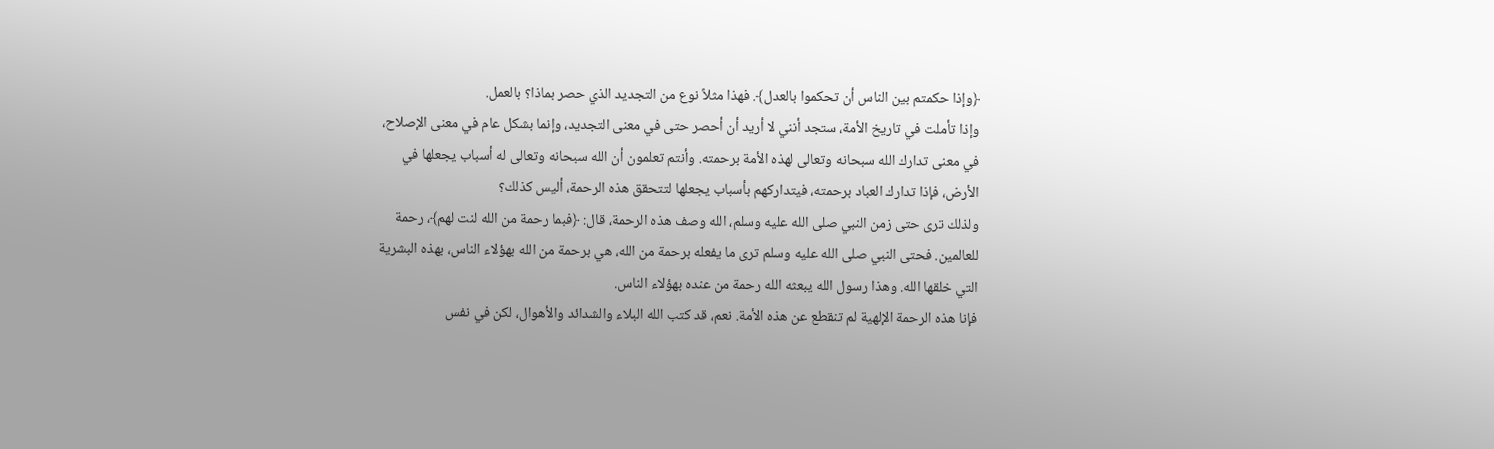﴿وإذا حكمتم بين الناس أن تحكموا بالعدل﴾. فهذا مثلاً نوع من التجديد الذي حصر بماذا؟ بالعمل.
وإذا تأملت في تاريخ الأمة، ستجد أنني لا أريد أن أحصر حتى في معنى التجديد، وإنما بشكل عام في معنى الإصلاح، في معنى تدارك الله سبحانه وتعالى لهذه الأمة برحمته. وأنتم تعلمون أن الله سبحانه وتعالى له أسباب يجعلها في الأرض، فإذا تدارك العباد برحمته، فيتداركهم بأسباب يجعلها لتتحقق هذه الرحمة، أليس كذلك؟
ولذلك ترى حتى زمن النبي صلى الله عليه وسلم، الله وصف هذه الرحمة، قال: ﴿فبما رحمة من الله لنت لهم﴾، رحمة للعالمين. فحتى النبي صلى الله عليه وسلم ترى ما يفعله برحمة من الله، هي برحمة من الله بهؤلاء الناس، بهذه البشرية التي خلقها الله. وهذا رسول الله يبعثه الله رحمة من عنده بهؤلاء الناس.
فإنا هذه الرحمة الإلهية لم تنقطع عن هذه الأمة. نعم، قد كتب الله البلاء والشدائد والأهوال، لكن في نفس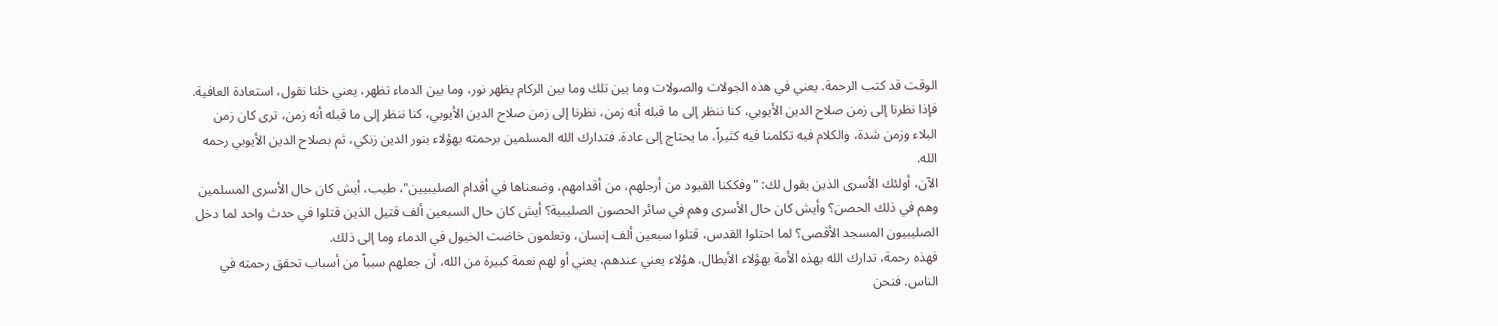الوقت قد كتب الرحمة. يعني في هذه الجولات والصولات وما بين تلك وما بين الركام يظهر نور، وما بين الدماء تظهر، يعني خلنا نقول، استعادة العافية.
فإذا نظرنا إلى زمن صلاح الدين الأيوبي، كنا ننظر إلى ما قبله أنه زمن، نظرنا إلى زمن صلاح الدين الأيوبي، كنا ننظر إلى ما قبله أنه زمن، ترى كان زمن البلاء وزمن شدة، والكلام فيه تكلمنا فيه كثيراً، ما يحتاج إلى عادة. فتدارك الله المسلمين برحمته بهؤلاء بنور الدين زنكي، ثم بصلاح الدين الأيوبي رحمه الله.
الآن، أولئك الأسرى الذين يقول لك: "وفككنا القيود من أرجلهم، من أقدامهم، وضعناها في أقدام الصليبيين"، طيب، أيش كان حال الأسرى المسلمين وهم في ذلك الحصن؟ وأيش كان حال الأسرى وهم في سائر الحصون الصليبية؟ أيش كان حال السبعين ألف قتيل الذين قتلوا في حدث واحد لما دخل الصليبيون المسجد الأقصى؟ لما احتلوا القدس، قتلوا سبعين ألف إنسان، وتعلمون خاضت الخيول في الدماء وما إلى ذلك.
فهذه رحمة، تدارك الله بهذه الأمة بهؤلاء الأبطال. هؤلاء يعني عندهم، يعني أو لهم نعمة كبيرة من الله، أن جعلهم سبباً من أسباب تحقق رحمته في الناس. فنحن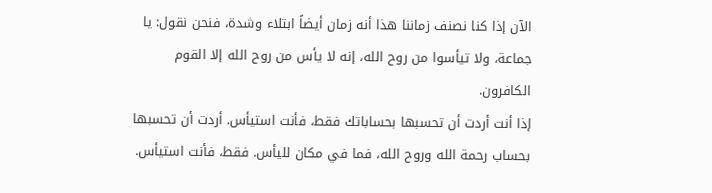الآن إذا كنا نصنف زماننا هذا أنه زمان أيضاً ابتلاء وشدة، فنحن نقول: يا جماعة، ولا تيأسوا من روح الله، إنه لا يأس من روح الله إلا القوم الكافرون.
إذا أنت أردت أن تحسبها بحساباتك فقط، فأنت استيأس. أردت أن تحسبها بحساب رحمة الله وروح الله، فما في مكان لليأس. فقط، فأنت استيأس.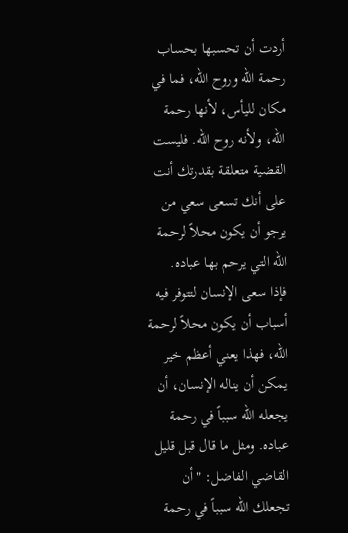أردت أن تحسبها بحساب رحمة الله وروح الله، فما في مكان لليأس، لأنها رحمة الله، ولأنه روح الله. فليست القضية متعلقة بقدرتك أنت على أنك تسعى سعي من يرجو أن يكون محلاً لرحمة الله التي يرحم بها عباده.
فإذا سعى الإنسان لتتوفر فيه أسباب أن يكون محلاً لرحمة الله، فهذا يعني أعظم خير يمكن أن يناله الإنسان، أن يجعله الله سبباً في رحمة عباده. ومثل ما قال قبل قليل القاضي الفاضل: "أن تجعلك الله سبباً في رحمة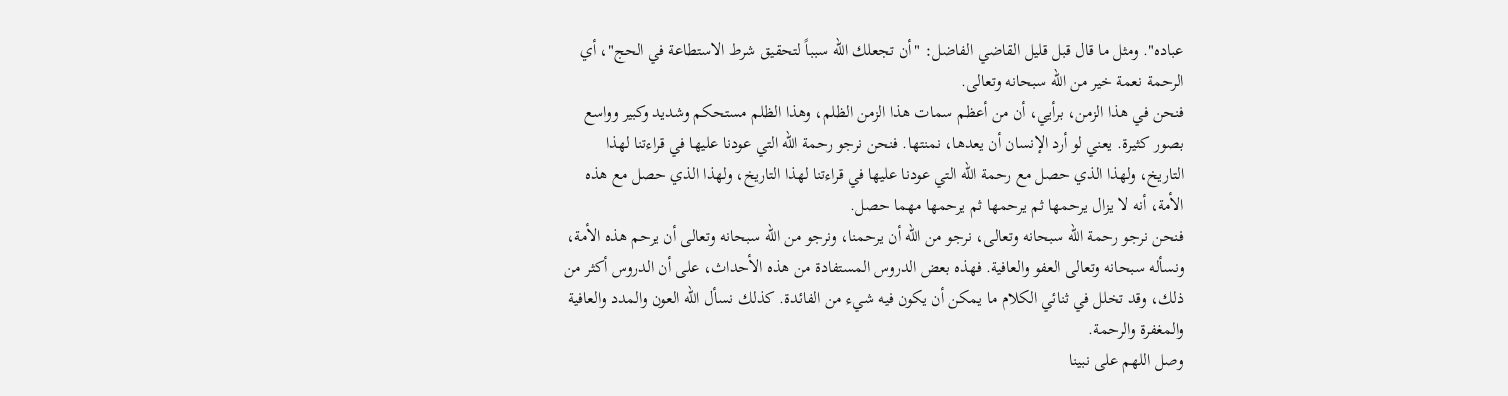عباده". ومثل ما قال قبل قليل القاضي الفاضل: "أن تجعلك الله سبباً لتحقيق شرط الاستطاعة في الحج"، أي الرحمة نعمة خير من الله سبحانه وتعالى.
فنحن في هذا الزمن، برأيي، أن من أعظم سمات هذا الزمن الظلم، وهذا الظلم مستحكم وشديد وكبير وواسع بصور كثيرة. يعني لو أرد الإنسان أن يعدها، نمنتها. فنحن نرجو رحمة الله التي عودنا عليها في قراءتنا لهذا التاريخ، ولهذا الذي حصل مع رحمة الله التي عودنا عليها في قراءتنا لهذا التاريخ، ولهذا الذي حصل مع هذه الأمة، أنه لا يزال يرحمها ثم يرحمها ثم يرحمها مهما حصل.
فنحن نرجو رحمة الله سبحانه وتعالى، نرجو من الله أن يرحمنا، ونرجو من الله سبحانه وتعالى أن يرحم هذه الأمة، ونسأله سبحانه وتعالى العفو والعافية. فهذه بعض الدروس المستفادة من هذه الأحداث، على أن الدروس أكثر من ذلك، وقد تخلل في ثنائي الكلام ما يمكن أن يكون فيه شيء من الفائدة. كذلك نسأل الله العون والمدد والعافية والمغفرة والرحمة.
وصل اللهم على نبينا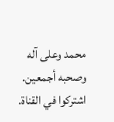محمد وعلى آله وصحبه أجمعين. اشتركوا في القناة.